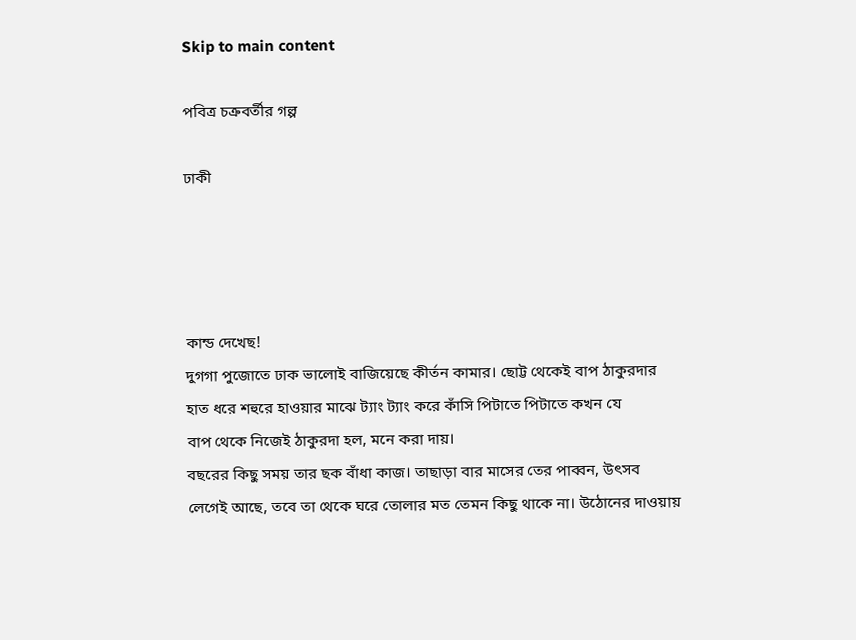Skip to main content

পবিত্র চক্রবর্তীর গল্প

ঢাকী




কান্ড দেখেছ!
দুগগা পুজোতে ঢাক ভালোই বাজিয়েছে কীর্তন কামার। ছোট্ট থেকেই বাপ ঠাকুরদার
হাত ধরে শহুরে হাওয়ার মাঝে ট্যাং ট্যাং করে কাঁসি পিটাতে পিটাতে কখন যে
বাপ থেকে নিজেই ঠাকুরদা হল, মনে করা দায়।
বছরের কিছু সময় তার ছক বাঁধা কাজ। তাছাড়া বার মাসের তের পাব্বন, উৎসব
লেগেই আছে, তবে তা থেকে ঘরে তোলার মত তেমন কিছু থাকে না। উঠোনের দাওয়ায়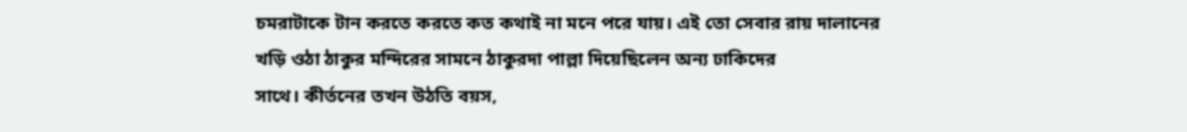চমরাটাকে টান করতে করতে কত কথাই না মনে পরে যায়। এই তো সেবার রায় দালানের
খড়ি ওঠা ঠাকুর মন্দিরের সামনে ঠাকুরদা পাল্লা দিয়েছিলেন অন্য ঢাকিদের
সাথে। কীর্তনের তখন উঠতি বয়স,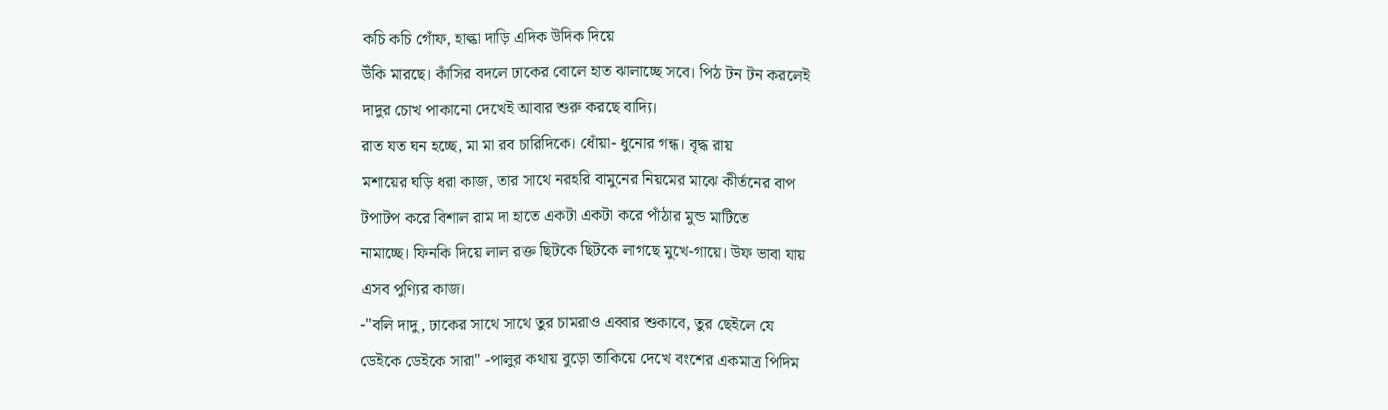কচি কচি গোঁফ, হাল্কা দাড়ি এদিক উদিক দিয়ে
উঁকি মারছে। কাঁসির বদলে ঢাকের বোলে হাত ঝালাচ্ছে সবে। পিঠ টন টন করলেই
দাদুর চোখ পাকানো দেখেই আবার শুরু করছে বাদ্যি।
রাত যত ঘন হচ্ছে, মা মা রব চারিদিকে। ধোঁয়া- ধুনোর গন্ধ। বৃদ্ধ রায়
মশায়ের ঘড়ি ধরা কাজ, তার সাথে নরহরি বামুনের নিয়মের মাঝে কীর্তনের বাপ
টপাটপ করে বিশাল রাম দা হাতে একটা একটা করে পাঁঠার মুন্ড মাটিতে
নামাচ্ছে। ফিনকি দিয়ে লাল রক্ত ছিটকে ছিটকে লাগছে মুখে-গায়ে। উফ ভাবা যায়
এসব পুণ্যির কাজ।
-"বলি দাদু, ঢাকের সাথে সাথে তুর চামরাও এব্বার শুকাবে, তুর ছেইলে যে
ডেইকে ডেইকে সারা" -পালুর কথায় বুড়ো তাকিয়ে দেখে বংশের একমাত্র পিদিম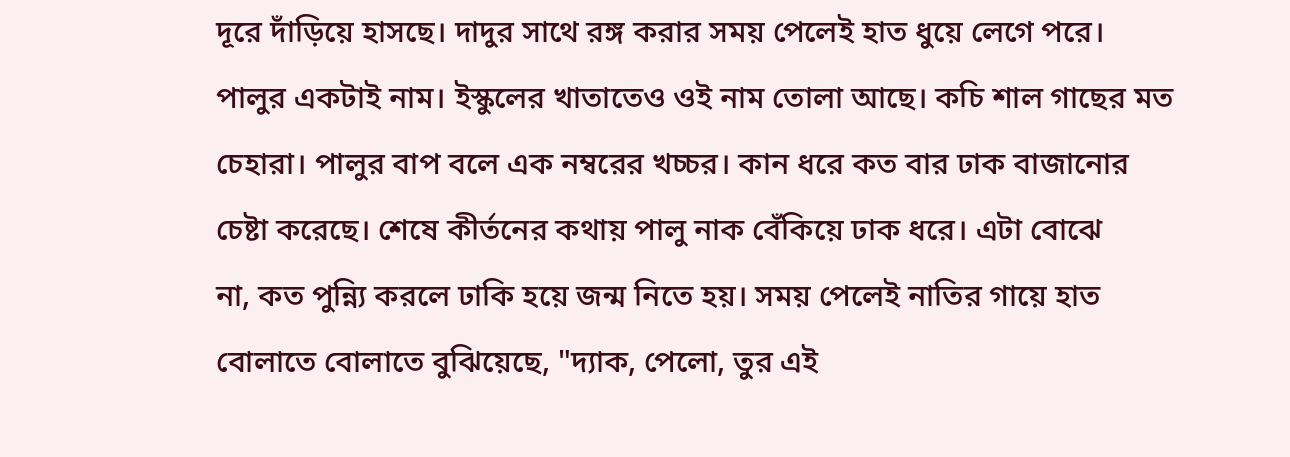দূরে দাঁড়িয়ে হাসছে। দাদুর সাথে রঙ্গ করার সময় পেলেই হাত ধুয়ে লেগে পরে।
পালুর একটাই নাম। ইস্কুলের খাতাতেও ওই নাম তোলা আছে। কচি শাল গাছের মত
চেহারা। পালুর বাপ বলে এক নম্বরের খচ্চর। কান ধরে কত বার ঢাক বাজানোর
চেষ্টা করেছে। শেষে কীর্তনের কথায় পালু নাক বেঁকিয়ে ঢাক ধরে। এটা বোঝে
না, কত পুন্ন্যি করলে ঢাকি হয়ে জন্ম নিতে হয়। সময় পেলেই নাতির গায়ে হাত
বোলাতে বোলাতে বুঝিয়েছে, "দ্যাক, পেলো, তুর এই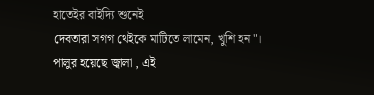হাতেইর বাইদ্যি শুনেই
দেবতারা সগগ থেইকে মাটিতে লামেন, খুশি হন"।
পালুর হয়েছে জ্বালা , এই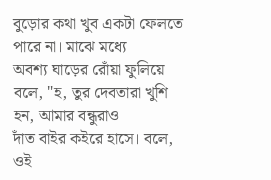বুড়োর কথা খুব একটা ফেলতে পারে না। মাঝে মধ্যে
অবশ্য ঘাড়ের রোঁয়া ফুলিয়ে বলে, "হ, তুর দেবতারা খুশি হন, আমার বন্ধুরাও
দাঁত বাইর কইরে হাসে। বলে, ওই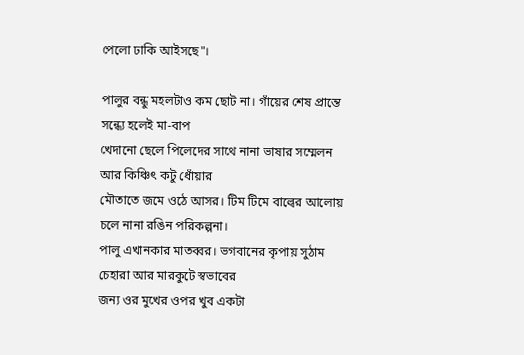পেলো ঢাকি আইসছে"।

পালুর বন্ধু মহলটাও কম ছোট না। গাঁয়ের শেষ প্রান্তে সন্ধ্যে হলেই মা-বাপ
খেদানো ছেলে পিলেদের সাথে নানা ভাষার সম্মেলন আর কিঞ্চিৎ কটু ধোঁয়ার
মৌতাতে জমে ওঠে আসর। টিম টিমে বাল্বের আলোয় চলে নানা রঙিন পরিকল্পনা।
পালু এখানকার মাতব্বর। ভগবানের কৃপায় সুঠাম চেহারা আর মারকুটে স্বভাবের
জন্য ওর মুখের ওপর খুব একটা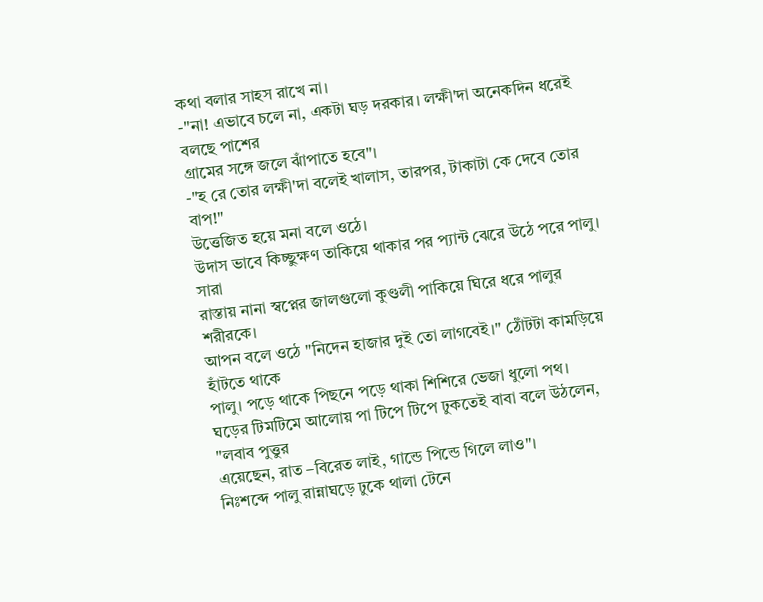কথা বলার সাহস রাখে না।
-"না! এভাবে চলে না, একটা ঘড় দরকার। লক্ষী'দা অনেকদিন ধরেই বলছে পাশের
গ্রামের সঙ্গে জলে ঝাঁপাতে হবে"।
-"হ রে তোর লক্ষী'দা বলেই খালাস, তারপর, টাকাটা কে দেবে তোর বাপ!"
উত্তেজিত হয়ে মনা বলে ওঠে।
উদাস ভাবে কিচ্ছুক্ষণ তাকিয়ে থাকার পর প্যান্ট ঝেরে উঠে পরে পালু। সারা
রাস্তায় নানা স্বপ্নের জালগুলো কুণ্ডলী পাকিয়ে ঘিরে ধরে পালুর শরীরকে।
আপন বলে ওঠে "নিদেন হাজার দুই তো লাগবেই।" ঠোঁটটা কামড়িয়ে হাঁটতে থাকে
পালু। পড়ে থাকে পিছনে পড়ে থাকা শিশিরে ভেজা ধুলো পথ।
ঘড়ের টিমটিমে আলোয় পা টিপে টিপে ঢুকতেই বাবা বলে উঠলেন, "লবাব পুত্তুর
এয়েছেন, রাত –বিরেত লাই, গান্ডে পিন্ডে গিলে লাও"।
নিঃশব্দে পালু রান্নাঘড়ে ঢুকে থালা টেনে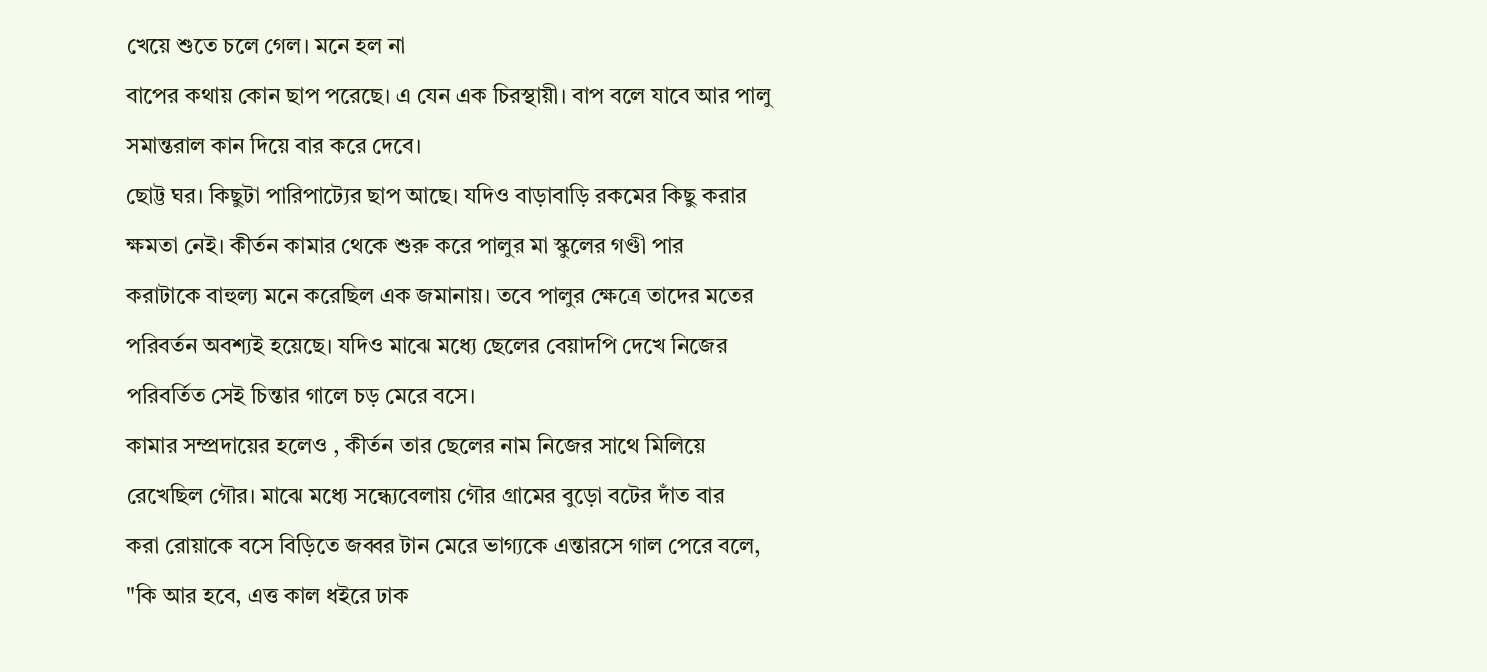খেয়ে শুতে চলে গেল। মনে হল না
বাপের কথায় কোন ছাপ পরেছে। এ যেন এক চিরস্থায়ী। বাপ বলে যাবে আর পালু
সমান্তরাল কান দিয়ে বার করে দেবে।
ছোট্ট ঘর। কিছুটা পারিপাট্যের ছাপ আছে। যদিও বাড়াবাড়ি রকমের কিছু করার
ক্ষমতা নেই। কীর্তন কামার থেকে শুরু করে পালুর মা স্কুলের গণ্ডী পার
করাটাকে বাহুল্য মনে করেছিল এক জমানায়। তবে পালুর ক্ষেত্রে তাদের মতের
পরিবর্তন অবশ্যই হয়েছে। যদিও মাঝে মধ্যে ছেলের বেয়াদপি দেখে নিজের
পরিবর্তিত সেই চিন্তার গালে চড় মেরে বসে।
কামার সম্প্রদায়ের হলেও , কীর্তন তার ছেলের নাম নিজের সাথে মিলিয়ে
রেখেছিল গৌর। মাঝে মধ্যে সন্ধ্যেবেলায় গৌর গ্রামের বুড়ো বটের দাঁত বার
করা রোয়াকে বসে বিড়িতে জব্বর টান মেরে ভাগ্যকে এন্তারসে গাল পেরে বলে,
"কি আর হবে, এত্ত কাল ধইরে ঢাক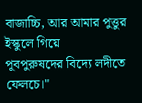বাজাচ্চি, আর আমার পুত্তুর ইস্কুলে গিয়ে
পূবপুরুষদের বিদ্যে লদীতে ফেলচে।"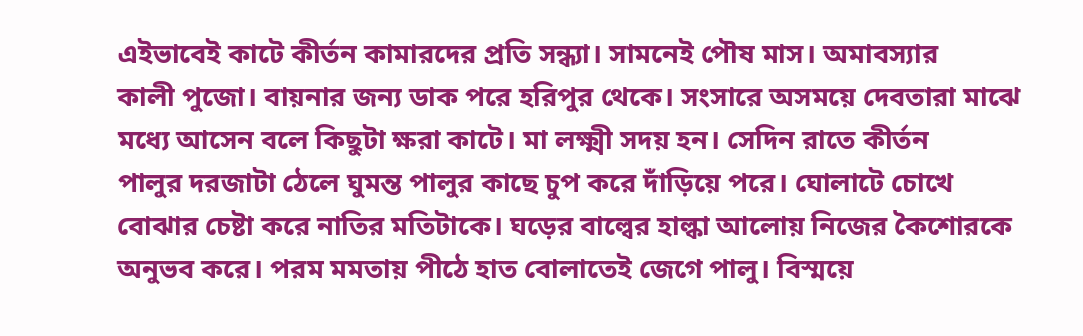এইভাবেই কাটে কীর্তন কামারদের প্রতি সন্ধ্যা। সামনেই পৌষ মাস। অমাবস্যার
কালী পুজো। বায়নার জন্য ডাক পরে হরিপুর থেকে। সংসারে অসময়ে দেবতারা মাঝে
মধ্যে আসেন বলে কিছুটা ক্ষরা কাটে। মা লক্ষ্মী সদয় হন। সেদিন রাতে কীর্তন
পালুর দরজাটা ঠেলে ঘুমন্ত পালুর কাছে চুপ করে দাঁড়িয়ে পরে। ঘোলাটে চোখে
বোঝার চেষ্টা করে নাতির মতিটাকে। ঘড়ের বাল্বের হাল্কা আলোয় নিজের কৈশোরকে
অনুভব করে। পরম মমতায় পীঠে হাত বোলাতেই জেগে পালু। বিস্ময়ে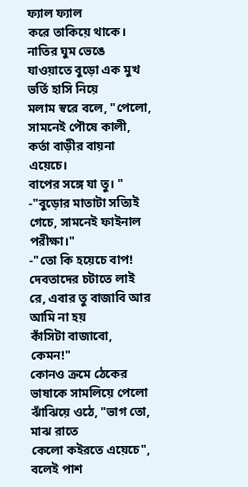ফ্যাল ফ্যাল
করে তাকিয়ে থাকে। নাতির ঘুম ভেঙে যাওয়াতে বুড়ো এক মুখ ভর্তি হাসি নিয়ে
মলাম স্বরে বলে, "পেলো, সামনেই পৌষে কালী, কর্তা বাড়ীর বায়না এয়েচে।
বাপের সঙ্গে যা তু। "
-"বুড়োর মাতাটা সত্যিই গেচে, সামনেই ফাইনাল পরীক্ষা।"
-"তো কি হয়েচে বাপ! দেবতাদের চটাতে লাই রে, এবার তু বাজাবি আর আমি না হয়
কাঁসিটা বাজাবো, কেমন!"
কোনও ক্রমে ঠেকের ভাষাকে সামলিয়ে পেলো ঝাঁঝিয়ে ওঠে, "ভাগ তো, মাঝ রাতে
কেলো কইরতে এয়েচে", বলেই পাশ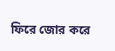ফিরে জোর করে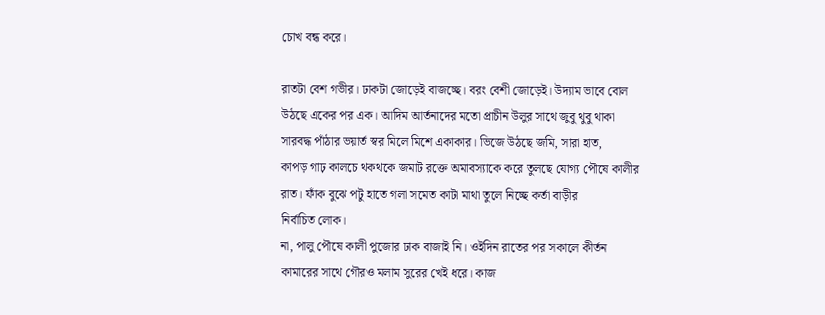চোখ বন্ধ করে।

রাতটা বেশ গভীর। ঢাকটা জোড়েই বাজচ্ছে। বরং বেশী জোড়েই। উদ্যাম ভাবে বোল
উঠছে একের পর এক। আদিম আর্তনাদের মতো প্রাচীন উলুর সাথে জুবু থুবু থাকা
সারবদ্ধ পাঁঠার ভয়ার্ত স্বর মিলে মিশে একাকার। ভিজে উঠছে জমি, সারা হাত,
কাপড় গাঢ় কালচে থকথকে জমাট রক্তে অমাবস্যাকে করে তুলছে যোগ্য পৌষে কালীর
রাত। ফাঁক বুঝে পটু হাতে গলা সমেত কাটা মাথা তুলে নিচ্ছে কর্তা বাড়ীর
নির্বাচিত লোক।
না, পালু পৌষে কালী পুজোর ঢাক বাজাই নি। ওইদিন রাতের পর সকালে কীর্তন
কামারের সাথে গৌরও মলাম সুরের খেই ধরে। কাজ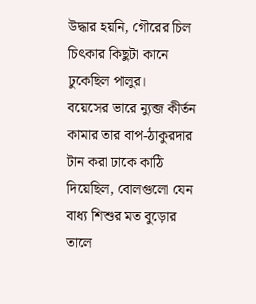উদ্ধার হয়নি, গৌরের চিল
চিৎকার কিছুটা কানে ঢুকেছিল পালুর।
বয়েসের ভারে ন্যুব্জ কীর্তন কামার তার বাপ-ঠাকুরদার টান করা ঢাকে কাঠি
দিয়েছিল, বোলগুলো যেন বাধ্য শিশুর মত বুড়োর তালে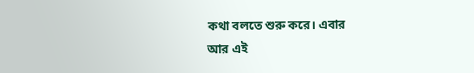কথা বলতে শুরু করে। এবার
আর এই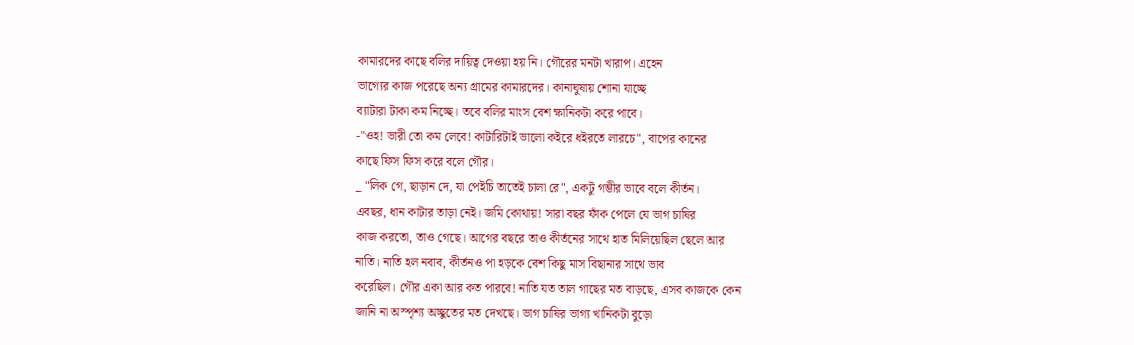কামারদের কাছে বলির দায়িত্ব দেওয়া হয় নি। গৌরের মনটা খারাপ। এহেন
ভাগ্যের কাজ পরেছে অন্য গ্রামের কামারদের। কানাঘুষায় শোনা যাচ্ছে
ব্যাটারা টাকা কম নিচ্ছে। তবে বলির মাংস বেশ ক্ষানিকটা করে পাবে।
-"ওহ! ভারী তো কম লেবে! কাটারিটাই ভালো কইরে ধইরতে লারচে", বাপের কানের
কাছে ফিস ফিস করে বলে গৌর।
_ "লিক গে, ছাড়ান দে, যা পেইচি তাতেই চালা রে", একটু গম্ভীর ভাবে বলে কীর্তন।
এবছর, ধান কাটার তাড়া নেই। জমি কোথায়! সারা বছর ফাঁক পেলে যে ভাগ চাষির
কাজ করতো, তাও গেছে। আগের বছরে তাও কীর্তনের সাথে হাত মিলিয়েছিল ছেলে আর
নাতি। নাতি হল নবাব, কীর্তনও পা হড়কে বেশ কিছু মাস বিছানার সাথে ভাব
করেছিল। গৌর একা আর কত পারবে! নাতি যত তাল গাছের মত বাড়ছে, এসব কাজকে কেন
জানি না অস্পৃশ্য অচ্ছুতের মত দেখছে। ভাগ চাষির ভাগ্য খানিকটা বুড়ো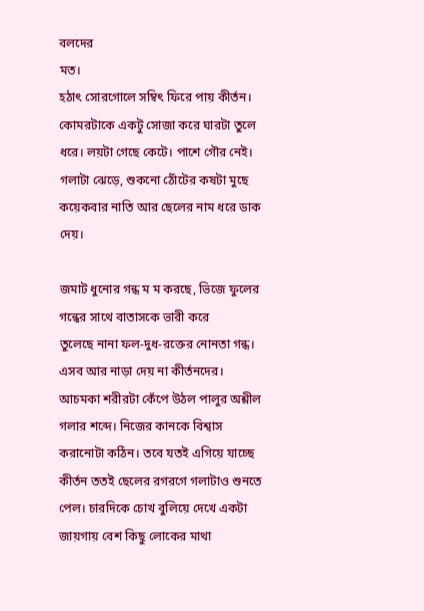বলদের
মত।
হঠাৎ সোরগোলে সম্বিৎ ফিরে পায় কীর্তন। কোমরটাকে একটু সোজা করে ঘারটা তুলে
ধরে। লয়টা গেছে কেটে। পাশে গৌর নেই। গলাটা ঝেড়ে, শুকনো ঠোঁটের কষটা মুছে
কয়েকবার নাতি আর ছেলের নাম ধরে ডাক দেয়।

জমাট ধুনোর গন্ধ ম ম করছে, ভিজে ফুলের গন্ধের সাথে বাতাসকে ভারী করে
তুলেছে নানা ফল-দুধ-রক্তের নোনতা গন্ধ। এসব আর নাড়া দেয় না কীর্তনদের।
আচমকা শরীরটা কেঁপে উঠল পালুর অশ্লীল গলার শব্দে। নিজের কানকে বিশ্বাস
করানোটা কঠিন। তবে যতই এগিয়ে যাচ্ছে কীর্তন ততই ছেলের রগরগে গলাটাও শুনতে
পেল। চারদিকে চোখ বুলিয়ে দেখে একটা জায়গায় বেশ কিছু লোকের মাথা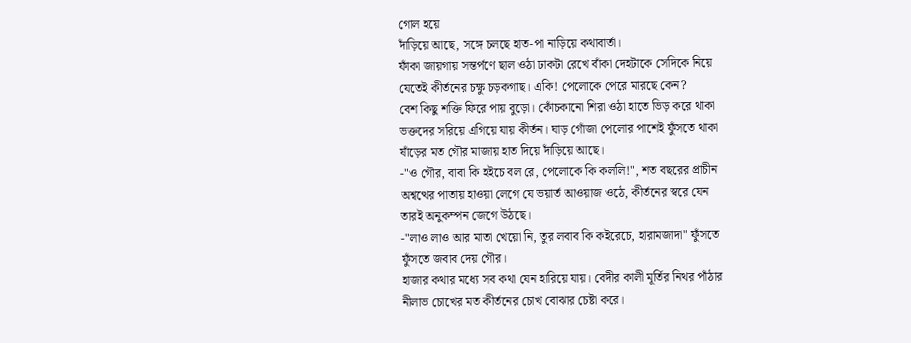গোল হয়ে
দাঁড়িয়ে আছে, সঙ্গে চলছে হাত-পা নাড়িয়ে কথাবার্তা।
ফাঁকা জায়গায় সন্তর্পণে ছাল ওঠা ঢাকটা রেখে বাঁকা দেহটাকে সেদিকে নিয়ে
যেতেই কীর্তনের চক্ষু চড়কগাছ। একি! পেলোকে পেরে মারছে কেন?
বেশ কিছু শক্তি ফিরে পায় বুড়ো। কোঁচকানো শিরা ওঠা হাতে ভিড় করে থাকা
ভক্তদের সরিয়ে এগিয়ে যায় কীর্তন। ঘাড় গোঁজা পেলোর পাশেই ফুঁসতে থাকা
ষাঁড়ের মত গৌর মাজায় হাত দিয়ে দাঁড়িয়ে আছে।
-"ও গৌর, বাবা কি হইচে বল রে, পেলোকে কি কললি!", শত বছরের প্রাচীন
অশ্বত্থের পাতায় হাওয়া লেগে যে ভয়ার্ত আওয়াজ ওঠে, কীর্তনের স্বরে যেন
তারই অনুকম্পন জেগে উঠছে।
-"লাও লাও আর মাতা খেয়ো নি, তুর লবাব কি কইরেচে, হারামজাদা" ফুঁসতে
ফুঁসতে জবাব দেয় গৌর।
হাজার কথার মধ্যে সব কথা যেন হারিয়ে যায়। বেদীর কালী মূর্তির নিথর পাঁঠার
নীলাভ চোখের মত কীর্তনের চোখ বোঝার চেষ্টা করে।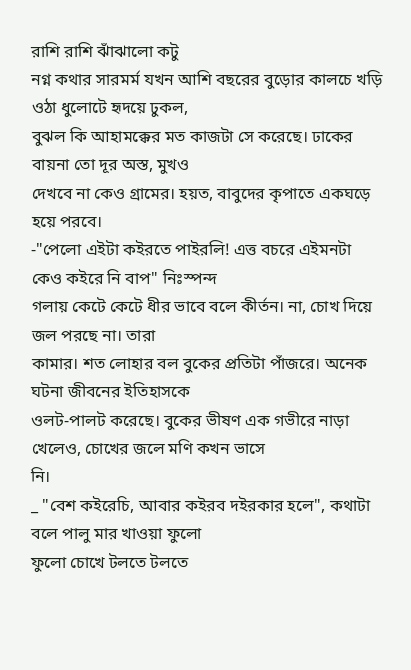রাশি রাশি ঝাঁঝালো কটু
নগ্ন কথার সারমর্ম যখন আশি বছরের বুড়োর কালচে খড়ি ওঠা ধুলোটে হৃদয়ে ঢুকল,
বুঝল কি আহামক্কের মত কাজটা সে করেছে। ঢাকের বায়না তো দূর অস্ত, মুখও
দেখবে না কেও গ্রামের। হয়ত, বাবুদের কৃপাতে একঘড়ে হয়ে পরবে।
-"পেলো এইটা কইরতে পাইরলি! এত্ত বচরে এইমনটা কেও কইরে নি বাপ" নিঃস্পন্দ
গলায় কেটে কেটে ধীর ভাবে বলে কীর্তন। না, চোখ দিয়ে জল পরছে না। তারা
কামার। শত লোহার বল বুকের প্রতিটা পাঁজরে। অনেক ঘটনা জীবনের ইতিহাসকে
ওলট-পালট করেছে। বুকের ভীষণ এক গভীরে নাড়া খেলেও, চোখের জলে মণি কখন ভাসে
নি।
_ "বেশ কইরেচি, আবার কইরব দইরকার হলে", কথাটা বলে পালু মার খাওয়া ফুলো
ফুলো চোখে টলতে টলতে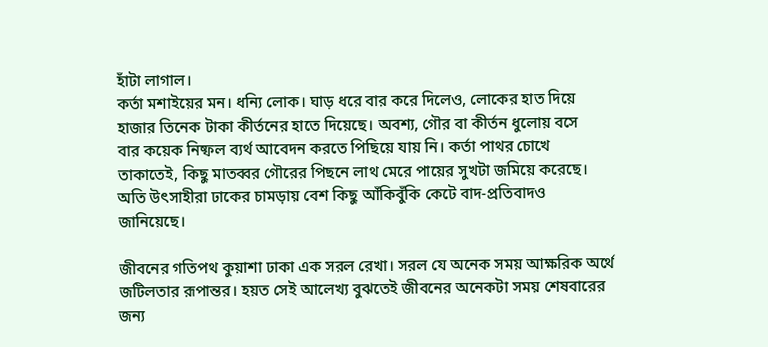হাঁটা লাগাল।
কর্তা মশাইয়ের মন। ধন্যি লোক। ঘাড় ধরে বার করে দিলেও, লোকের হাত দিয়ে
হাজার তিনেক টাকা কীর্তনের হাতে দিয়েছে। অবশ্য, গৌর বা কীর্তন ধুলোয় বসে
বার কয়েক নিষ্ফল ব্যর্থ আবেদন করতে পিছিয়ে যায় নি। কর্তা পাথর চোখে
তাকাতেই, কিছু মাতব্বর গৌরের পিছনে লাথ মেরে পায়ের সুখটা জমিয়ে করেছে।
অতি উৎসাহীরা ঢাকের চামড়ায় বেশ কিছু আঁকিবুঁকি কেটে বাদ-প্রতিবাদও
জানিয়েছে।

জীবনের গতিপথ কুয়াশা ঢাকা এক সরল রেখা। সরল যে অনেক সময় আক্ষরিক অর্থে
জটিলতার রূপান্তর। হয়ত সেই আলেখ্য বুঝতেই জীবনের অনেকটা সময় শেষবারের
জন্য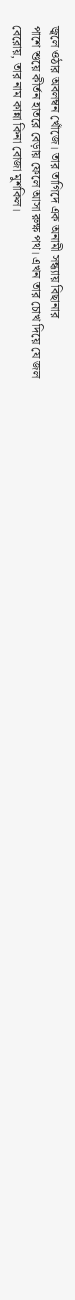জ্বলে ওঠার অবলম্বন খোঁজে। তার তাগিদে এক অনামী সন্ধ্যায় বিছানার
পাশে শুয়ে কীর্তন হাতরে বেড়ায় ফেলে আসা রুক্ষ পথ। এখন তার চোখ দিয়ে যে জল
বেরোয়, তার নাম কান্না কিনা বোজা মুশকিল।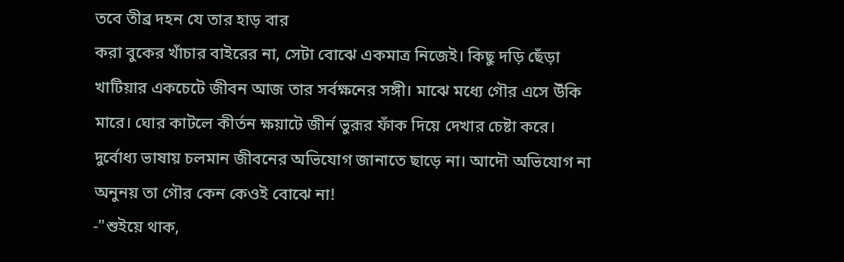তবে তীব্র দহন যে তার হাড় বার
করা বুকের খাঁচার বাইরের না, সেটা বোঝে একমাত্র নিজেই। কিছু দড়ি ছেঁড়া
খাটিয়ার একচেটে জীবন আজ তার সর্বক্ষনের সঙ্গী। মাঝে মধ্যে গৌর এসে উঁকি
মারে। ঘোর কাটলে কীর্তন ক্ষয়াটে জীর্ন ভুরূর ফাঁক দিয়ে দেখার চেষ্টা করে।
দুর্বোধ্য ভাষায় চলমান জীবনের অভিযোগ জানাতে ছাড়ে না। আদৌ অভিযোগ না
অনুনয় তা গৌর কেন কেওই বোঝে না!
-"শুইয়ে থাক,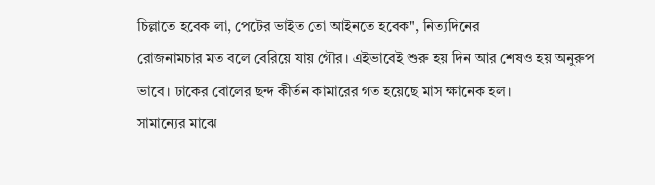চিল্লাতে হবেক লা, পেটের ভাইত তো আইনতে হবেক", নিত্যদিনের
রোজনামচার মত বলে বেরিয়ে যায় গৌর। এইভাবেই শুরু হয় দিন আর শেষও হয় অনুরুপ
ভাবে। ঢাকের বোলের ছন্দ কীর্তন কামারের গত হয়েছে মাস ক্ষানেক হল।
সামান্যের মাঝে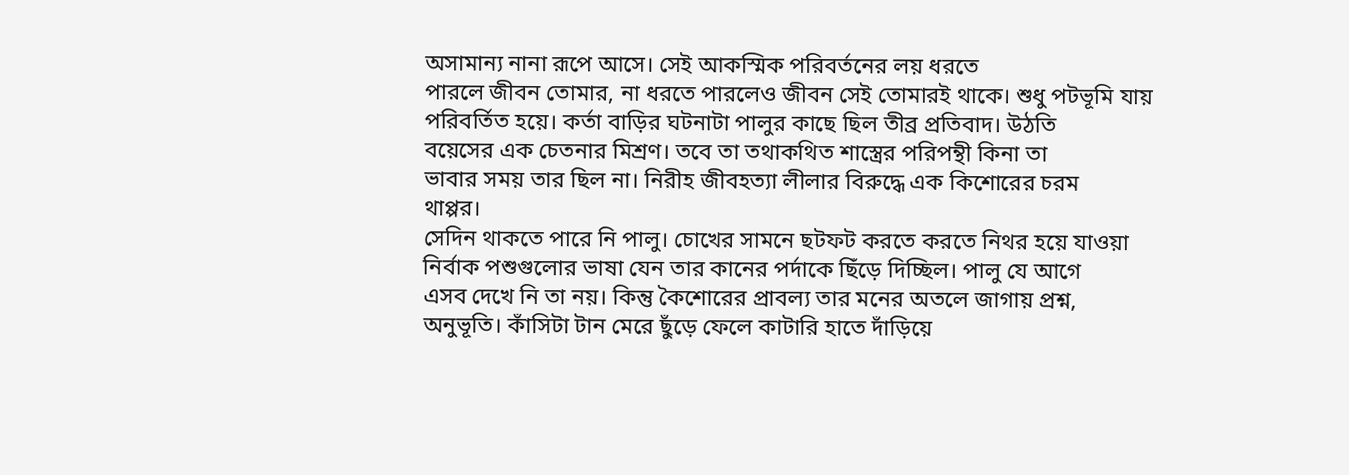অসামান্য নানা রূপে আসে। সেই আকস্মিক পরিবর্তনের লয় ধরতে
পারলে জীবন তোমার, না ধরতে পারলেও জীবন সেই তোমারই থাকে। শুধু পটভূমি যায়
পরিবর্তিত হয়ে। কর্তা বাড়ির ঘটনাটা পালুর কাছে ছিল তীব্র প্রতিবাদ। উঠতি
বয়েসের এক চেতনার মিশ্রণ। তবে তা তথাকথিত শাস্ত্রের পরিপন্থী কিনা তা
ভাবার সময় তার ছিল না। নিরীহ জীবহত্যা লীলার বিরুদ্ধে এক কিশোরের চরম
থাপ্পর।
সেদিন থাকতে পারে নি পালু। চোখের সামনে ছটফট করতে করতে নিথর হয়ে যাওয়া
নির্বাক পশুগুলোর ভাষা যেন তার কানের পর্দাকে ছিঁড়ে দিচ্ছিল। পালু যে আগে
এসব দেখে নি তা নয়। কিন্তু কৈশোরের প্রাবল্য তার মনের অতলে জাগায় প্রশ্ন,
অনুভূতি। কাঁসিটা টান মেরে ছুঁড়ে ফেলে কাটারি হাতে দাঁড়িয়ে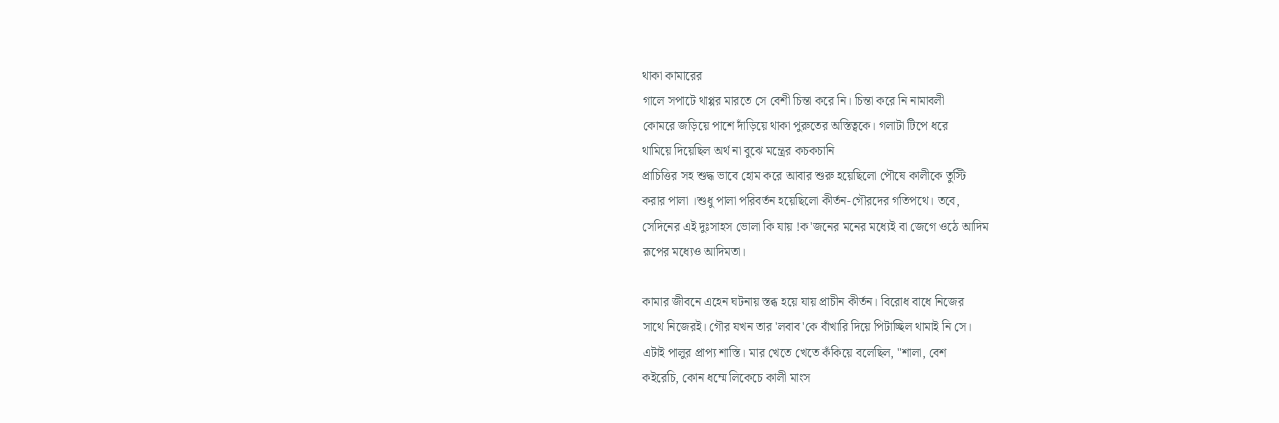থাকা কামারের
গালে সপাটে থাপ্পর মারতে সে বেশী চিন্তা করে নি। চিন্তা করে নি নামাবলী
কোমরে জড়িয়ে পাশে দাঁড়িয়ে থাকা পুরুতের অস্তিত্বকে। গলাটা টিপে ধরে
থামিয়ে দিয়েছিল অর্থ না বুঝে মন্ত্রের কচকচানি
প্রাচিত্তির সহ শুদ্ধ ভাবে হোম করে আবার শুরু হয়েছিলো পৌষে কালীকে তুস্টি
করার পালা ।শুধু পালা পরিবর্তন হয়েছিলো কীর্তন-গৌরদের গতিপথে। তবে,
সেদিনের এই দুঃসাহস ভোলা কি যায় !ক'জনের মনের মধ্যেই বা জেগে ওঠে আদিম
রূপের মধ্যেও আদিমতা।

কামার জীবনে এহেন ঘটনায় স্তব্ধ হয়ে যায় প্রাচীন কীর্তন। বিরোধ বাধে নিজের
সাথে নিজেরই। গৌর যখন তার 'লবাব'কে বাঁখারি দিয়ে পিটাচ্ছিল থামাই নি সে।
এটাই পালুর প্রাপ্য শাস্তি। মার খেতে খেতে কঁকিয়ে বলেছিল, "শালা, বেশ
কইরেচি, কোন ধম্মে লিকেচে কালী মাংস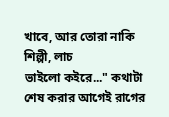খাবে, আর তোরা নাকি শিল্পী, লাচ
ভাইলো কইরে..." কথাটা শেষ করার আগেই রাগের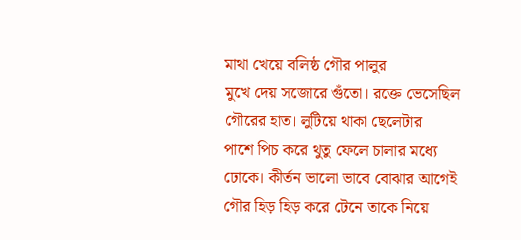মাথা খেয়ে বলিষ্ঠ গৌর পালুর
মুখে দেয় সজোরে গুঁতো। রক্তে ভেসেছিল গৌরের হাত। লুটিয়ে থাকা ছেলেটার
পাশে পিচ করে থুতু ফেলে চালার মধ্যে ঢোকে। কীর্তন ভালো ভাবে বোঝার আগেই
গৌর হিড় হিড় করে টেনে তাকে নিয়ে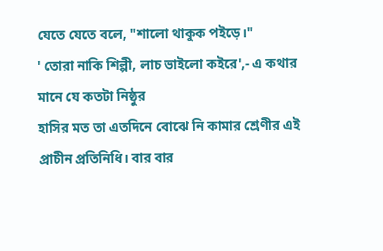যেতে যেতে বলে, "শালো থাকুক পইড়ে।"
' তোরা নাকি শিল্পী, লাচ ভাইলো কইরে',- এ কথার মানে যে কতটা নিষ্ঠুর
হাসির মত তা এতদিনে বোঝে নি কামার শ্রেণীর এই প্রাচীন প্রতিনিধি। বার বার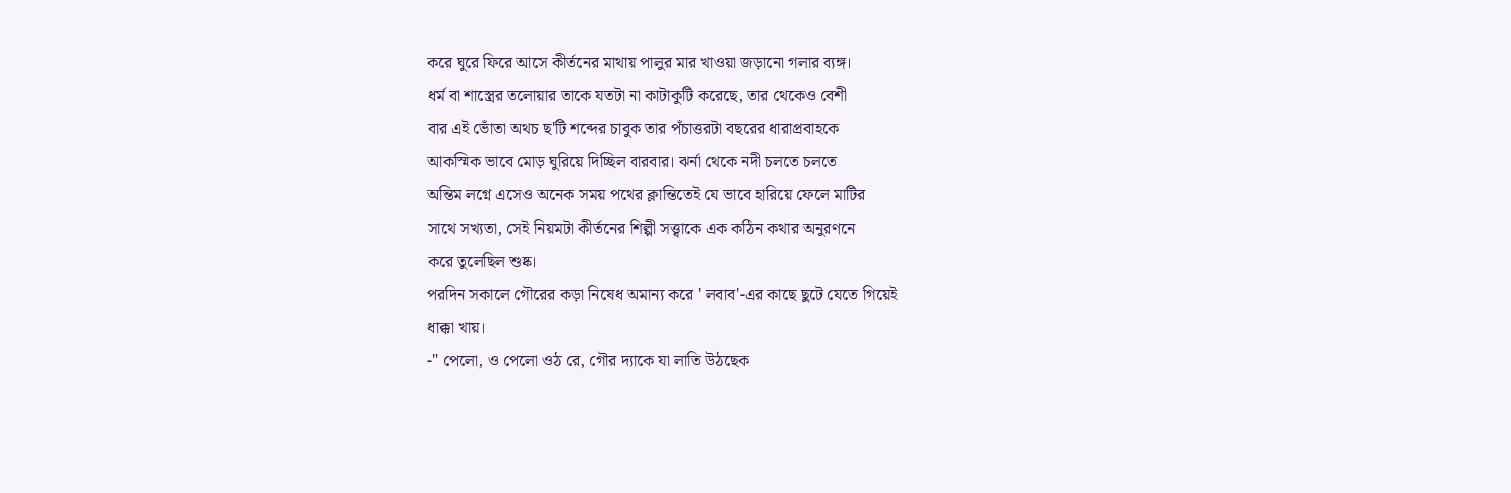করে ঘুরে ফিরে আসে কীর্তনের মাথায় পালুর মার খাওয়া জড়ানো গলার ব্যঙ্গ।
ধর্ম বা শাস্ত্রের তলোয়ার তাকে যতটা না কাটাকুটি করেছে, তার থেকেও বেশী
বার এই ভোঁতা অথচ ছ'টি শব্দের চাবুক তার পঁচাত্তরটা বছরের ধারাপ্রবাহকে
আকস্মিক ভাবে মোড় ঘুরিয়ে দিচ্ছিল বারবার। ঝর্না থেকে নদী চলতে চলতে
অন্তিম লগ্নে এসেও অনেক সময় পথের ক্লান্তিতেই যে ভাবে হারিয়ে ফেলে মাটির
সাথে সখ্যতা, সেই নিয়মটা কীর্তনের শিল্পী সত্ত্বাকে এক কঠিন কথার অনুরণনে
করে তুলেছিল শুষ্ক।
পরদিন সকালে গৌরের কড়া নিষেধ অমান্য করে ' লবাব'-এর কাছে ছুটে যেতে গিয়েই
ধাক্কা খায়।
-" পেলো, ও পেলো ওঠ রে, গৌর দ্যাকে যা লাতি উঠছেক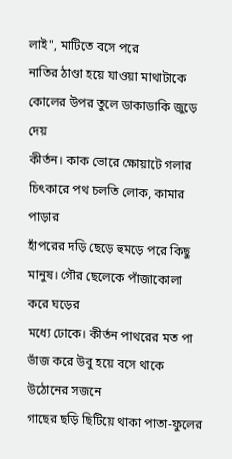লাই", মাটিতে বসে পরে
নাতির ঠাণ্ডা হয়ে যাওয়া মাথাটাকে কোলের উপর তুলে ডাকাডাকি জুড়ে দেয়
কীর্তন। কাক ভোরে ক্ষোয়াটে গলার চিৎকারে পথ চলতি লোক, কামার পাড়ার
হাঁপরের দড়ি ছেড়ে হুমড়ে পরে কিছু মানুষ। গৌর ছেলেকে পাঁজাকোলা করে ঘড়ের
মধ্যে ঢোকে। কীর্তন পাথরের মত পা ভাঁজ করে উবু হয়ে বসে থাকে উঠোনের সজনে
গাছের ছড়ি ছিটিয়ে থাকা পাতা-ফুলের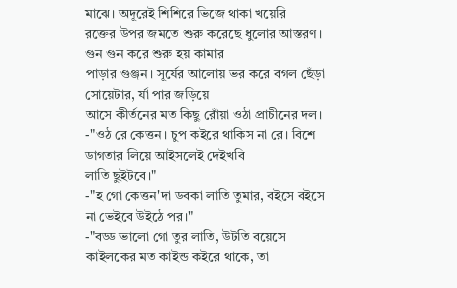মাঝে। অদূরেই শিশিরে ভিজে থাকা খয়েরি
রক্তের উপর জমতে শুরু করেছে ধুলোর আস্তরণ। গুন গুন করে শুরু হয় কামার
পাড়ার গুঞ্জন। সূর্যের আলোয় ভর করে বগল ছেঁড়া সোয়েটার, র্যা পার জড়িয়ে
আসে কীর্তনের মত কিছু রোঁয়া ওঠা প্রাচীনের দল।
-"ওঠ রে কেত্তন। চুপ কইরে থাকিস না রে। বিশে ডাগতার লিয়ে আইসলেই দেইখবি
লাতি ছুইটবে।"
-"হ গো কেত্তন'দা ডবকা লাতি তুমার, বইসে বইসে না ভেইবে উইঠে পর।"
-"বড্ড ভালো গো তুর লাতি, উটতি বয়েসে কাইলকের মত কাইন্ড কইরে থাকে, তা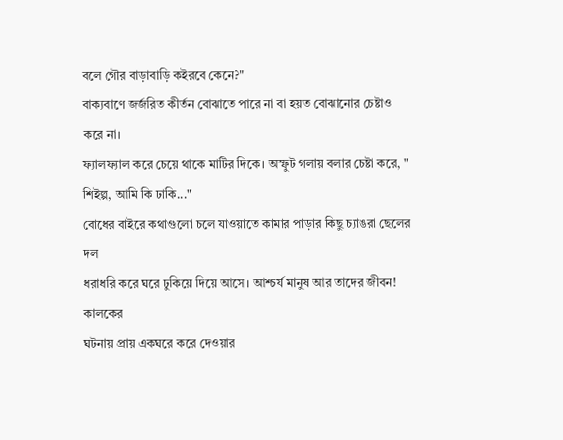বলে গৌর বাড়াবাড়ি কইরবে কেনে?"
বাক্যবাণে জর্জরিত কীর্তন বোঝাতে পারে না বা হয়ত বোঝানোর চেষ্টাও করে না।
ফ্যালফ্যাল করে চেয়ে থাকে মাটির দিকে। অস্ফুট গলায় বলার চেষ্টা করে, "
শিইল্প, আমি কি ঢাকি..."
বোধের বাইরে কথাগুলো চলে যাওয়াতে কামার পাড়ার কিছু চ্যাঙরা ছেলের দল
ধরাধরি করে ঘরে ঢুকিয়ে দিয়ে আসে। আশ্চর্য মানুষ আর তাদের জীবন! কালকের
ঘটনায় প্রায় একঘরে করে দেওয়ার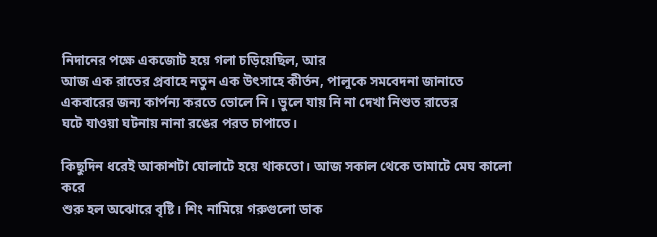নিদানের পক্ষে একজোট হয়ে গলা চড়িয়েছিল, আর
আজ এক রাতের প্রবাহে নতুন এক উৎসাহে কীর্তন, পালুকে সমবেদনা জানাতে
একবারের জন্য কার্পন্য করতে ভোলে নি। ভুলে যায় নি না দেখা নিশুত রাতের
ঘটে যাওয়া ঘটনায় নানা রঙের পরত চাপাতে।

কিছুদিন ধরেই আকাশটা ঘোলাটে হয়ে থাকতো। আজ সকাল থেকে তামাটে মেঘ কালো করে
শুরু হল অঝোরে বৃষ্টি। শিং নামিয়ে গরুগুলো ডাক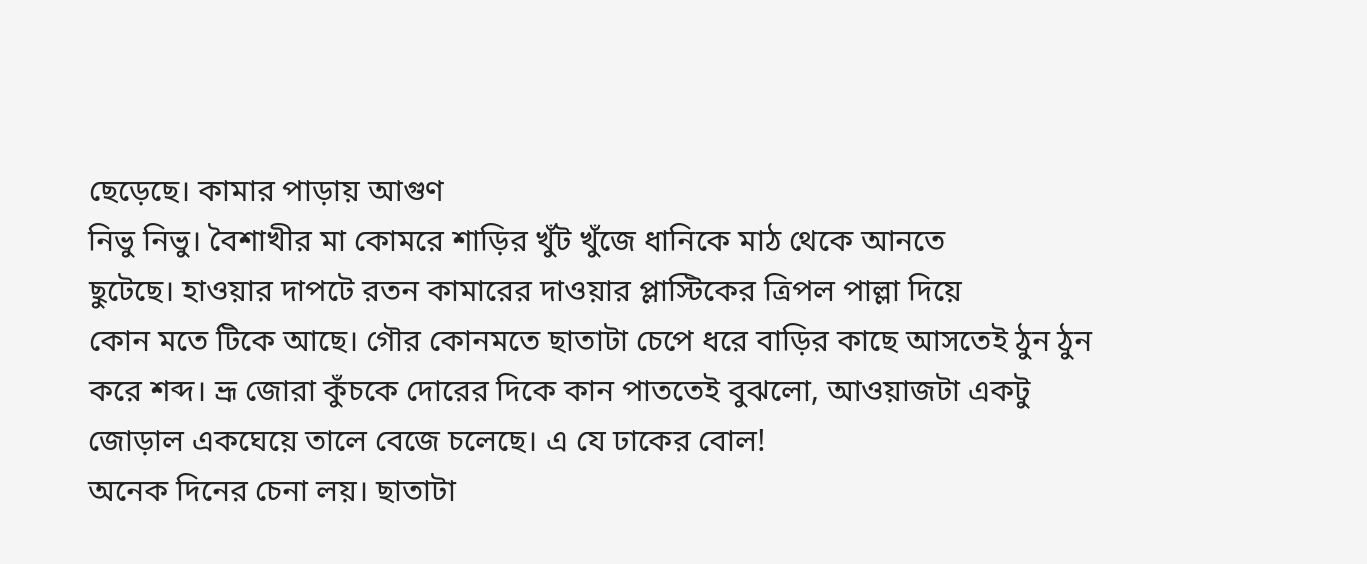ছেড়েছে। কামার পাড়ায় আগুণ
নিভু নিভু। বৈশাখীর মা কোমরে শাড়ির খুঁট খুঁজে ধানিকে মাঠ থেকে আনতে
ছুটেছে। হাওয়ার দাপটে রতন কামারের দাওয়ার প্লাস্টিকের ত্রিপল পাল্লা দিয়ে
কোন মতে টিকে আছে। গৌর কোনমতে ছাতাটা চেপে ধরে বাড়ির কাছে আসতেই ঠুন ঠুন
করে শব্দ। ভ্রূ জোরা কুঁচকে দোরের দিকে কান পাততেই বুঝলো, আওয়াজটা একটু
জোড়াল একঘেয়ে তালে বেজে চলেছে। এ যে ঢাকের বোল!
অনেক দিনের চেনা লয়। ছাতাটা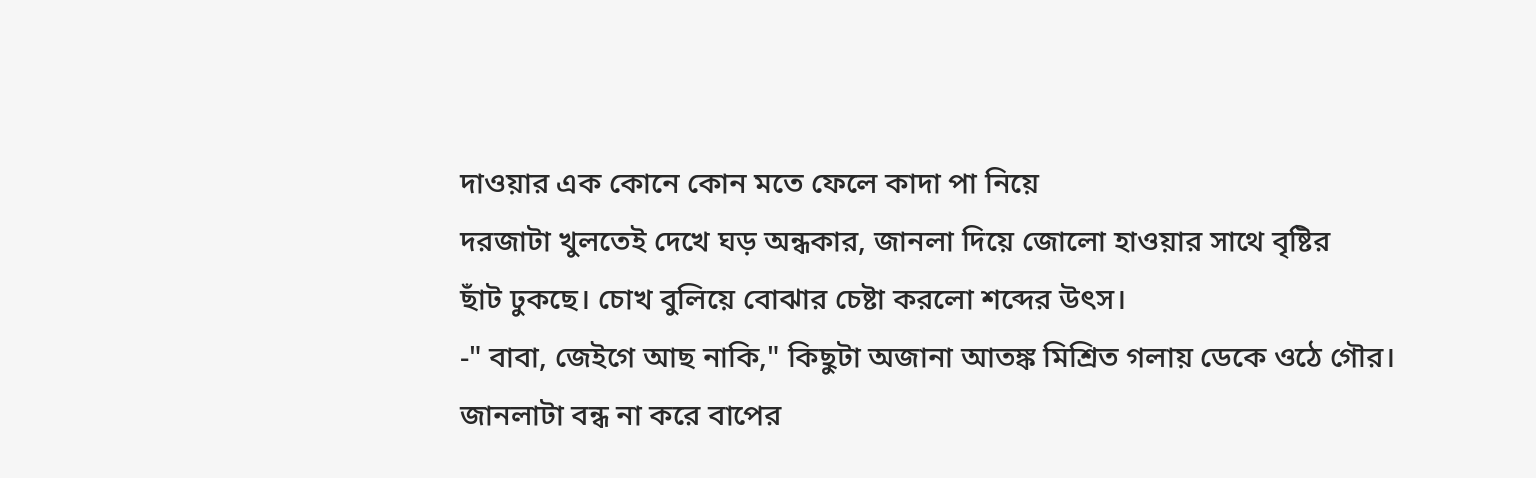দাওয়ার এক কোনে কোন মতে ফেলে কাদা পা নিয়ে
দরজাটা খুলতেই দেখে ঘড় অন্ধকার, জানলা দিয়ে জোলো হাওয়ার সাথে বৃষ্টির
ছাঁট ঢুকছে। চোখ বুলিয়ে বোঝার চেষ্টা করলো শব্দের উৎস।
-" বাবা, জেইগে আছ নাকি," কিছুটা অজানা আতঙ্ক মিশ্রিত গলায় ডেকে ওঠে গৌর।
জানলাটা বন্ধ না করে বাপের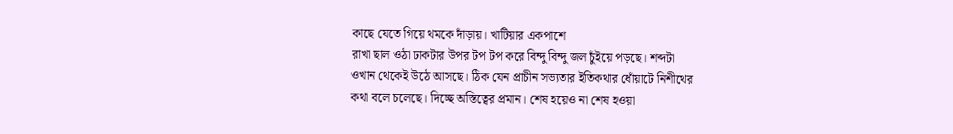কাছে যেতে গিয়ে থমকে দাঁড়ায়। খাটিয়ার একপাশে
রাখা ছাল ওঠা ঢাকটার উপর টপ টপ করে বিন্দু বিন্দু জল চুঁইয়ে পড়ছে। শব্দটা
ওখান থেকেই উঠে আসছে। ঠিক যেন প্রাচীন সভ্যতার ইতিকথার ধোঁয়াটে নিশীথের
কথা বলে চলেছে। দিচ্ছে অস্তিত্বের প্রমান। শেষ হয়েও না শেষ হওয়া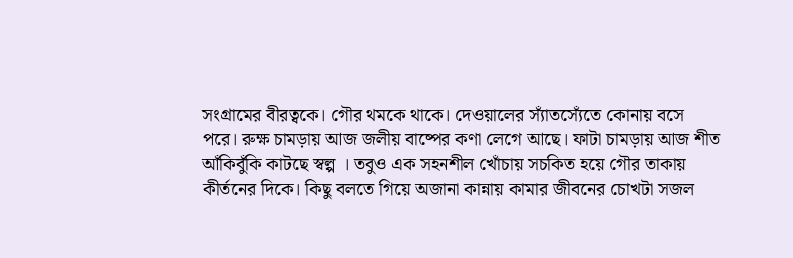সংগ্রামের বীরত্বকে। গৌর থমকে থাকে। দেওয়ালের স্যাঁতস্যেঁতে কোনায় বসে
পরে। রুক্ষ চামড়ায় আজ জলীয় বাষ্পের কণা লেগে আছে। ফাটা চামড়ায় আজ শীত
আঁকিবুঁকি কাটছে স্বল্প । তবুও এক সহনশীল খোঁচায় সচকিত হয়ে গৌর তাকায়
কীর্তনের দিকে। কিছু বলতে গিয়ে অজানা কান্নায় কামার জীবনের চোখটা সজল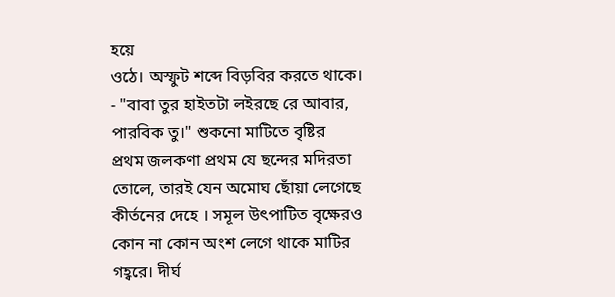হয়ে
ওঠে। অস্ফুট শব্দে বিড়বির করতে থাকে।
- "বাবা তুর হাইতটা লইরছে রে আবার, পারবিক তু।" শুকনো মাটিতে বৃষ্টির
প্রথম জলকণা প্রথম যে ছন্দের মদিরতা তোলে, তারই যেন অমোঘ ছোঁয়া লেগেছে
কীর্তনের দেহে । সমূল উৎপাটিত বৃক্ষেরও কোন না কোন অংশ লেগে থাকে মাটির
গহ্বরে। দীর্ঘ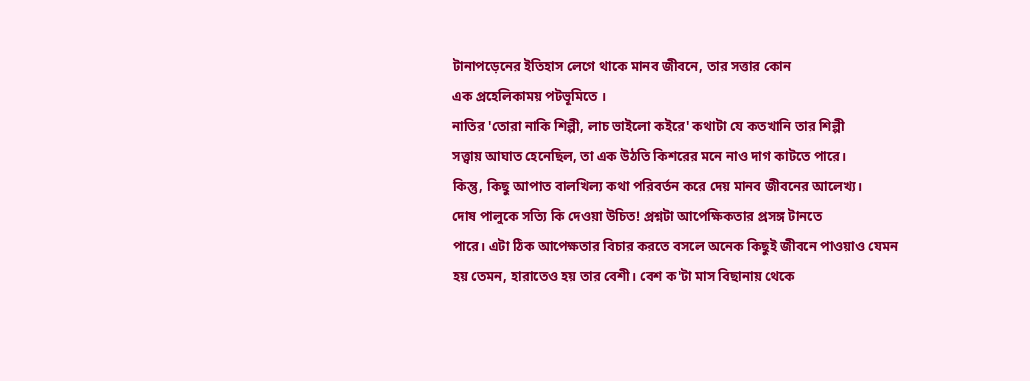টানাপড়েনের ইতিহাস লেগে থাকে মানব জীবনে, তার সত্তার কোন
এক প্রহেলিকাময় পটভূমিতে ।
নাতির 'তোরা নাকি শিল্পী, লাচ ভাইলো কইরে' কথাটা যে কতখানি তার শিল্পী
সত্ত্বায় আঘাত হেনেছিল, তা এক উঠতি কিশরের মনে নাও দাগ কাটতে পারে।
কিন্তু, কিছু আপাত বালখিল্য কথা পরিবর্তন করে দেয় মানব জীবনের আলেখ্য।
দোষ পালুকে সত্যি কি দেওয়া উচিত! প্রশ্নটা আপেক্ষিকতার প্রসঙ্গ টানতে
পারে। এটা ঠিক আপেক্ষতার বিচার করতে বসলে অনেক কিছুই জীবনে পাওয়াও যেমন
হয় তেমন, হারাতেও হয় তার বেশী। বেশ ক'টা মাস বিছানায় থেকে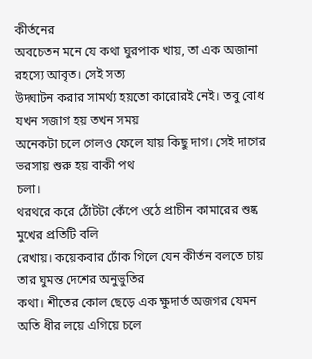কীর্তনের
অবচেতন মনে যে কথা ঘুরপাক খায়, তা এক অজানা রহস্যে আবৃত। সেই সত্য
উদ্ঘাটন করার সামর্থ্য হয়তো কারোরই নেই। তবু বোধ যখন সজাগ হয় তখন সময়
অনেকটা চলে গেলও ফেলে যায় কিছু দাগ। সেই দাগের ভরসায় শুরু হয় বাকী পথ
চলা।
থরথরে করে ঠোঁটটা কেঁপে ওঠে প্রাচীন কামারের শুষ্ক মুখের প্রতিটি বলি
রেখায়। কয়েকবার ঢোঁক গিলে যেন কীর্তন বলতে চায় তার ঘুমন্ত দেশের অনুভুতির
কথা। শীতের কোল ছেড়ে এক ক্ষুদার্ত অজগর যেমন অতি ধীর লয়ে এগিয়ে চলে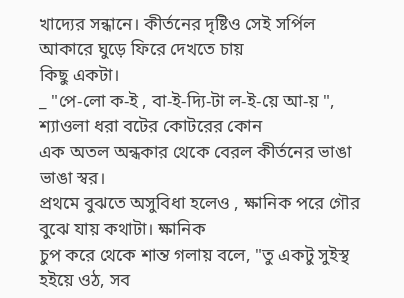খাদ্যের সন্ধানে। কীর্তনের দৃষ্টিও সেই সর্পিল আকারে ঘুড়ে ফিরে দেখতে চায়
কিছু একটা।
_ "পে-লো ক-ই , বা-ই-দ্যি-টা ল-ই-য়ে আ-য় ", শ্যাওলা ধরা বটের কোটরের কোন
এক অতল অন্ধকার থেকে বেরল কীর্তনের ভাঙা ভাঙা স্বর।
প্রথমে বুঝতে অসুবিধা হলেও , ক্ষানিক পরে গৌর বুঝে যায় কথাটা। ক্ষানিক
চুপ করে থেকে শান্ত গলায় বলে, "তু একটু সুইস্থ হইয়ে ওঠ, সব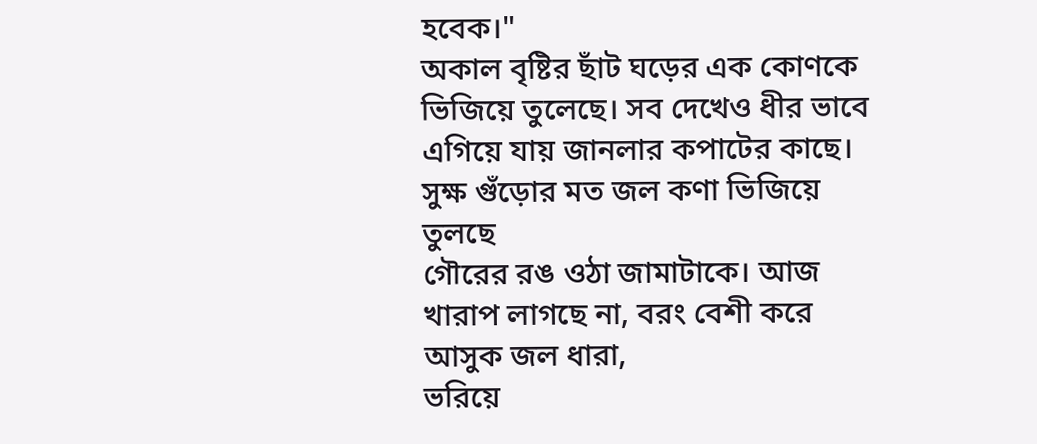হবেক।"
অকাল বৃষ্টির ছাঁট ঘড়ের এক কোণকে ভিজিয়ে তুলেছে। সব দেখেও ধীর ভাবে
এগিয়ে যায় জানলার কপাটের কাছে। সুক্ষ গুঁড়োর মত জল কণা ভিজিয়ে তুলছে
গৌরের রঙ ওঠা জামাটাকে। আজ খারাপ লাগছে না, বরং বেশী করে আসুক জল ধারা,
ভরিয়ে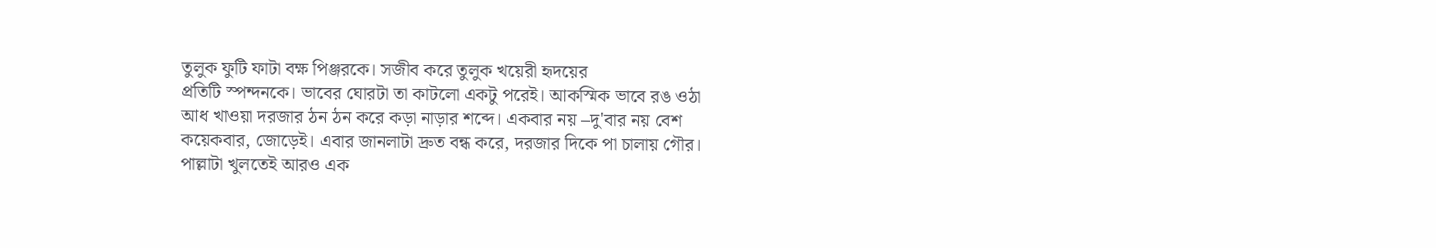তুলুক ফুটি ফাটা বক্ষ পিঞ্জরকে। সজীব করে তুলুক খয়েরী হৃদয়ের
প্রতিটি স্পন্দনকে। ভাবের ঘোরটা তা কাটলো একটু পরেই। আকস্মিক ভাবে রঙ ওঠা
আধ খাওয়া দরজার ঠন ঠন করে কড়া নাড়ার শব্দে। একবার নয় –দু'বার নয় বেশ
কয়েকবার, জোড়েই। এবার জানলাটা দ্রুত বন্ধ করে, দরজার দিকে পা চালায় গৌর।
পাল্লাটা খুলতেই আরও এক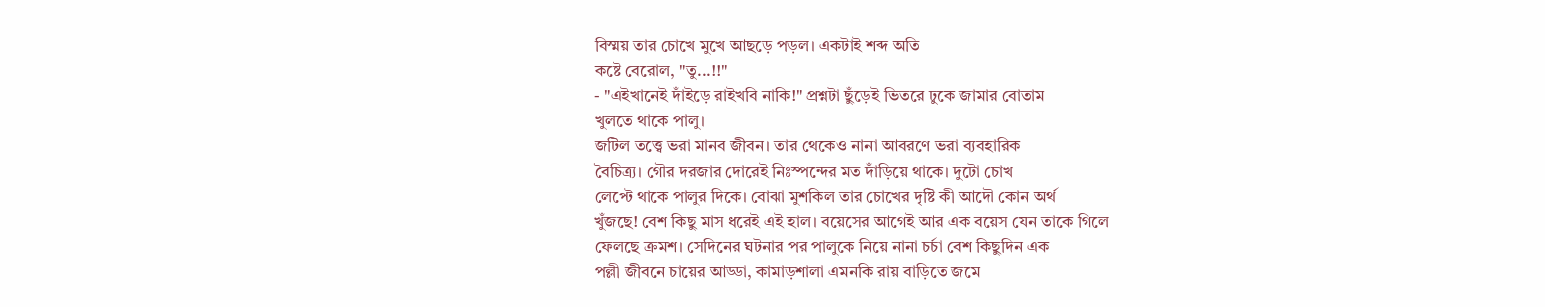বিস্ময় তার চোখে মুখে আছড়ে পড়ল। একটাই শব্দ অতি
কষ্টে বেরোল, "তু...!!"
- "এইখানেই দাঁইড়ে রাইখবি নাকি!" প্রশ্নটা ছুঁড়েই ভিতরে ঢুকে জামার বোতাম
খুলতে থাকে পালু।
জটিল তত্ত্বে ভরা মানব জীবন। তার থেকেও নানা আবরণে ভরা ব্যবহারিক
বৈচিত্র্য। গৌর দরজার দোরেই নিঃস্পন্দের মত দাঁড়িয়ে থাকে। দুটো চোখ
লেপ্টে থাকে পালুর দিকে। বোঝা মুশকিল তার চোখের দৃষ্টি কী আদৌ কোন অর্থ
খুঁজছে! বেশ কিছু মাস ধরেই এই হাল। বয়েসের আগেই আর এক বয়েস যেন তাকে গিলে
ফেলছে ক্রমশ। সেদিনের ঘটনার পর পালুকে নিয়ে নানা চর্চা বেশ কিছুদিন এক
পল্লী জীবনে চায়ের আড্ডা, কামাড়শালা এমনকি রায় বাড়িতে জমে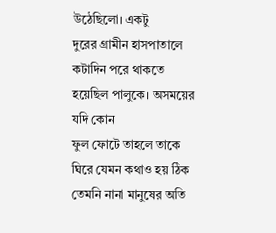উঠেছিলো। একটু
দুরের গ্রামীন হাসপাতালে কটাদিন পরে থাকতে হয়েছিল পালুকে। অসময়ের যদি কোন
ফুল ফোটে তাহলে তাকে ঘিরে যেমন কথাও হয় ঠিক তেমনি নানা মানুষের অতি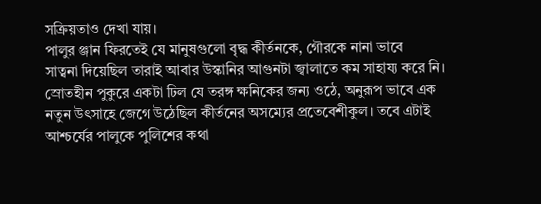সক্রিয়তাও দেখা যায়।
পালুর ঞ্জান ফিরতেই যে মানুষগুলো বৃদ্ধ কীর্তনকে, গৌরকে নানা ভাবে
সাত্বনা দিয়েছিল তারাই আবার উস্কানির আগুনটা জ্বালাতে কম সাহায্য করে নি।
স্রোতহীন পুকুরে একটা ঢিল যে তরঙ্গ ক্ষনিকের জন্য ওঠে, অনুরূপ ভাবে এক
নতুন উৎসাহে জেগে উঠেছিল কীর্তনের অসম্যের প্রতেবেশীকুল। তবে এটাই
আশ্চর্যের পালুকে পুলিশের কথা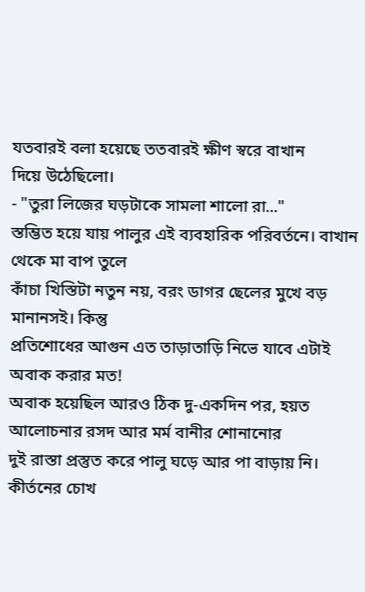যতবারই বলা হয়েছে ততবারই ক্ষীণ স্বরে বাখান
দিয়ে উঠেছিলো।
- "তুরা লিজের ঘড়টাকে সামলা শালো রা..."
স্তম্ভিত হয়ে যায় পালুর এই ব্যবহারিক পরিবর্তনে। বাখান থেকে মা বাপ তুলে
কাঁচা খিস্তিটা নতুন নয়, বরং ডাগর ছেলের মুখে বড় মানানসই। কিন্তু
প্রতিশোধের আগুন এত তাড়াতাড়ি নিভে যাবে এটাই অবাক করার মত!
অবাক হয়েছিল আরও ঠিক দু-একদিন পর, হয়ত আলোচনার রসদ আর মর্ম বানীর শোনানোর
দুই রাস্তা প্রস্তুত করে পালু ঘড়ে আর পা বাড়ায় নি। কীর্তনের চোখ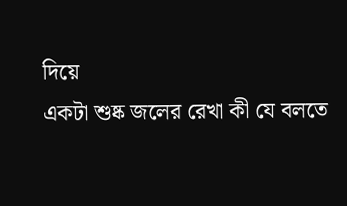দিয়ে
একটা শুষ্ক জলের রেখা কী যে বলতে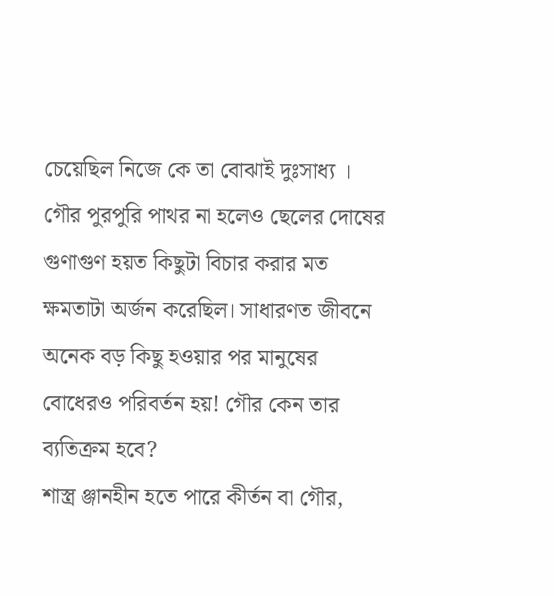চেয়েছিল নিজে কে তা বোঝাই দুঃসাধ্য ।
গৌর পুরপুরি পাথর না হলেও ছেলের দোষের গুণাগুণ হয়ত কিছুটা বিচার করার মত
ক্ষমতাটা অর্জন করেছিল। সাধারণত জীবনে অনেক বড় কিছু হওয়ার পর মানুষের
বোধেরও পরিবর্তন হয়! গৌর কেন তার ব্যতিক্রম হবে?
শাস্ত্র ঞ্জানহীন হতে পারে কীর্তন বা গৌর,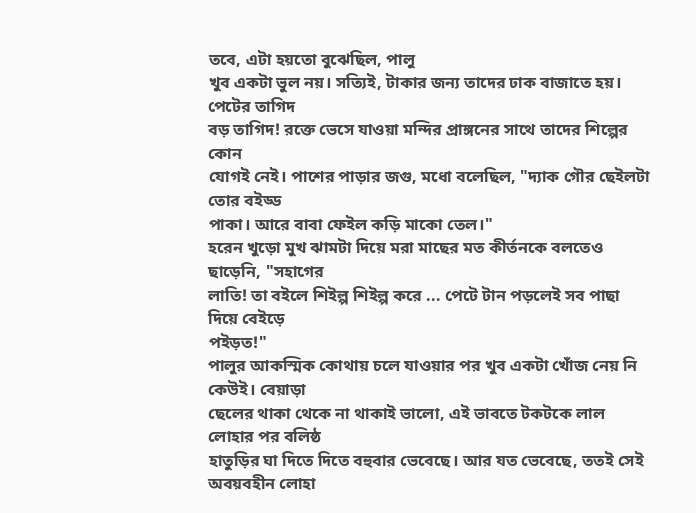তবে, এটা হয়তো বুঝেছিল, পালু
খুব একটা ভুল নয়। সত্যিই, টাকার জন্য তাদের ঢাক বাজাতে হয়। পেটের তাগিদ
বড় তাগিদ! রক্তে ভেসে যাওয়া মন্দির প্রাঙ্গনের সাথে তাদের শিল্পের কোন
যোগই নেই। পাশের পাড়ার জগু, মধো বলেছিল, "দ্যাক গৌর ছেইলটা তোর বইড্ড
পাকা। আরে বাবা ফেইল কড়ি মাকো তেল।"
হরেন খুড়ো মুখ ঝামটা দিয়ে মরা মাছের মত কীর্তনকে বলতেও ছাড়েনি, "সহাগের
লাতি! তা বইলে শিইল্প শিইল্প করে ... পেটে টান পড়লেই সব পাছা দিয়ে বেইড়ে
পইড়ত!"
পালুর আকস্মিক কোথায় চলে যাওয়ার পর খুব একটা খোঁজ নেয় নি কেউই। বেয়াড়া
ছেলের থাকা থেকে না থাকাই ভালো, এই ভাবতে টকটকে লাল লোহার পর বলিষ্ঠ
হাতুড়ির ঘা দিতে দিতে বহুবার ভেবেছে। আর যত ভেবেছে, ততই সেই অবয়বহীন লোহা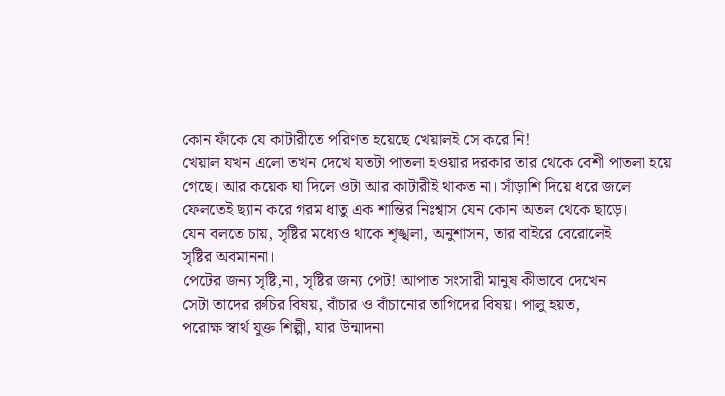কোন ফাঁকে যে কাটারীতে পরিণত হয়েছে খেয়ালই সে করে নি!
খেয়াল যখন এলো তখন দেখে যতটা পাতলা হওয়ার দরকার তার থেকে বেশী পাতলা হয়ে
গেছে। আর কয়েক ঘা দিলে ওটা আর কাটারীই থাকত না। সাঁড়াশি দিয়ে ধরে জলে
ফেলতেই ছ্যান করে গরম ধাতু এক শান্তির নিঃশ্বাস যেন কোন অতল থেকে ছাড়ে।
যেন বলতে চায়, সৃষ্টির মধ্যেও থাকে শৃঙ্খলা, অনুশাসন, তার বাইরে বেরোলেই
সৃষ্টির অবমাননা।
পেটের জন্য সৃষ্টি,না, সৃষ্টির জন্য পেট! আপাত সংসারী মানুষ কীভাবে দেখেন
সেটা তাদের রুচির বিষয়, বাঁচার ও বাঁচানোর তাগিদের বিষয়। পালু হয়ত,
পরোক্ষ স্বার্থ যুক্ত শিল্পী, যার উন্মাদনা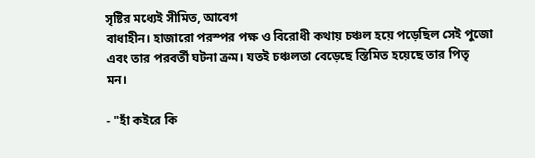সৃষ্টির মধ্যেই সীমিত, আবেগ
বাধাহীন। হাজারো পরস্পর পক্ষ ও বিরোধী কথায় চঞ্চল হয়ে পড়েছিল সেই পুজো
এবং তার পরবর্তী ঘটনা ক্রম। যতই চঞ্চলতা বেড়েছে স্তিমিত হয়েছে তার পিতৃ
মন।

- "হাঁ কইরে কি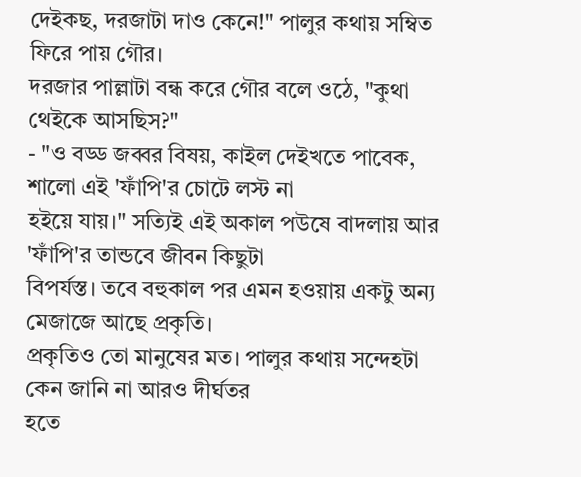দেইকছ, দরজাটা দাও কেনে!" পালুর কথায় সম্বিত ফিরে পায় গৌর।
দরজার পাল্লাটা বন্ধ করে গৌর বলে ওঠে, "কুথা থেইকে আসছিস?"
- "ও বড্ড জব্বর বিষয়, কাইল দেইখতে পাবেক, শালো এই 'ফাঁপি'র চোটে লস্ট না
হইয়ে যায়।" সত্যিই এই অকাল পউষে বাদলায় আর 'ফাঁপি'র তান্ডবে জীবন কিছুটা
বিপর্যস্ত। তবে বহুকাল পর এমন হওয়ায় একটু অন্য মেজাজে আছে প্রকৃতি।
প্রকৃতিও তো মানুষের মত। পালুর কথায় সন্দেহটা কেন জানি না আরও দীর্ঘতর
হতে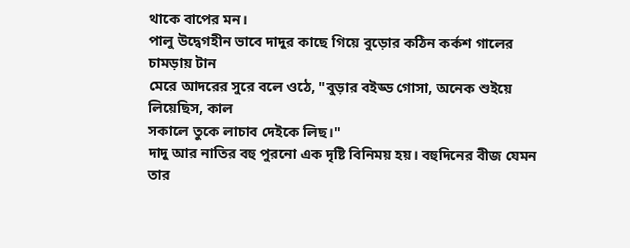থাকে বাপের মন।
পালু উদ্বেগহীন ভাবে দাদুর কাছে গিয়ে বুড়োর কঠিন কর্কশ গালের চামড়ায় টান
মেরে আদরের সুরে বলে ওঠে, "বুড়ার বইড্ড গোসা, অনেক শুইয়ে লিয়েছিস, কাল
সকালে তুকে লাচাব দেইকে লিছ।"
দাদু আর নাতির বহু পুরনো এক দৃষ্টি বিনিময় হয়। বহুদিনের বীজ যেমন তার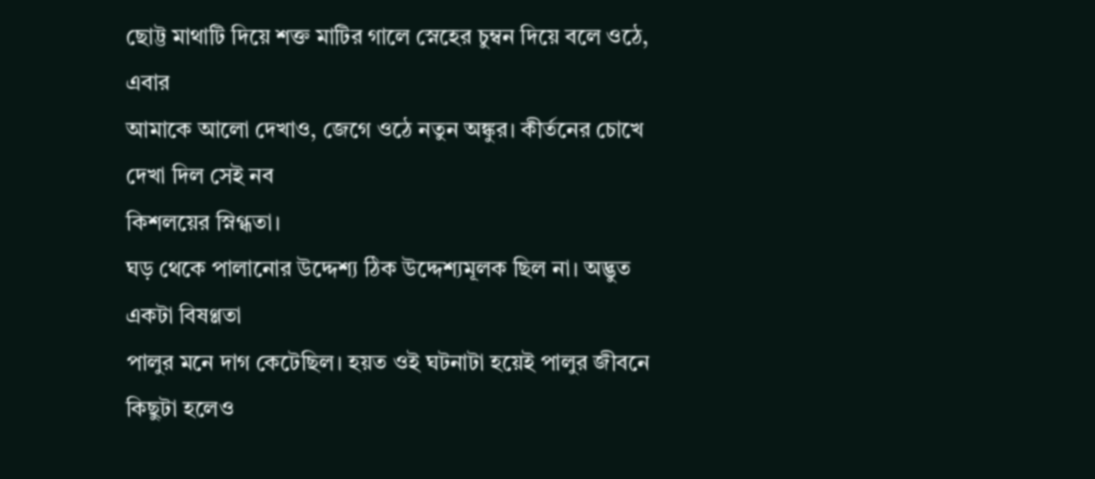ছোট্ট মাথাটি দিয়ে শক্ত মাটির গালে স্নেহের চুম্বন দিয়ে বলে ওঠে, এবার
আমাকে আলো দেখাও, জেগে ওঠে নতুন অঙ্কুর। কীর্তনের চোখে দেখা দিল সেই নব
কিশলয়ের স্নিগ্ধতা।
ঘড় থেকে পালানোর উদ্দেশ্য ঠিক উদ্দেশ্যমূলক ছিল না। অদ্ভুত একটা বিষণ্ণতা
পালুর মনে দাগ কেটেছিল। হয়ত ওই ঘটনাটা হয়েই পালুর জীবনে কিছুটা হলেও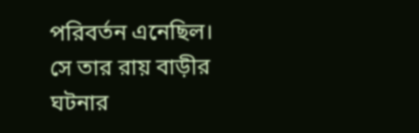পরিবর্তন এনেছিল। সে তার রায় বাড়ীর ঘটনার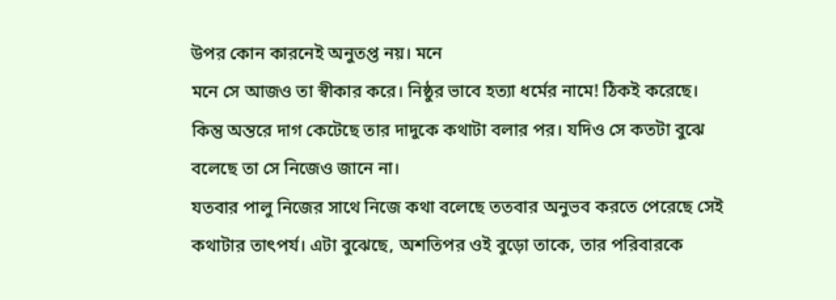উপর কোন কারনেই অনুতপ্ত নয়। মনে
মনে সে আজও তা স্বীকার করে। নিষ্ঠুর ভাবে হত্যা ধর্মের নামে! ঠিকই করেছে।
কিন্তু অন্তরে দাগ কেটেছে তার দাদুকে কথাটা বলার পর। যদিও সে কতটা বুঝে
বলেছে তা সে নিজেও জানে না।
যতবার পালু নিজের সাথে নিজে কথা বলেছে ততবার অনুভব করতে পেরেছে সেই
কথাটার তাৎপর্য। এটা বুঝেছে, অশতিপর ওই বুড়ো তাকে, তার পরিবারকে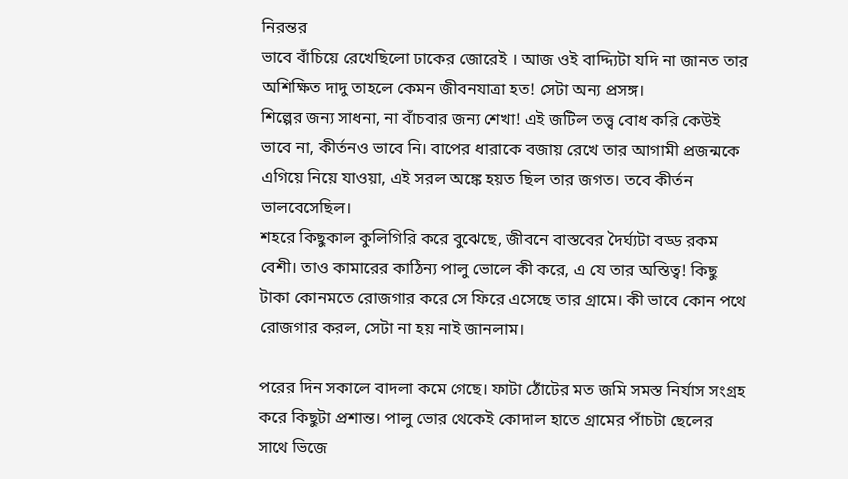নিরন্তর
ভাবে বাঁচিয়ে রেখেছিলো ঢাকের জোরেই । আজ ওই বাদ্দ্যিটা যদি না জানত তার
অশিক্ষিত দাদু তাহলে কেমন জীবনযাত্রা হত! সেটা অন্য প্রসঙ্গ।
শিল্পের জন্য সাধনা, না বাঁচবার জন্য শেখা! এই জটিল তত্ত্ব বোধ করি কেউই
ভাবে না, কীর্তনও ভাবে নি। বাপের ধারাকে বজায় রেখে তার আগামী প্রজন্মকে
এগিয়ে নিয়ে যাওয়া, এই সরল অঙ্কে হয়ত ছিল তার জগত। তবে কীর্তন ভালবেসেছিল।
শহরে কিছুকাল কুলিগিরি করে বুঝেছে, জীবনে বাস্তবের দৈর্ঘ্যটা বড্ড রকম
বেশী। তাও কামারের কাঠিন্য পালু ভোলে কী করে, এ যে তার অস্তিত্ব! কিছু
টাকা কোনমতে রোজগার করে সে ফিরে এসেছে তার গ্রামে। কী ভাবে কোন পথে
রোজগার করল, সেটা না হয় নাই জানলাম।

পরের দিন সকালে বাদলা কমে গেছে। ফাটা ঠোঁটের মত জমি সমস্ত নির্যাস সংগ্রহ
করে কিছুটা প্রশান্ত। পালু ভোর থেকেই কোদাল হাতে গ্রামের পাঁচটা ছেলের
সাথে ভিজে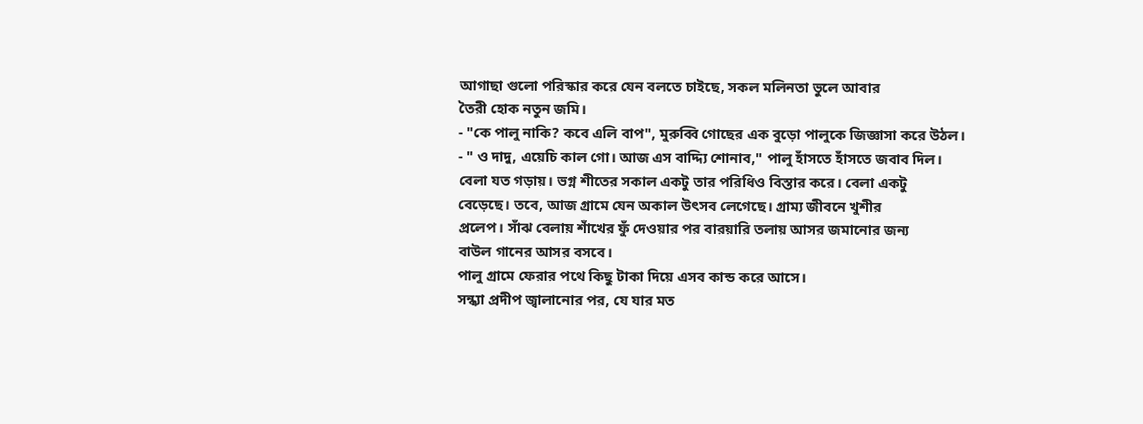আগাছা গুলো পরিস্কার করে যেন বলতে চাইছে, সকল মলিনতা ভুলে আবার
তৈরী হোক নতুন জমি।
- "কে পালু নাকি? কবে এলি বাপ", মুরুব্বি গোছের এক বুড়ো পালুকে জিজ্ঞাসা করে উঠল।
- " ও দাদু, এয়েচি কাল গো। আজ এস বাদ্দ্যি শোনাব," পালু হাঁসতে হাঁসতে জবাব দিল।
বেলা যত গড়ায়। ভগ্ন শীতের সকাল একটু তার পরিধিও বিস্তার করে। বেলা একটু
বেড়েছে। তবে, আজ গ্রামে যেন অকাল উৎসব লেগেছে। গ্রাম্য জীবনে খুশীর
প্রলেপ। সাঁঝ বেলায় শাঁখের ফুঁ দেওয়ার পর বারয়ারি তলায় আসর জমানোর জন্য
বাউল গানের আসর বসবে।
পালু গ্রামে ফেরার পথে কিছু টাকা দিয়ে এসব কান্ড করে আসে।
সন্ধ্যা প্রদীপ জ্বালানোর পর, যে যার মত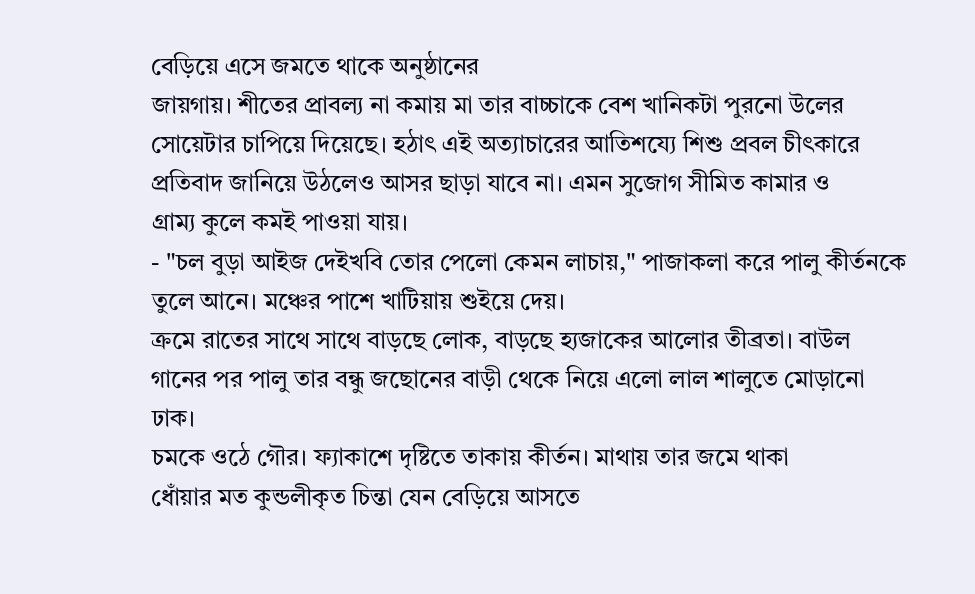বেড়িয়ে এসে জমতে থাকে অনুষ্ঠানের
জায়গায়। শীতের প্রাবল্য না কমায় মা তার বাচ্চাকে বেশ খানিকটা পুরনো উলের
সোয়েটার চাপিয়ে দিয়েছে। হঠাৎ এই অত্যাচারের আতিশয্যে শিশু প্রবল চীৎকারে
প্রতিবাদ জানিয়ে উঠলেও আসর ছাড়া যাবে না। এমন সুজোগ সীমিত কামার ও
গ্রাম্য কুলে কমই পাওয়া যায়।
- "চল বুড়া আইজ দেইখবি তোর পেলো কেমন লাচায়," পাজাকলা করে পালু কীর্তনকে
তুলে আনে। মঞ্চের পাশে খাটিয়ায় শুইয়ে দেয়।
ক্রমে রাতের সাথে সাথে বাড়ছে লোক, বাড়ছে হ্যজাকের আলোর তীব্রতা। বাউল
গানের পর পালু তার বন্ধু জছোনের বাড়ী থেকে নিয়ে এলো লাল শালুতে মোড়ানো
ঢাক।
চমকে ওঠে গৌর। ফ্যাকাশে দৃষ্টিতে তাকায় কীর্তন। মাথায় তার জমে থাকা
ধোঁয়ার মত কুন্ডলীকৃত চিন্তা যেন বেড়িয়ে আসতে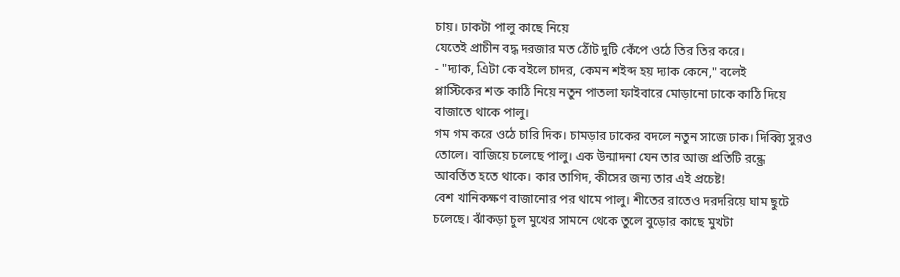চায়। ঢাকটা পালু কাছে নিয়ে
যেতেই প্রাচীন বদ্ধ দরজার মত ঠোঁট দুটি কেঁপে ওঠে তির তির করে।
- "দ্যাক, এিটা কে বইলে চাদর, কেমন শইব্দ হয় দ্যাক কেনে," বলেই
প্লাস্টিকের শক্ত কাঠি নিয়ে নতুন পাতলা ফাইবারে মোড়ানো ঢাকে কাঠি দিয়ে
বাজাতে থাকে পালু।
গম গম করে ওঠে চারি দিক। চামড়ার ঢাকের বদলে নতুন সাজে ঢাক। দিব্ব্যি সুরও
তোলে। বাজিয়ে চলেছে পালু। এক উন্মাদনা যেন তার আজ প্রতিটি রন্ধ্রে
আবর্তিত হতে থাকে। কার তাগিদ, কীসের জন্য তার এই প্রচেষ্ট!
বেশ খানিকক্ষণ বাজানোর পর থামে পালু। শীতের রাতেও দরদরিয়ে ঘাম ছুটে
চলেছে। ঝাঁকড়া চুল মুখের সামনে থেকে তুলে বুড়োর কাছে মুখটা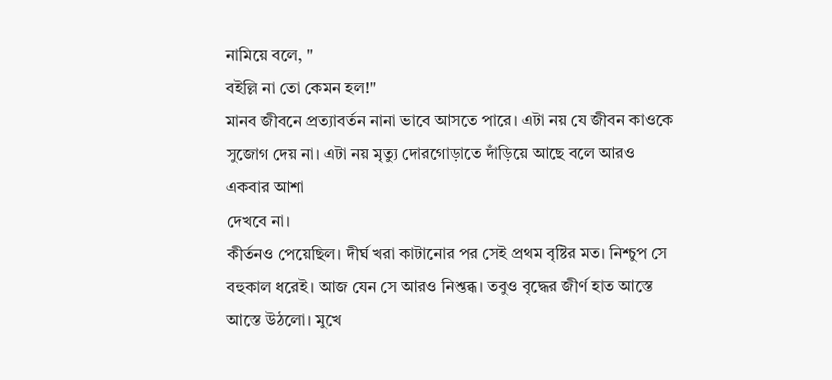নামিয়ে বলে, "
বইল্লি না তো কেমন হল!"
মানব জীবনে প্রত্যাবর্তন নানা ভাবে আসতে পারে। এটা নয় যে জীবন কাওকে
সুজোগ দেয় না। এটা নয় মৃত্যু দোরগোড়াতে দাঁড়িয়ে আছে বলে আরও একবার আশা
দেখবে না।
কীর্তনও পেয়েছিল। দীর্ঘ খরা কাটানোর পর সেই প্রথম বৃষ্টির মত। নিশ্চুপ সে
বহুকাল ধরেই। আজ যেন সে আরও নিশ্তব্ধ। তবুও বৃদ্ধের জীর্ণ হাত আস্তে
আস্তে উঠলো। মুখে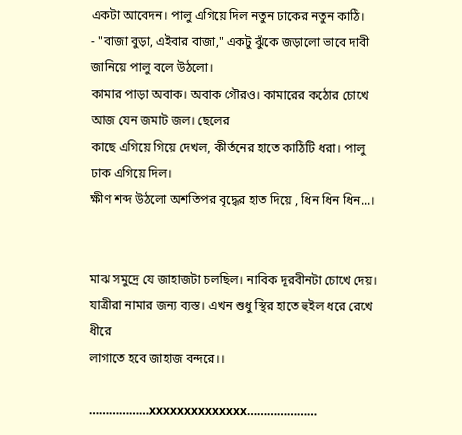একটা আবেদন। পালু এগিয়ে দিল নতুন ঢাকের নতুন কাঠি।
- "বাজা বুড়া, এইবার বাজা," একটু ঝুঁকে জড়ালো ভাবে দাবী জানিয়ে পালু বলে উঠলো।
কামার পাড়া অবাক। অবাক গৌরও। কামারের কঠোর চোখে আজ যেন জমাট জল। ছেলের
কাছে এগিয়ে গিয়ে দেখল, কীর্তনের হাতে কাঠিটি ধরা। পালু ঢাক এগিয়ে দিল।
ক্ষীণ শব্দ উঠলো অশতিপর বৃদ্ধের হাত দিয়ে , ধিন ধিন ধিন...।


মাঝ সমুদ্রে যে জাহাজটা চলছিল। নাবিক দূরবীনটা চোখে দেয়।
যাত্রীরা নামার জন্য ব্যস্ত। এখন শুধু স্থির হাতে হুইল ধরে রেখে ধীরে
লাগাতে হবে জাহাজ বন্দরে।।

………………xxxxxxxxxxxxxx…………………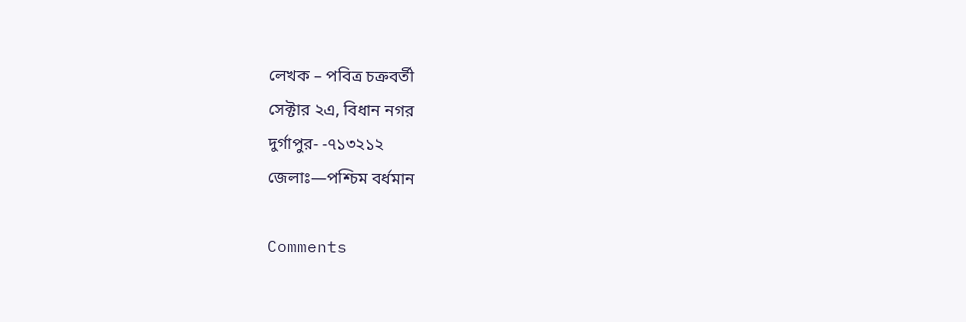লেখক – পবিত্র চক্রবর্তী
সেক্টার ২এ, বিধান নগর
দুর্গাপুর- -৭১৩২১২
জেলাঃ—পশ্চিম বর্ধমান

Comments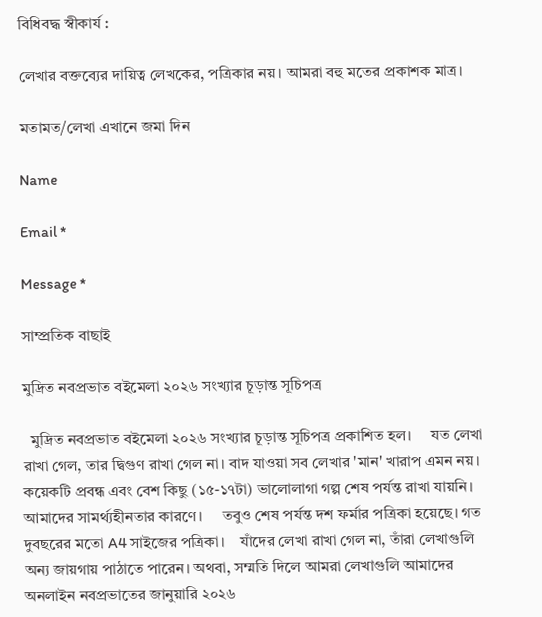বিধিবদ্ধ স্বীকার্য :

লেখার বক্তব্যের দায়িত্ব লেখকের, পত্রিকার নয়। আমরা বহু মতের প্রকাশক মাত্র।

মতামত/লেখা এখানে জমা দিন

Name

Email *

Message *

সাম্প্রতিক বাছাই

মুদ্রিত নবপ্রভাত বইমেলা ২০২৬ সংখ্যার চূড়ান্ত সূচিপত্র

  মুদ্রিত নবপ্রভাত বইমেলা ২০২৬ সংখ্যার চূড়ান্ত সূচিপত্র প্রকাশিত হল।     যত লেখা রাখা গেল, তার দ্বিগুণ রাখা গেল না। বাদ যাওয়া সব লেখার 'মান' খারাপ এমন নয়। কয়েকটি প্রবন্ধ এবং বেশ কিছু (১৫-১৭টা) ভালোলাগা গল্প শেষ পর্যন্ত রাখা যায়নি। আমাদের সামর্থ্যহীনতার কারণে।     তবুও শেষ পর্যন্ত দশ ফর্মার পত্রিকা হয়েছে। গত দুবছরের মতো A4 সাইজের পত্রিকা।    যাঁদের লেখা রাখা গেল না, তাঁরা লেখাগুলি অন্য জায়গায় পাঠাতে পারেন। অথবা, সম্মতি দিলে আমরা লেখাগুলি আমাদের অনলাইন নবপ্রভাতের জানুয়ারি ২০২৬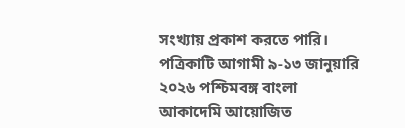সংখ্যায় প্রকাশ করতে পারি।    পত্রিকাটি আগামী ৯-১৩ জানুয়ারি ২০২৬ পশ্চিমবঙ্গ বাংলা আকাদেমি আয়োজিত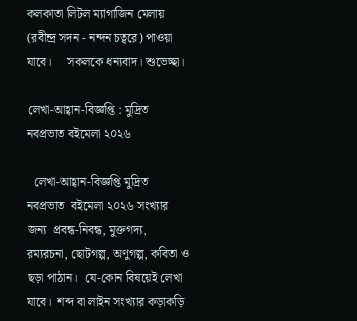কলকাতা লিটল ম্যাগাজিন মেলায় (রবীন্দ্র সদন - নন্দন চত্বরে) পাওয়া যাবে।     সকলকে ধন্যবাদ। শুভেচ্ছা।

লেখা-আহ্বান-বিজ্ঞপ্তি : মুদ্রিত নবপ্রভাত বইমেলা ২০২৬

  লেখা-আহ্বান-বিজ্ঞপ্তি মুদ্রিত  নবপ্রভাত  বইমেলা ২০২৬ সংখ্যার জন্য  প্রবন্ধ-নিবন্ধ, মুক্তগদ্য, রম্যরচনা, ছোটগল্প, অণুগল্প, কবিতা ও ছড়া পাঠান।  যে-কোন বিষয়েই লেখা যাবে।  শব্দ বা লাইন সংখ্যার কড়াকড়ি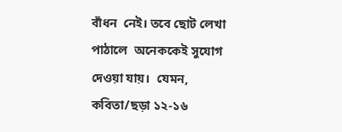বাঁধন  নেই। তবে ছোট লেখা পাঠালে  অনেককেই সুযোগ দেওয়া যায়।  যেমন, কবিতা/ছড়া ১২-১৬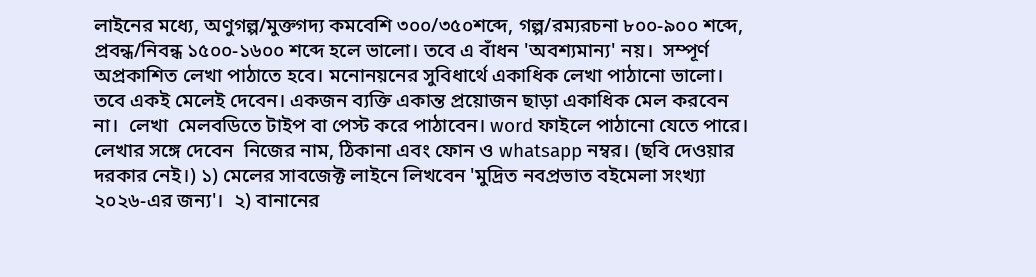লাইনের মধ্যে, অণুগল্প/মুক্তগদ্য কমবেশি ৩০০/৩৫০শব্দে, গল্প/রম্যরচনা ৮০০-৯০০ শব্দে, প্রবন্ধ/নিবন্ধ ১৫০০-১৬০০ শব্দে হলে ভালো। তবে এ বাঁধন 'অবশ্যমান্য' নয়।  সম্পূর্ণ অপ্রকাশিত লেখা পাঠাতে হবে। মনোনয়নের সুবিধার্থে একাধিক লেখা পাঠানো ভালো। তবে একই মেলেই দেবেন। একজন ব্যক্তি একান্ত প্রয়োজন ছাড়া একাধিক মেল করবেন না।  লেখা  মেলবডিতে টাইপ বা পেস্ট করে পাঠাবেন। word ফাইলে পাঠানো যেতে পারে। লেখার সঙ্গে দেবেন  নিজের নাম, ঠিকানা এবং ফোন ও whatsapp নম্বর। (ছবি দেওয়ার দরকার নেই।) ১) মেলের সাবজেক্ট লাইনে লিখবেন 'মুদ্রিত নবপ্রভাত বইমেলা সংখ্যা ২০২৬-এর জন্য'।  ২) বানানের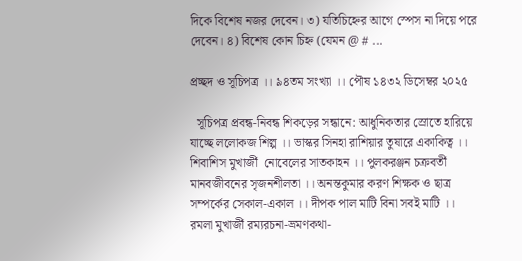দিকে বিশেষ নজর দেবেন। ৩) যতিচিহ্নের আগে স্পেস না দিয়ে পরে দেবেন। ৪) বিশেষ কোন চিহ্ন (যেমন @ # ...

প্রচ্ছদ ও সূচিপত্র ।। ৯৪তম সংখ্যা ।। পৌষ ১৪৩২ ডিসেম্বর ২০২৫

  সূচিপত্র প্রবন্ধ-নিবন্ধ শিকড়ের সন্ধানে: আধুনিকতার স্রোতে হারিয়ে যাচ্ছে ললোকজ শিল্প ।। ভাস্কর সিনহা রাশিয়ার তুষারে একাকিত্ব ।। শিবাশিস মুখার্জী  নোবেলের সাতকাহন ।। পুলকরঞ্জন চক্রবর্তী মানবজীবনের সৃজনশীলতা ।। অনন্তকুমার করণ শিক্ষক ও ছাত্র সম্পর্কের সেকাল-একাল ।। দীপক পাল মাটি বিনা সবই মাটি ।। রমলা মুখার্জী রম্যরচনা-ভ্রমণকথা-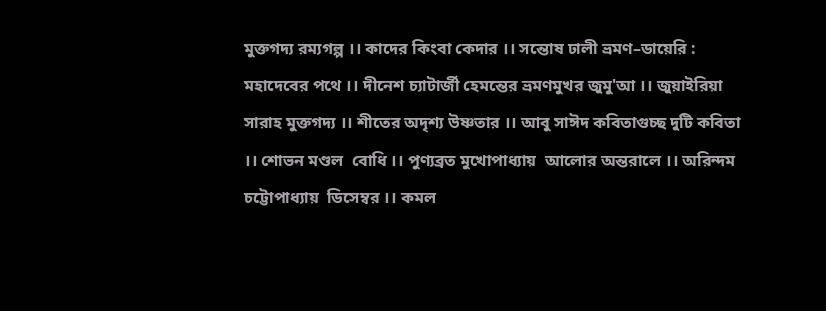মুক্তগদ্য রম্যগল্প ।। কাদের কিংবা কেদার ।। সন্তোষ ঢালী ভ্রমণ–ডায়েরি : মহাদেবের পথে ।। দীনেশ চ্যাটার্জী হেমন্তের ভ্রমণমুখর জুমু'আ ।। জুয়াইরিয়া সারাহ মুক্তগদ্য ।। শীতের অদৃশ্য উষ্ণতার ।। আবু সাঈদ কবিতাগুচ্ছ দুটি কবিতা ।। শোভন মণ্ডল  বোধি ।। পুণ্যব্রত মুখোপাধ্যায়  আলোর অন্তরালে ।। অরিন্দম চট্টোপাধ্যায়  ডিসেম্বর ।। কমল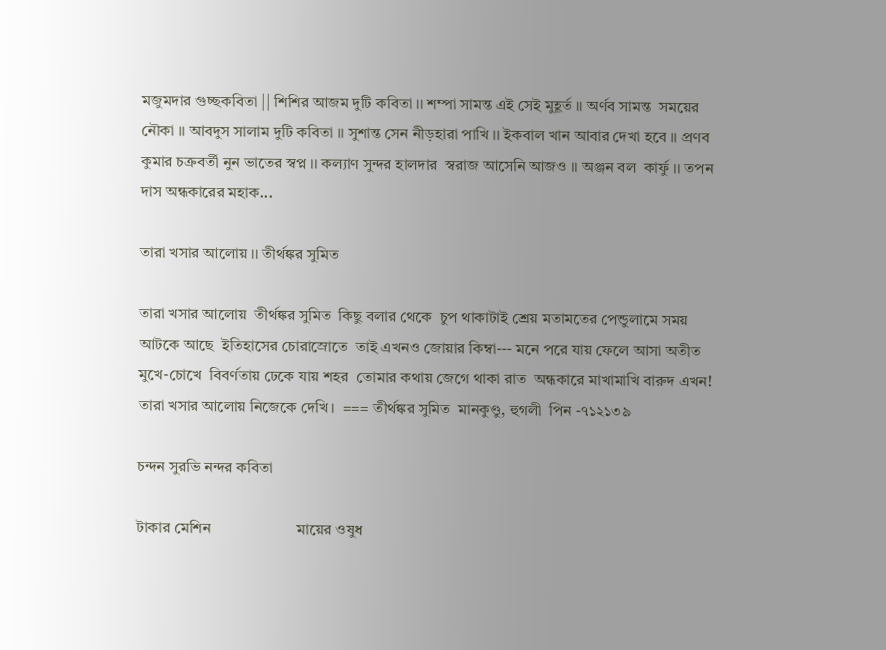মজুমদার গুচ্ছকবিতা || শিশির আজম দুটি কবিতা ।। শম্পা সামন্ত এই সেই মুহূর্ত ।। অর্ণব সামন্ত  সময়ের নৌকা ।। আবদুস সালাম দুটি কবিতা ।। সুশান্ত সেন নীড়হারা পাখি ।। ইকবাল খান আবার দেখা হবে ।। প্রণব কুমার চক্রবর্তী নুন ভাতের স্বপ্ন ।। কল্যাণ সুন্দর হালদার  স্বরাজ আসেনি আজও ।। অঞ্জন বল  কার্ফু ।। তপন দাস অন্ধকারের মহাক...

তারা খসার আলোয় ।। তীর্থঙ্কর সুমিত

তারা খসার আলোয়  তীর্থঙ্কর সুমিত  কিছু বলার থেকে  চুপ থাকাটাই শ্রেয় মতামতের পেন্ডুলামে সময় আটকে আছে  ইতিহাসের চোরাস্রোতে  তাই এখনও জোয়ার কিম্বা--- মনে পরে যায় ফেলে আসা অতীত  মুখে-চোখে  বিবর্ণতায় ঢেকে যায় শহর  তোমার কথায় জেগে থাকা রাত  অন্ধকারে মাখামাখি বারুদ এখন! তারা খসার আলোয় নিজেকে দেখি।  === তীর্থঙ্কর সুমিত  মানকুণ্ডু, হুগলী  পিন -৭১২১৩৯

চন্দন সুরভি নন্দর কবিতা

টাকার মেশিন                      মায়ের ওষুধ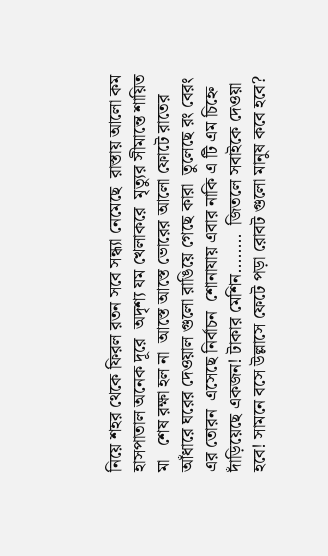নিয়ে শহর থেকে ফিরল রতন সবে সন্ধ্যা নেমেছে  রাস্তায় আলো কম হাসপাতাল অনেক দূরে  অদৃশ্য যম খেলাকরে  মৃত্যুর সীমান্তে শায়িত মা   শেষ রক্ষা হল না  আস্তে আস্তে ভোরের আলো ফোটে রাতের আঁধারে ঘরের দেওয়াল গুলো রাঙিয়ে গেছে কারা  তুলেছে রং বেরং এর তোরন  এসেছে নির্বাচন  শোনাযায় এবার নাকি এ টি এম চিহ্নে দাঁড়িয়েছে একজন! টাকার মেশিন........  জিতলে সবাইকে দেওয়া হবে! সামনে বসে উল্লাসে ফেটে পড়া রোবট গুলো মানুষ কবে হবে?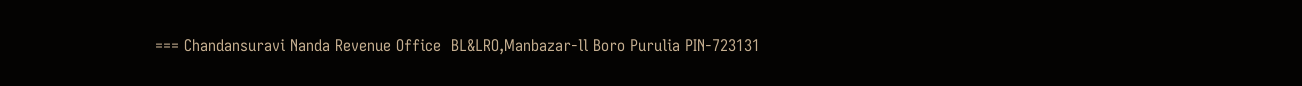=== Chandansuravi Nanda Revenue Office  BL&LRO,Manbazar-ll Boro Purulia PIN-723131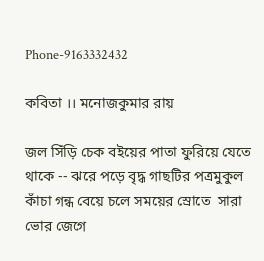Phone-9163332432

কবিতা ।। মনোজকুমার রায়

জল সিঁড়ি চেক বইয়ের পাতা ফুরিয়ে যেতে থাকে -- ঝরে পড়ে বৃদ্ধ গাছটির পত্রমুকুল কাঁচা গন্ধ বেয়ে চলে সময়ের স্রোতে  সারা ভোর জেগে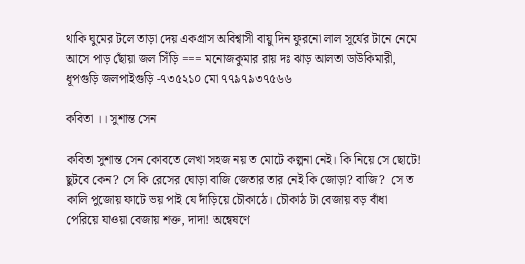থাকি ঘুমের টলে তাড়া দেয় একগ্রাস অবিশ্বাসী বায়ু দিন ফুরনো লাল সূর্যের টানে নেমে আসে পাড় ছোঁয়া জল সিঁড়ি === মনোজকুমার রায় দঃ ঝাড় আলতা ডাউকিমারী, ধূপগুড়ি জলপাইগুড়ি -৭৩৫২১০ মো ৭৭৯৭৯৩৭৫৬৬

কবিতা ।। সুশান্ত সেন

কবিতা সুশান্ত সেন কোবতে লেখা সহজ নয় ত মোটে কল্পনা নেই। কি নিয়ে সে ছোটে! ছুটবে কেন? সে কি রেসের ঘোড়া বাজি জেতার তার নেই কি জোড়া? বাজি?  সে ত কালি পুজোয় ফাটে ভয় পাই যে দাঁড়িয়ে চৌকাঠে। চৌকাঠ টা বেজায় বড় বাঁধা পেরিয়ে যাওয়া বেজায় শক্ত, দাদা! অন্বেষণে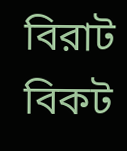বিরাট বিকট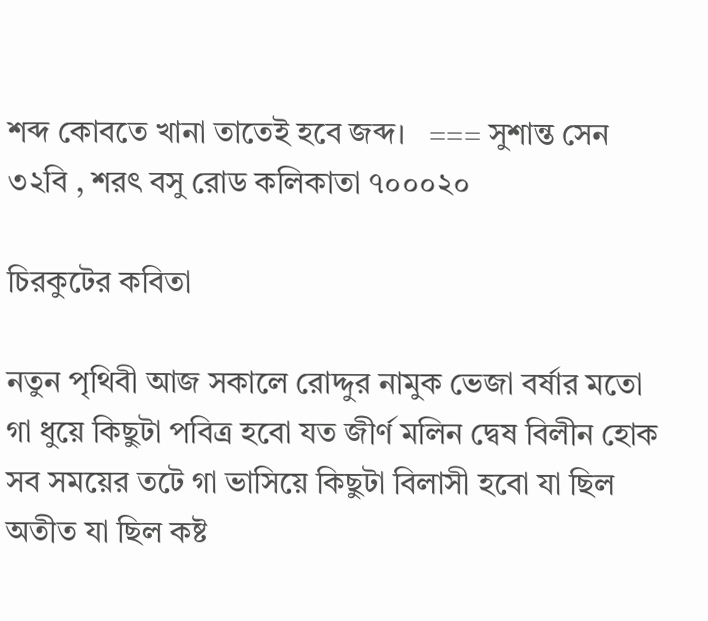শব্দ কোবতে খানা তাতেই হবে জব্দ।   === সুশান্ত সেন ৩২বি , শরৎ বসু রোড কলিকাতা ৭০০০২০

চিরকুটের কবিতা

নতুন পৃথিবী আজ সকালে রোদ্দুর নামুক ভেজা বর্ষার মতো গা ধুয়ে কিছুটা পবিত্র হবো যত জীর্ণ মলিন দ্বেষ বিলীন হোক সব সময়ের তটে গা ভাসিয়ে কিছুটা বিলাসী হবো যা ছিল অতীত যা ছিল কষ্ট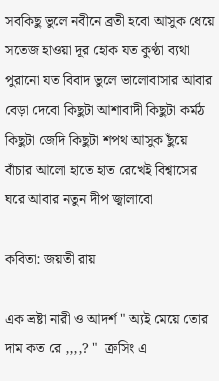সবকিছু ভুলে নবীনে ব্রতী হবো আসুক ধেয়ে সতেজ হাওয়া দূর হোক যত কুণ্ঠা ব্যথা পুরানো যত বিবাদ ভুলে ভালোবাসার আবার বেড়া দেবো কিছুটা আশাবাদী কিছুটা কর্মঠ কিছুটা জেদি কিছুটা শপথ আসুক ছুঁয়ে বাঁচার আলো হাতে হাত রেখেই বিশ্বাসের ঘরে আবার নতুন দীপ জ্বালাবো

কবিতা: জয়তী রায়

এক ভ্রষ্টা নারী ও আদর্শ " অ্যই মেয়ে তোর দাম কত রে ,,,,? "  ক্রসিং এ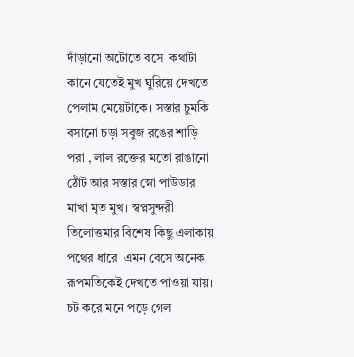দাঁড়ানো অটোতে বসে  কথাটা কানে যেতেই মুখ ঘুরিয়ে দেখতে পেলাম মেয়েটাকে। সস্তার চুমকি বসানো চড়া সবুজ রঙের শাড়ি পরা , লাল রক্তের মতো রাঙানো ঠোঁট আর সস্তার স্নো পাউডার মাখা মৃত মুখ। স্বপ্নসুন্দরী তিলোত্তমার বিশেষ কিছু এলাকায় পথের ধারে  এমন বেসে অনেক রূপমতিকেই দেখতে পাওয়া যায়। চট করে মনে পড়ে গেল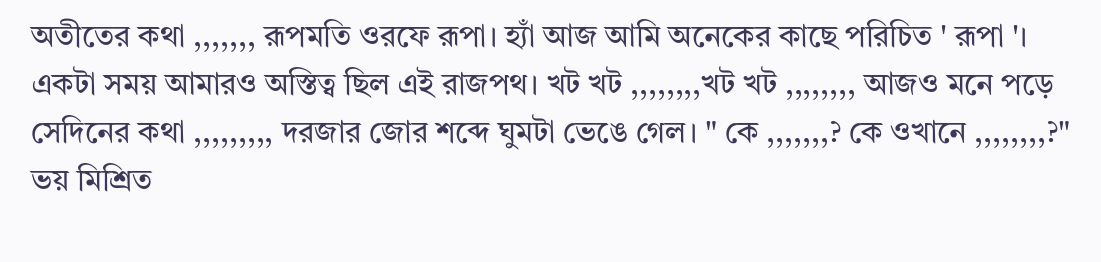অতীতের কথা ,,,,,,, রূপমতি ওরফে রূপা। হ্যাঁ আজ আমি অনেকের কাছে পরিচিত ' রূপা '। একটা সময় আমারও অস্তিত্ব ছিল এই রাজপথ। খট খট ,,,,,,,,খট খট ,,,,,,,, আজও মনে পড়ে সেদিনের কথা ,,,,,,,,, দরজার জোর শব্দে ঘুমটা ভেঙে গেল। " কে ,,,,,,,? কে ওখানে ,,,,,,,,?" ভয় মিশ্রিত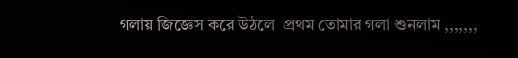গলায় জিজ্ঞেস করে উঠলে  প্রথম তোমার গলা শুনলাম ,,,,,,,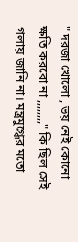" দরজা খোলো , ভয় নেই কোনো ক্ষতি করবো না ,,,,,,,," কি ছিল সেই গলায় জানি না। মন্ত্রমুগ্ধের মতো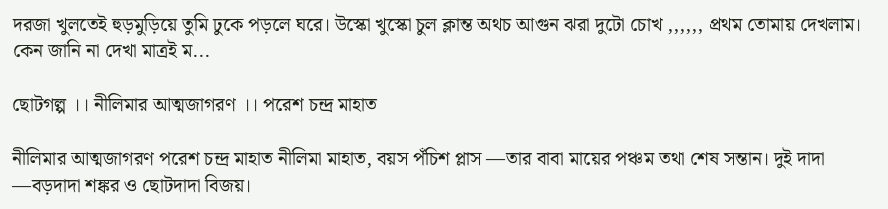দরজা খুলতেই হুড়মুড়িয়ে তুমি ঢুকে পড়লে ঘরে। উস্কো খুস্কো চুল ক্লান্ত অথচ আগুন ঝরা দুটো চোখ ,,,,,, প্রথম তোমায় দেখলাম।  কেন জানি না দেখা মাত্রই ম...

ছোটগল্প ।। নীলিমার আত্মজাগরণ ।। পরেশ চন্দ্র মাহাত

নীলিমার আত্মজাগরণ পরেশ চন্দ্র মাহাত নীলিমা মাহাত, বয়স পঁচিশ প্লাস —তার বাবা মায়ের পঞ্চম তথা শেষ সন্তান। দুই দাদা —বড়দাদা শঙ্কর ও ছোটদাদা বিজয়।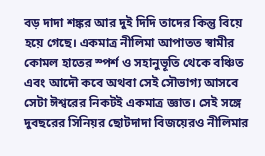বড় দাদা শঙ্কর আর দুই দিদি তাদের কিন্তু বিয়ে হয়ে গেছে। একমাত্র নীলিমা আপাতত স্বামীর কোমল হাতের স্পর্শ ও সহানুভূতি থেকে বঞ্চিত এবং আদৌ কবে অথবা সেই সৌভাগ্য আসবে সেটা ঈশ্বরের নিকটই একমাত্র জ্ঞাত। সেই সঙ্গে দুবছরের সিনিয়র ছোটদাদা বিজয়েরও নীলিমার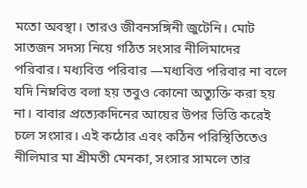মতো অবস্থা। তারও জীবনসঙ্গিনী জুটেনি। মোট সাতজন সদস্য নিয়ে গঠিত সংসার নীলিমাদের পরিবার। মধ্যবিত্ত পরিবার —মধ্যবিত্ত পরিবার না বলে যদি নিম্নবিত্ত বলা হয় তবুও কোনো অত্যুক্তি করা হয় না। বাবার প্রত্যেকদিনের আয়ের উপর ভিত্তি করেই চলে সংসার। এই কঠোর এবং কঠিন পরিস্থিতিতেও নীলিমার মা শ্রীমতী মেনকা‚ সংসার সামলে তার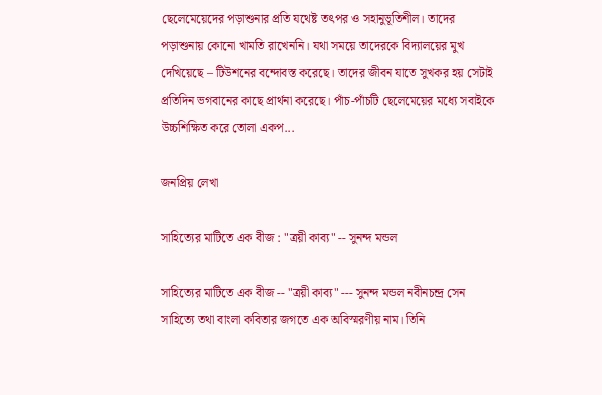ছেলেমেয়েদের পড়াশুনার প্রতি যথেষ্ট তৎপর ও সহানুভূতিশীল। তাদের পড়াশুনায় কোনো খামতি রাখেননি। যথা সময়ে তাদেরকে বিদ্যালয়ের মুখ দেখিয়েছে – টিউশনের বন্দোবস্ত করেছে। তাদের জীবন যাতে সুখকর হয় সেটাই প্রতিদিন ভগবানের কাছে প্রার্থনা করেছে। পাঁচ-পাঁচটি ছেলেমেয়ের মধ্যে সবাইকে উচ্চশিক্ষিত করে তোলা একপ...

জনপ্রিয় লেখা

সাহিত্যের মাটিতে এক বীজ : "ত্রয়ী কাব্য" -- সুনন্দ মন্ডল

সাহিত্যের মাটিতে এক বীজ -- "ত্রয়ী কাব্য" --- সুনন্দ মন্ডল নবীনচন্দ্র সেন সাহিত্যে তথা বাংলা কবিতার জগতে এক অবিস্মরণীয় নাম। তিনি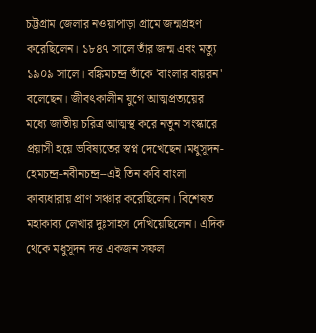চট্টগ্রাম জেলার নওয়াপাড়া গ্রামে জন্মগ্রহণ করেছিলেন। ১৮৪৭ সালে তাঁর জন্ম এবং মত্যু ১৯০৯ সালে। বঙ্কিমচন্দ্র তাঁকে 'বাংলার বায়রন' বলেছেন। জীবৎকালীন যুগে আত্মপ্রত্যয়ের মধ্যে জাতীয় চরিত্র আত্মস্থ করে নতুন সংস্কারে প্রয়াসী হয়ে ভবিষ্যতের স্বপ্ন দেখেছেন।মধুসূদন-হেমচন্দ্র-নবীনচন্দ্র--এই তিন কবি বাংলা কাব্যধারায় প্রাণ সঞ্চার করেছিলেন। বিশেষত মহাকাব্য লেখার দুঃসাহস দেখিয়েছিলেন। এদিক থেকে মধুসূদন দত্ত একজন সফল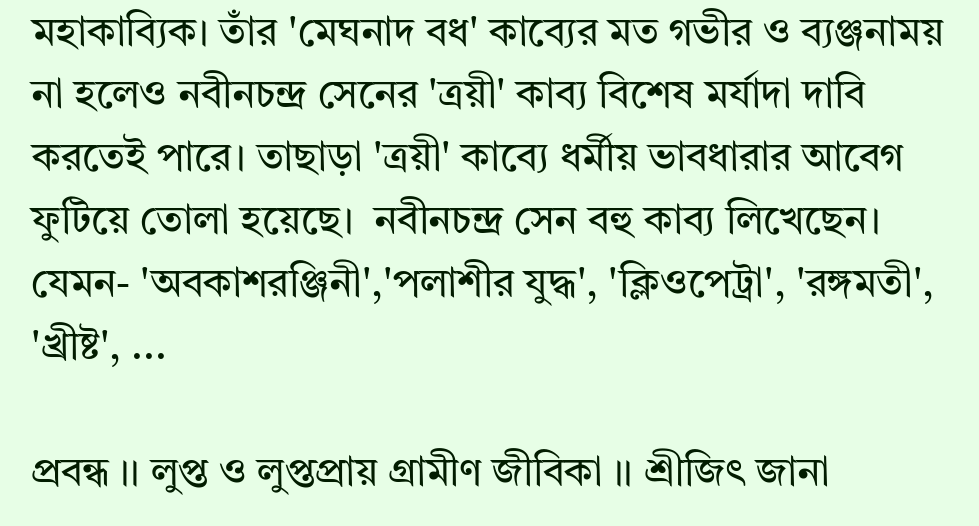মহাকাব্যিক। তাঁর 'মেঘনাদ বধ' কাব্যের মত গভীর ও ব্যঞ্জনাময় না হলেও নবীনচন্দ্র সেনের 'ত্রয়ী' কাব্য বিশেষ মর্যাদা দাবি করতেই পারে। তাছাড়া 'ত্রয়ী' কাব্যে ধর্মীয় ভাবধারার আবেগ ফুটিয়ে তোলা হয়েছে।  নবীনচন্দ্র সেন বহু কাব্য লিখেছেন। যেমন- 'অবকাশরঞ্জিনী','পলাশীর যুদ্ধ', 'ক্লিওপেট্রা', 'রঙ্গমতী', 'খ্রীষ্ট', ...

প্রবন্ধ ।। লুপ্ত ও লুপ্তপ্রায় গ্রামীণ জীবিকা ।। শ্রীজিৎ জানা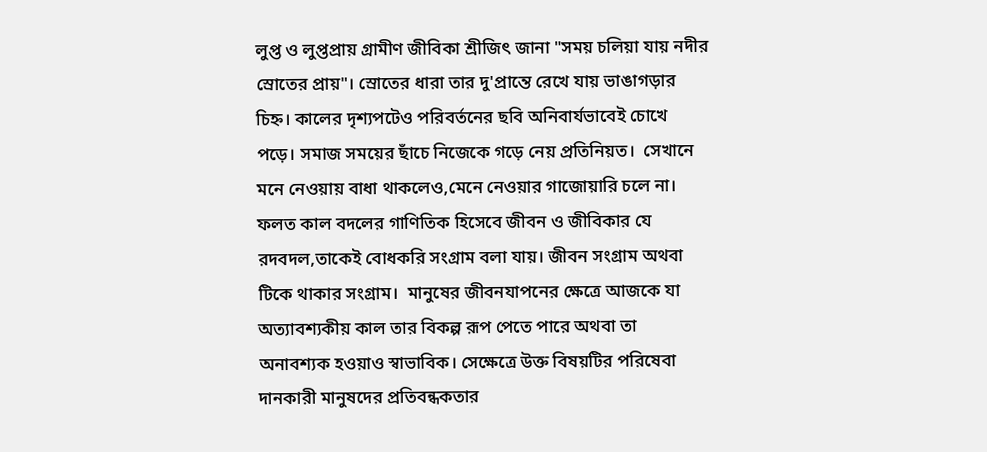লুপ্ত ও লুপ্তপ্রায় গ্রামীণ জীবিকা শ্রীজিৎ জানা "সময় চলিয়া যায় নদীর স্রোতের প্রায়"। স্রোতের ধারা তার দু'প্রান্তে রেখে যায় ভাঙাগড়ার চিহ্ন। কালের দৃশ্যপটেও পরিবর্তনের ছবি অনিবার্যভাবেই চোখে পড়ে। সমাজ সময়ের ছাঁচে নিজেকে গড়ে নেয় প্রতিনিয়ত।  সেখানে মনে নেওয়ায় বাধা থাকলেও,মেনে নেওয়ার গাজোয়ারি চলে না। ফলত কাল বদলের গাণিতিক হিসেবে জীবন ও জীবিকার যে রদবদল,তাকেই বোধকরি সংগ্রাম বলা যায়। জীবন সংগ্রাম অথবা টিকে থাকার সংগ্রাম।  মানুষের জীবনযাপনের ক্ষেত্রে আজকে যা অত্যাবশ্যকীয় কাল তার বিকল্প রূপ পেতে পারে অথবা তা অনাবশ্যক হওয়াও স্বাভাবিক। সেক্ষেত্রে উক্ত বিষয়টির পরিষেবা দানকারী মানুষদের প্রতিবন্ধকতার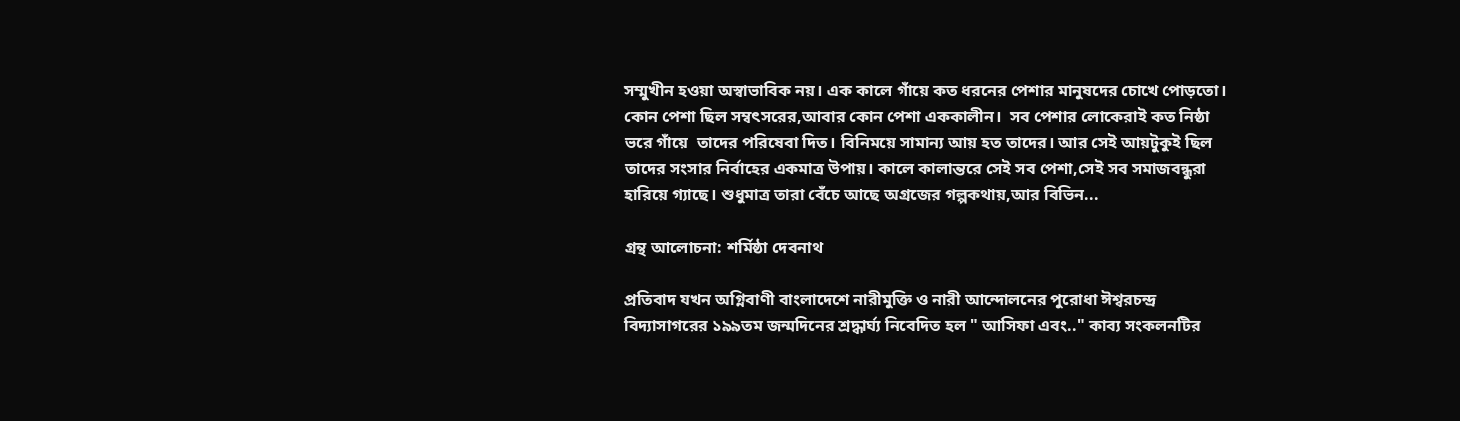সম্মুখীন হওয়া অস্বাভাবিক নয়। এক কালে গাঁয়ে কত ধরনের পেশার মানুষদের চোখে পোড়তো। কোন পেশা ছিল সম্বৎসরের,আবার কোন পেশা এককালীন।  সব পেশার লোকেরাই কত নিষ্ঠা ভরে গাঁয়ে  তাদের পরিষেবা দিত। বিনিময়ে সামান্য আয় হত তাদের। আর সেই আয়টুকুই ছিল  তাদের সংসার নির্বাহের একমাত্র উপায়। কালে কালান্তরে সেই সব পেশা,সেই সব সমাজবন্ধুরা হারিয়ে গ্যাছে। শুধুমাত্র তারা বেঁচে আছে অগ্রজের গল্পকথায়,আর বিভিন...

গ্রন্থ আলোচনা: শর্মিষ্ঠা দেবনাথ

প্রতিবাদ যখন অগ্নিবাণী বাংলাদেশে নারীমুক্তি ও নারী আন্দোলনের পুরোধা ঈশ্বরচন্দ্র বিদ্যাসাগরের ১৯৯তম জন্মদিনের শ্রদ্ধার্ঘ্য নিবেদিত হল " আসিফা এবং.." কাব্য সংকলনটির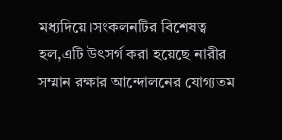মধ্যদিয়ে।সংকলনটির বিশেষত্ব হল,এটি উৎসর্গ করা হয়েছে নারীর সম্মান রক্ষার আন্দোলনের যোগ্যতম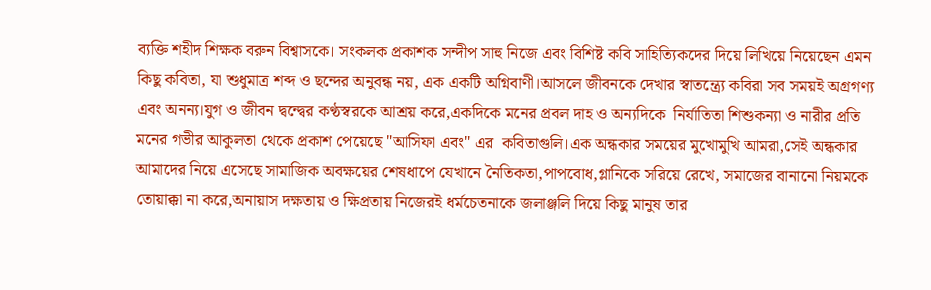ব্যক্তি শহীদ শিক্ষক বরুন বিশ্বাসকে। সংকলক প্রকাশক সন্দীপ সাহু নিজে এবং বিশিষ্ট কবি সাহিত্যিকদের দিয়ে লিখিয়ে নিয়েছেন এমন কিছু কবিতা, যা শুধুমাত্র শব্দ ও ছন্দের অনুবন্ধ নয়, এক একটি অগ্নিবাণী।আসলে জীবনকে দেখার স্বাতন্ত্র‍্যে কবিরা সব সময়ই অগ্রগণ্য এবং অনন্য।যুগ ও জীবন দ্বন্দ্বের কণ্ঠস্বরকে আশ্রয় করে,একদিকে মনের প্রবল দাহ ও অন্যদিকে  নির্যাতিতা শিশুকন্যা ও নারীর প্রতি মনের গভীর আকুলতা থেকে প্রকাশ পেয়েছে "আসিফা এবং" এর  কবিতাগুলি।এক অন্ধকার সময়ের মুখোমুখি আমরা,সেই অন্ধকার আমাদের নিয়ে এসেছে সামাজিক অবক্ষয়ের শেষধাপে যেখানে নৈতিকতা,পাপবোধ,গ্লানিকে সরিয়ে রেখে, সমাজের বানানো নিয়মকে তোয়াক্কা না করে,অনায়াস দক্ষতায় ও ক্ষিপ্রতায় নিজেরই ধর্মচেতনাকে জলাঞ্জলি দিয়ে কিছু মানুষ তার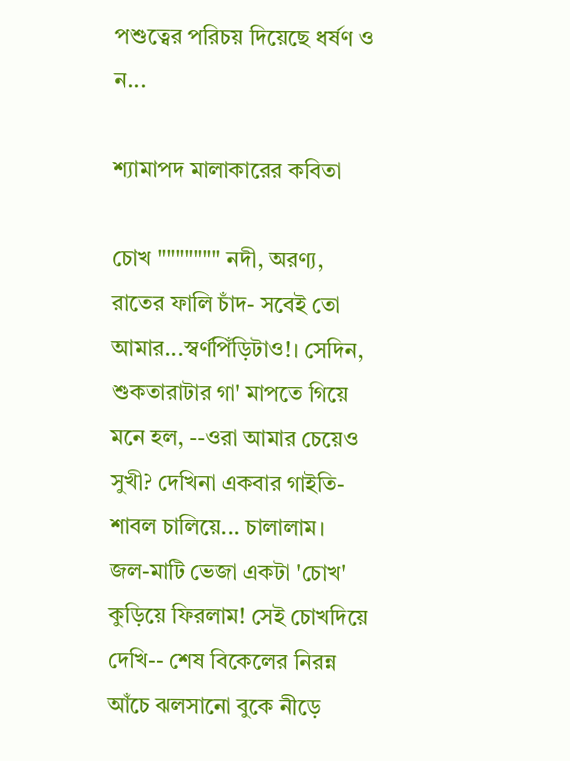পশুত্বের পরিচয় দিয়েছে ধর্ষণ ও ন...

শ্যামাপদ মালাকারের কবিতা

চোখ """"""" নদী, অরণ্য, রাতের ফালি চাঁদ- সবেই তো আমার...স্বর্ণপিঁড়িটাও!। সেদিন, শুকতারাটার গা' মাপতে গিয়ে মনে হল, --ওরা আমার চেয়েও সুখী? দেখিনা একবার গাইতি-শাবল চালিয়ে... চালালাম। জল-মাটি ভেজা একটা 'চোখ' কুড়িয়ে ফিরলাম! সেই চোখদিয়ে দেখি-- শেষ বিকেলের নিরন্ন আঁচে ঝলসানো বুকে নীড়ে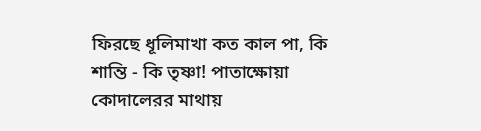ফিরছে ধূলিমাখা কত কাল পা, কি শান্তি - কি তৃষ্ণা! পাতাক্ষোয়া কোদালেরর মাথায়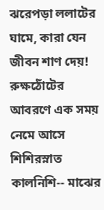ঝরেপড়া ললাটের ঘামে, কারা যেন জীবন শাণ দেয়! রুক্ষঠোঁটের আবরণে এক সময় নেমে আসে শিশিরস্নাত কালনিশি-- মাঝের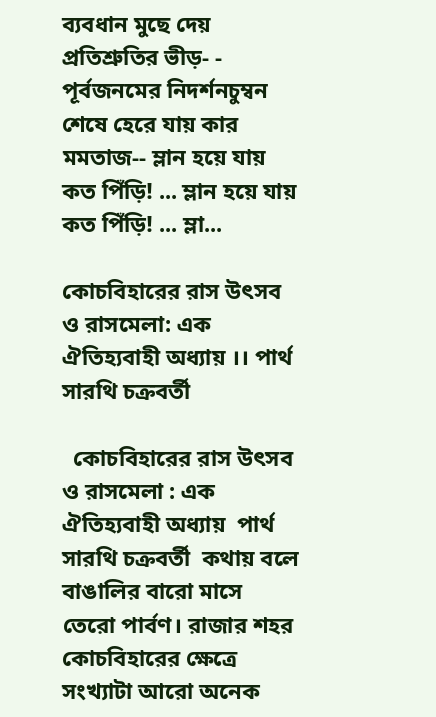ব্যবধান মুছে দেয় প্রতিশ্রুতির ভীড়- - পূর্বজনমের নিদর্শনচুম্বন শেষে হেরে যায় কার মমতাজ-- ম্লান হয়ে যায় কত পিঁড়ি! ... ম্লান হয়ে যায় কত পিঁড়ি! ... ম্লা...

কোচবিহারের রাস উৎসব ও রাসমেলা: এক ঐতিহ্যবাহী অধ্যায় ।। পার্থ সারথি চক্রবর্তী

  কোচবিহারের রাস উৎসব ও রাসমেলা : এক ঐতিহ্যবাহী অধ্যায়  পার্থ সারথি চক্রবর্তী  কথায় বলে বাঙালির বারো মাসে তেরো পার্বণ। রাজার শহর কোচবিহারের ক্ষেত্রে সংখ্যাটা আরো অনেক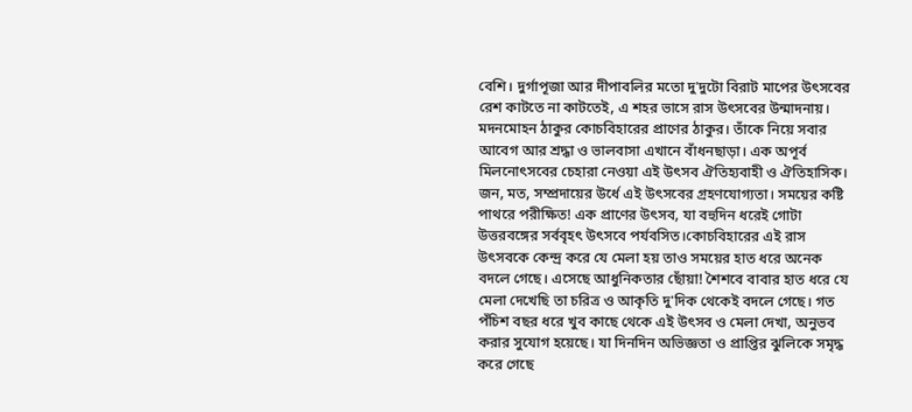বেশি। দুর্গাপূজা আর দীপাবলির মতো দু'দুটো বিরাট মাপের উৎসবের রেশ কাটতে না কাটতেই, এ শহর ভাসে রাস উৎসবের উন্মাদনায়। মদনমোহন ঠাকুর কোচবিহারের প্রাণের ঠাকুর। তাঁকে নিয়ে সবার আবেগ আর শ্রদ্ধা ও ভালবাসা এখানে বাঁধনছাড়া। এক অপূর্ব মিলনোৎসবের চেহারা নেওয়া এই উৎসব ঐতিহ্যবাহী ও ঐতিহাসিক। জন, মত, সম্প্রদায়ের উর্ধে এই উৎসবের গ্রহণযোগ্যতা। সময়ের কষ্টি পাথরে পরীক্ষিত! এক প্রাণের উৎসব, যা বহুদিন ধরেই গোটা উত্তরবঙ্গের সর্ববৃহৎ উৎসবে পর্যবসিত।কোচবিহারের এই রাস উৎসবকে কেন্দ্র করে যে মেলা হয় তাও সময়ের হাত ধরে অনেক বদলে গেছে। এসেছে আধুনিকতার ছোঁয়া! শৈশবে বাবার হাত ধরে যে মেলা দেখেছি তা চরিত্র ও আকৃতি দু'দিক থেকেই বদলে গেছে। গত পঁচিশ বছর ধরে খুব কাছে থেকে এই উৎসব ও মেলা দেখা, অনুভব করার সুযোগ হয়েছে। যা দিনদিন অভিজ্ঞতা ও প্রাপ্তির ঝুলিকে সমৃদ্ধ করে গেছে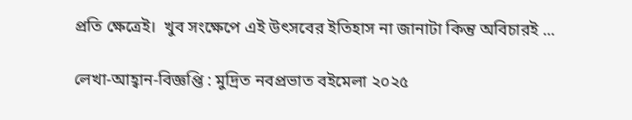প্রতি ক্ষেত্রেই।  খুব সংক্ষেপে এই উৎসবের ইতিহাস না জানাটা কিন্তু অবিচারই ...

লেখা-আহ্বান-বিজ্ঞপ্তি : মুদ্রিত নবপ্রভাত বইমেলা ২০২৫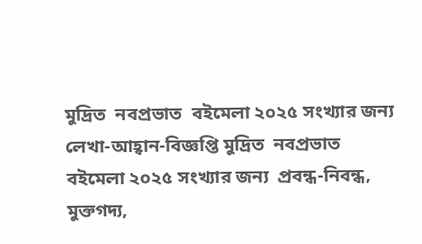মুদ্রিত  নবপ্রভাত  বইমেলা ২০২৫ সংখ্যার জন্য  লেখা-আহ্বান-বিজ্ঞপ্তি মুদ্রিত  নবপ্রভাত  বইমেলা ২০২৫ সংখ্যার জন্য  প্রবন্ধ-নিবন্ধ, মুক্তগদ্য,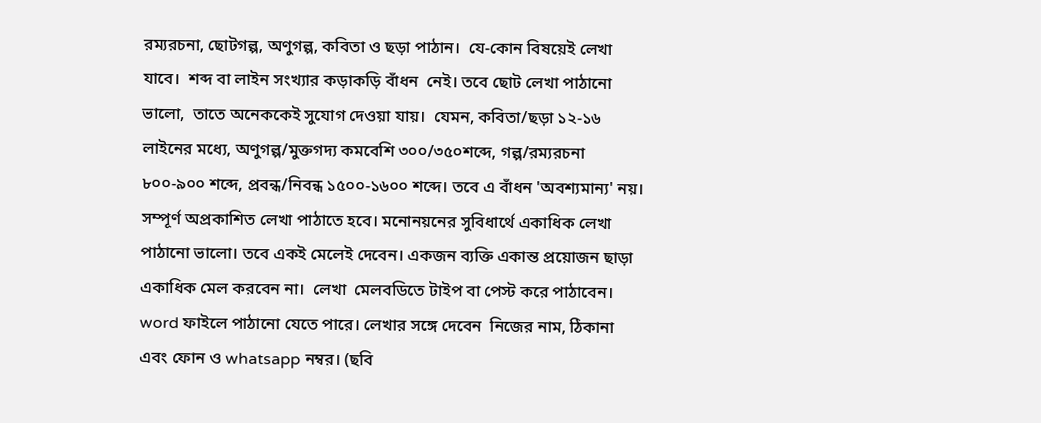রম্যরচনা, ছোটগল্প, অণুগল্প, কবিতা ও ছড়া পাঠান।  যে-কোন বিষয়েই লেখা যাবে।  শব্দ বা লাইন সংখ্যার কড়াকড়ি বাঁধন  নেই। তবে ছোট লেখা পাঠানো ভালো,  তাতে অনেককেই সুযোগ দেওয়া যায়।  যেমন, কবিতা/ছড়া ১২-১৬ লাইনের মধ্যে, অণুগল্প/মুক্তগদ্য কমবেশি ৩০০/৩৫০শব্দে, গল্প/রম্যরচনা ৮০০-৯০০ শব্দে, প্রবন্ধ/নিবন্ধ ১৫০০-১৬০০ শব্দে। তবে এ বাঁধন 'অবশ্যমান্য' নয়।  সম্পূর্ণ অপ্রকাশিত লেখা পাঠাতে হবে। মনোনয়নের সুবিধার্থে একাধিক লেখা পাঠানো ভালো। তবে একই মেলেই দেবেন। একজন ব্যক্তি একান্ত প্রয়োজন ছাড়া একাধিক মেল করবেন না।  লেখা  মেলবডিতে টাইপ বা পেস্ট করে পাঠাবেন। word ফাইলে পাঠানো যেতে পারে। লেখার সঙ্গে দেবেন  নিজের নাম, ঠিকানা এবং ফোন ও whatsapp নম্বর। (ছবি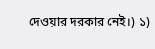দেওয়ার দরকার নেই।) ১)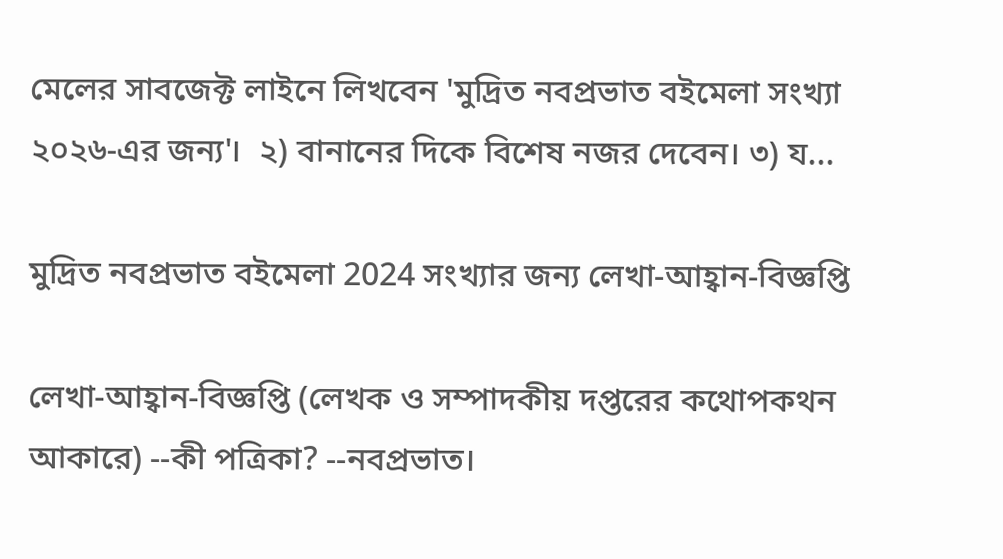মেলের সাবজেক্ট লাইনে লিখবেন 'মুদ্রিত নবপ্রভাত বইমেলা সংখ্যা ২০২৬-এর জন্য'।  ২) বানানের দিকে বিশেষ নজর দেবেন। ৩) য...

মুদ্রিত নবপ্রভাত বইমেলা 2024 সংখ্যার জন্য লেখা-আহ্বান-বিজ্ঞপ্তি

লেখা-আহ্বান-বিজ্ঞপ্তি (লেখক ও সম্পাদকীয় দপ্তরের কথোপকথন আকারে) --কী পত্রিকা? --নবপ্রভাত।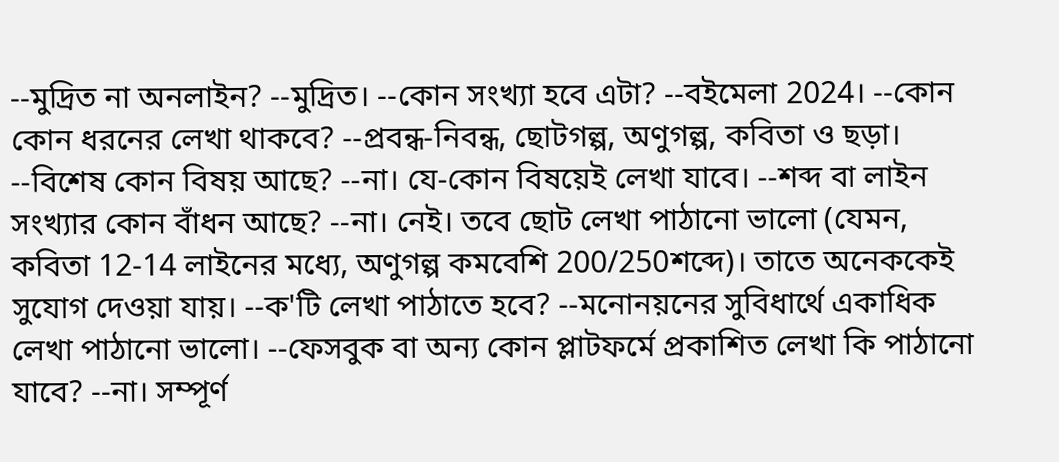--মুদ্রিত না অনলাইন? --মুদ্রিত। --কোন সংখ্যা হবে এটা? --বইমেলা 2024। --কোন কোন ধরনের লেখা থাকবে? --প্রবন্ধ-নিবন্ধ, ছোটগল্প, অণুগল্প, কবিতা ও ছড়া। --বিশেষ কোন বিষয় আছে? --না। যে-কোন বিষয়েই লেখা যাবে। --শব্দ বা লাইন সংখ্যার কোন বাঁধন আছে? --না। নেই। তবে ছোট লেখা পাঠানো ভালো (যেমন, কবিতা 12-14 লাইনের মধ্যে, অণুগল্প কমবেশি 200/250শব্দে)। তাতে অনেককেই সুযোগ দেওয়া যায়। --ক'টি লেখা পাঠাতে হবে? --মনোনয়নের সুবিধার্থে একাধিক লেখা পাঠানো ভালো। --ফেসবুক বা অন্য কোন প্লাটফর্মে প্রকাশিত লেখা কি পাঠানো যাবে? --না। সম্পূর্ণ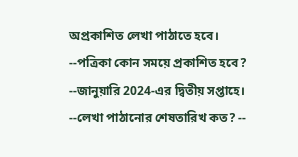অপ্রকাশিত লেখা পাঠাতে হবে। --পত্রিকা কোন সময়ে প্রকাশিত হবে? --জানুয়ারি 2024-এর দ্বিতীয় সপ্তাহে। --লেখা পাঠানোর শেষতারিখ কত? --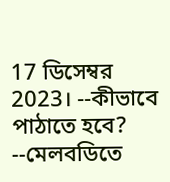17 ডিসেম্বর 2023। --কীভাবে পাঠাতে হবে? --মেলবডিতে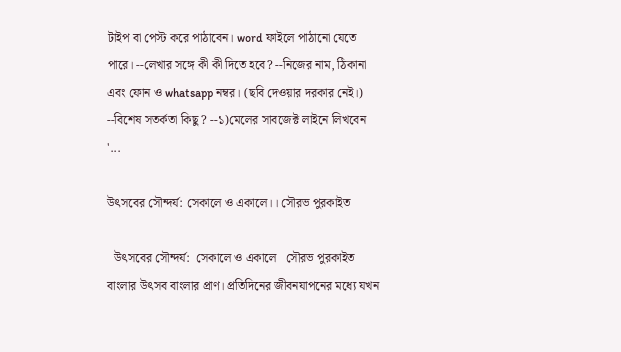টাইপ বা পেস্ট করে পাঠাবেন। word ফাইলে পাঠানো যেতে পারে। --লেখার সঙ্গে কী কী দিতে হবে? --নিজের নাম, ঠিকানা এবং ফোন ও whatsapp নম্বর। (ছবি দেওয়ার দরকার নেই।) --বিশেষ সতর্কতা কিছু ? --১)মেলের সাবজেক্ট লাইনে লিখবেন '...

উৎসবের সৌন্দর্য: সেকালে ও একালে।। সৌরভ পুরকাইত

  উৎসবের সৌন্দর্য:  সেকালে ও একালে   সৌরভ পুরকাইত বাংলার উৎসব বাংলার প্রাণ। প্রতিদিনের জীবনযাপনের মধ্যে যখন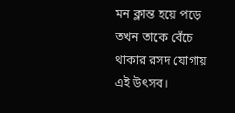মন ক্লান্ত হয়ে পড়ে তখন তাকে বেঁচে থাকার রসদ যোগায় এই উৎসব।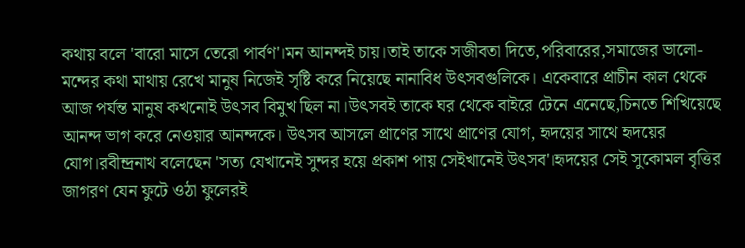কথায় বলে 'বারো মাসে তেরো পার্বণ'।মন আনন্দই চায়।তাই তাকে সজীবতা দিতে,পরিবারের,সমাজের ভালো-মন্দের কথা মাথায় রেখে মানুষ নিজেই সৃষ্টি করে নিয়েছে নানাবিধ উৎসবগুলিকে। একেবারে প্রাচীন কাল থেকে আজ পর্যন্ত মানুষ কখনোই উৎসব বিমুখ ছিল না।উৎসবই তাকে ঘর থেকে বাইরে টেনে এনেছে,চিনতে শিখিয়েছে আনন্দ ভাগ করে নেওয়ার আনন্দকে। উৎসব আসলে প্রাণের সাথে প্রাণের যোগ, হৃদয়ের সাথে হৃদয়ের যোগ।রবীন্দ্রনাথ বলেছেন 'সত্য যেখানেই সুন্দর হয়ে প্রকাশ পায় সেইখানেই উৎসব'।হৃদয়ের সেই সুকোমল বৃত্তির জাগরণ যেন ফুটে ওঠা ফুলেরই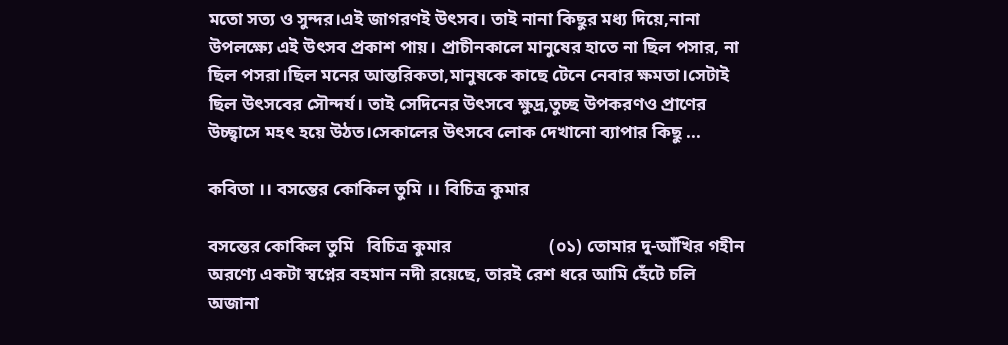মতো সত্য ও সুন্দর।এই জাগরণই উৎসব। তাই নানা কিছুর মধ্য দিয়ে,নানা উপলক্ষ্যে এই উৎসব প্রকাশ পায়। প্রাচীনকালে মানুষের হাতে না ছিল পসার, না ছিল পসরা।ছিল মনের আন্তরিকতা,মানুষকে কাছে টেনে নেবার ক্ষমতা।সেটাই ছিল উৎসবের সৌন্দর্য। তাই সেদিনের উৎসবে ক্ষুদ্র,তুচ্ছ উপকরণও প্রাণের উচ্ছ্বাসে মহৎ হয়ে উঠত।সেকালের উৎসবে লোক দেখানো ব্যাপার কিছু ...

কবিতা ।। বসন্তের কোকিল তুমি ।। বিচিত্র কুমার

বসন্তের কোকিল তুমি   বিচিত্র কুমার                      (০১) তোমার দু-আঁখির গহীন অরণ্যে একটা স্বপ্নের বহমান নদী রয়েছে, তারই রেশ ধরে আমি হেঁটে চলি অজানা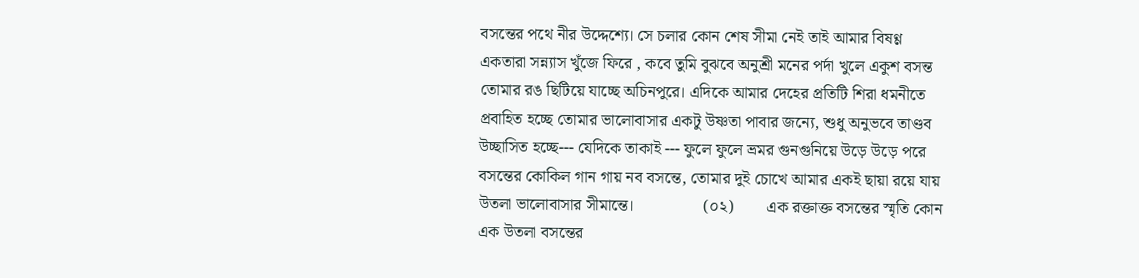বসন্তের পথে নীর উদ্দেশ্যে। সে চলার কোন শেষ সীমা নেই তাই আমার বিষণ্ণ একতারা সন্ন্যাস খুঁজে ফিরে , কবে তুমি বুঝবে অনুশ্রী মনের পর্দা খুলে একুশ বসন্ত তোমার রঙ ছিটিয়ে যাচ্ছে অচিনপুরে। এদিকে আমার দেহের প্রতিটি শিরা ধমনীতে প্রবাহিত হচ্ছে তোমার ভালোবাসার একটু উষ্ণতা পাবার জন্যে, শুধু অনুভবে তাণ্ডব উচ্ছাসিত হচ্ছে--- যেদিকে তাকাই --- ফুলে ফুলে ভ্রমর গুনগুনিয়ে উড়ে উড়ে পরে বসন্তের কোকিল গান গায় নব বসন্তে, তোমার দুই চোখে আমার একই ছায়া রয়ে যায় উতলা ভালোবাসার সীমান্তে।                 (০২)        এক রক্তাক্ত বসন্তের স্মৃতি কোন এক উতলা বসন্তের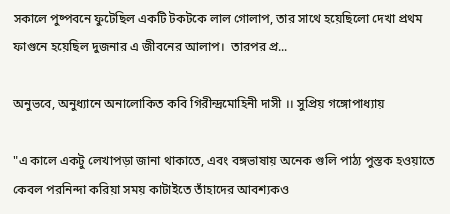সকালে পুষ্পবনে ফুটেছিল একটি টকটকে লাল গোলাপ, তার সাথে হয়েছিলো দেখা প্রথম ফাগুনে হয়েছিল দুজনার এ জীবনের আলাপ।  তারপর প্র...

অনুভবে, অনুধ্যানে অনালোকিত কবি গিরীন্দ্রমোহিনী দাসী ।। সুপ্রিয় গঙ্গোপাধ্যায়

"এ কালে একটু লেখাপড়া জানা থাকাতে, এবং বঙ্গভাষায় অনেক গুলি পাঠ্য পুস্তক হওয়াতে কেবল পরনিন্দা করিয়া সময় কাটাইতে তাঁহাদের আবশ্যকও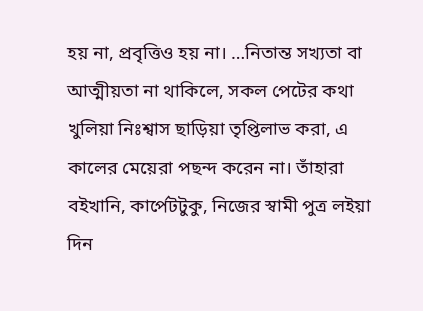হয় না, প্রবৃত্তিও হয় না। …নিতান্ত সখ্যতা বা আত্মীয়তা না থাকিলে, সকল পেটের কথা খুলিয়া নিঃশ্বাস ছাড়িয়া তৃপ্তিলাভ করা, এ কালের মেয়েরা পছন্দ করেন না। তাঁহারা বইখানি, কার্পেটটুকু, নিজের স্বামী পুত্র লইয়া দিন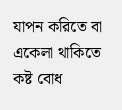যাপন করিতে বা একেলা থাকিতে কষ্ট বোধ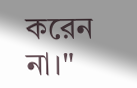করেন না।"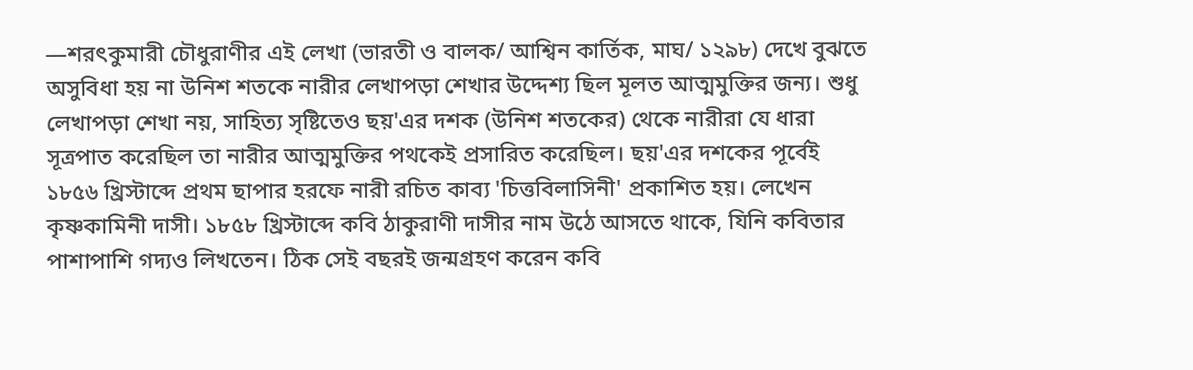—শরৎকুমারী চৌধুরাণীর এই লেখা (ভারতী ও বালক/ আশ্বিন কার্তিক, মাঘ/ ১২৯৮) দেখে বুঝতে অসুবিধা হয় না উনিশ শতকে নারীর লেখাপড়া শেখার উদ্দেশ্য ছিল মূলত আত্মমুক্তির জন্য। শুধু লেখাপড়া শেখা নয়, সাহিত্য সৃষ্টিতেও ছয়'এর দশক (উনিশ শতকের) থেকে নারীরা যে ধারা সূত্রপাত করেছিল তা নারীর আত্মমুক্তির পথকেই প্রসারিত করেছিল। ছয়'এর দশকের পূর্বেই ১৮৫৬ খ্রিস্টাব্দে প্রথম ছাপার হরফে নারী রচিত কাব্য 'চিত্তবিলাসিনী' প্রকাশিত হয়। লেখেন কৃষ্ণকামিনী দাসী। ১৮৫৮ খ্রিস্টাব্দে কবি ঠাকুরাণী দাসীর নাম উঠে আসতে থাকে, যিনি কবিতার পাশাপাশি গদ্যও লিখতেন। ঠিক সেই বছরই জন্মগ্রহণ করেন কবি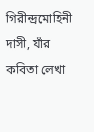গিরীন্দ্রমোহিনী দাসী, যাঁর কবিতা লেখা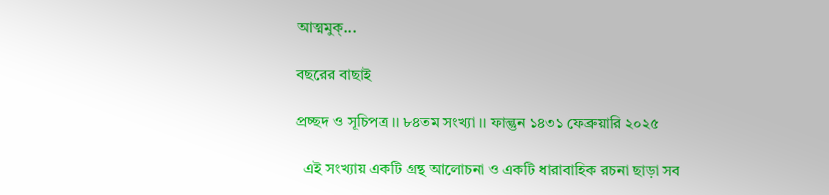আত্মমুক্...

বছরের বাছাই

প্রচ্ছদ ও সূচিপত্র ।। ৮৪তম সংখ্যা ।। ফাল্গুন ১৪৩১ ফেব্রুয়ারি ২০২৫

  এই সংখ্যায় একটি গ্রন্থ আলোচনা ও একটি ধারাবাহিক রচনা ছাড়া সব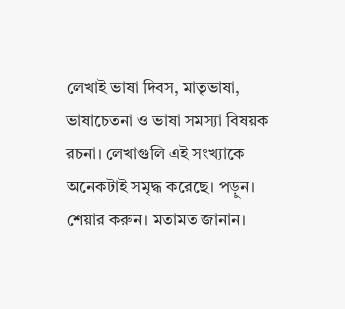লেখাই ভাষা দিবস, মাতৃভাষা, ভাষাচেতনা ও ভাষা সমস্যা বিষয়ক রচনা। লেখাগুলি এই সংখ্যাকে অনেকটাই সমৃদ্ধ করেছে। পড়ুন। শেয়ার করুন। মতামত জানান।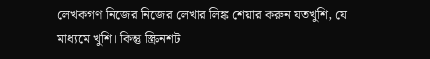লেখকগণ নিজের নিজের লেখার লিঙ্ক শেয়ার করুন যতখুশি, যে মাধ্যমে খুশি। কিন্তু স্ক্রিনশট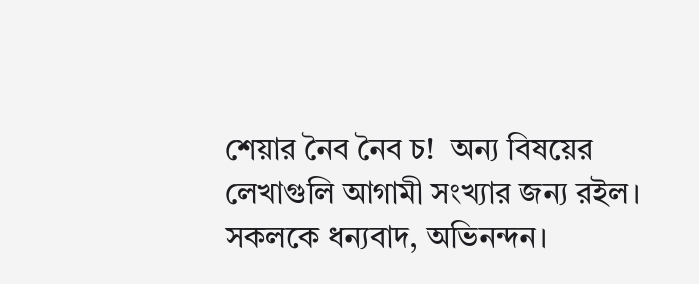শেয়ার নৈব নৈব চ!  অন্য বিষয়ের লেখাগুলি আগামী সংখ্যার জন্য রইল।  সকলকে ধন্যবাদ, অভিনন্দন।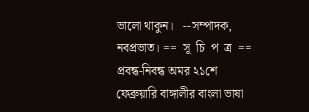ভালো থাকুন।   --সম্পাদক, নবপ্রভাত। ==  সূ  চি  প  ত্র  == প্রবন্ধ-নিবন্ধ অমর ২১শে ফেব্রুয়ারি বাঙ্গালীর বাংলা ভাষা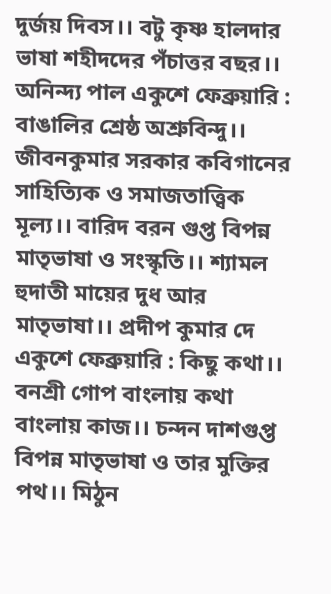দুর্জয় দিবস।। বটু কৃষ্ণ হালদার ভাষা শহীদদের পঁচাত্তর বছর।। অনিন্দ্য পাল একুশে ফেব্রুয়ারি : বাঙালির শ্রেষ্ঠ অশ্রুবিন্দু।। জীবনকুমার সরকার কবিগানের সাহিত্যিক ও সমাজতাত্ত্বিক মূল্য।। বারিদ বরন গুপ্ত বিপন্ন মাতৃভাষা ও সংস্কৃতি।। শ্যামল হুদাতী মায়ের দুধ আর মাতৃভাষা।। প্রদীপ কুমার দে একুশে ফেব্রুয়ারি : কিছু কথা।। বনশ্রী গোপ বাংলায় কথা বাংলায় কাজ।। চন্দন দাশগুপ্ত বিপন্ন মাতৃভাষা ও তার মুক্তির পথ।। মিঠুন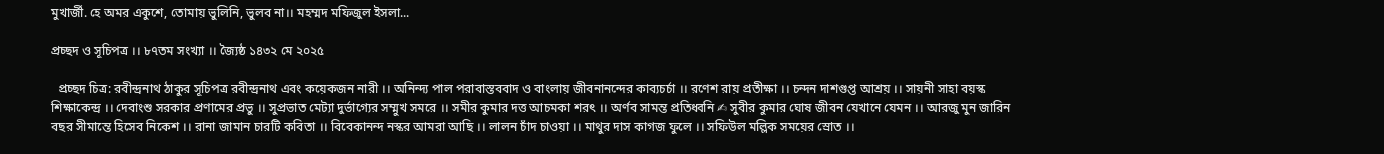মুখার্জী. হে অমর একুশে, তোমায় ভুলিনি, ভুলব না।। মহম্মদ মফিজুল ইসলা...

প্রচ্ছদ ও সূচিপত্র ।। ৮৭তম সংখ্যা ।। জ্যৈষ্ঠ ১৪৩২ মে ২০২৫

  প্রচ্ছদ চিত্র: রবীন্দ্রনাথ ঠাকুর সূচিপত্র রবীন্দ্রনাথ এবং কয়েকজন নারী ।। অনিন্দ্য পাল পরাবাস্তববাদ ও বাংলায় জীবনানন্দের কাব্যচর্চা ।। রণেশ রায় প্রতীক্ষা ।। চন্দন দাশগুপ্ত আশ্রয় ।। সায়নী সাহা বয়স্ক শিক্ষাকেন্দ্র ।। দেবাংশু সরকার প্রণামের প্রভু ।। সুপ্রভাত মেট্যা দুর্ভাগ্যের সম্মুখ সমরে ।। সমীর কুমার দত্ত আচমকা শরৎ ।। অর্ণব সামন্ত প্রতিধ্বনি ✍ সুবীর কুমার ঘোষ জীবন যেখানে যেমন ।। আরজু মুন জারিন বছর সীমান্তে হিসেব নিকেশ ।। রানা জামান চারটি কবিতা ।। বিবেকানন্দ নস্কর আমরা আছি ।। লালন চাঁদ চাওয়া ।। মাথুর দাস কাগজ ফুলে ।। সফিউল মল্লিক সময়ের স্রোত ।।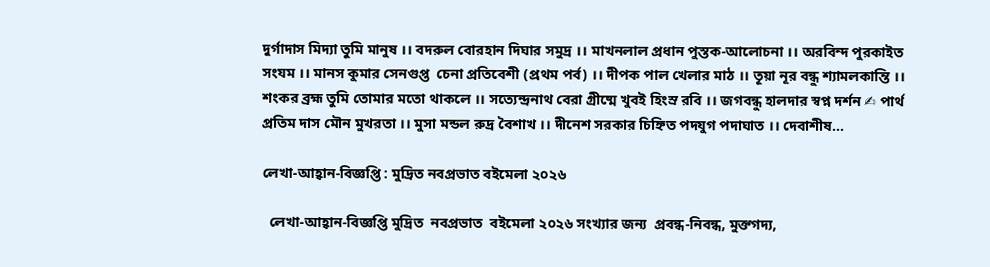দুর্গাদাস মিদ্যা তুমি মানুষ ।। বদরুল বোরহান দিঘার সমুদ্র ।। মাখনলাল প্রধান পুস্তক-আলোচনা ।। অরবিন্দ পুরকাইত সংযম ।। মানস কুমার সেনগুপ্ত  চেনা প্রতিবেশী (প্রথম পর্ব) ।। দীপক পাল খেলার মাঠ ।। তূয়া নূর বন্ধু শ্যামলকান্তি ।। শংকর ব্রহ্ম তুমি তোমার মতো থাকলে ।। সত্যেন্দ্রনাথ বেরা গ্রীষ্মে খুবই হিংস্র রবি ।। জগবন্ধু হালদার স্বপ্ন দর্শন ✍ পার্থ প্রতিম দাস মৌন মুখরতা ।। মুসা মন্ডল রুদ্র বৈশাখ ।। দীনেশ সরকার চিহ্নিত পদযুগ পদাঘাত ।। দেবাশীষ...

লেখা-আহ্বান-বিজ্ঞপ্তি : মুদ্রিত নবপ্রভাত বইমেলা ২০২৬

  লেখা-আহ্বান-বিজ্ঞপ্তি মুদ্রিত  নবপ্রভাত  বইমেলা ২০২৬ সংখ্যার জন্য  প্রবন্ধ-নিবন্ধ, মুক্তগদ্য,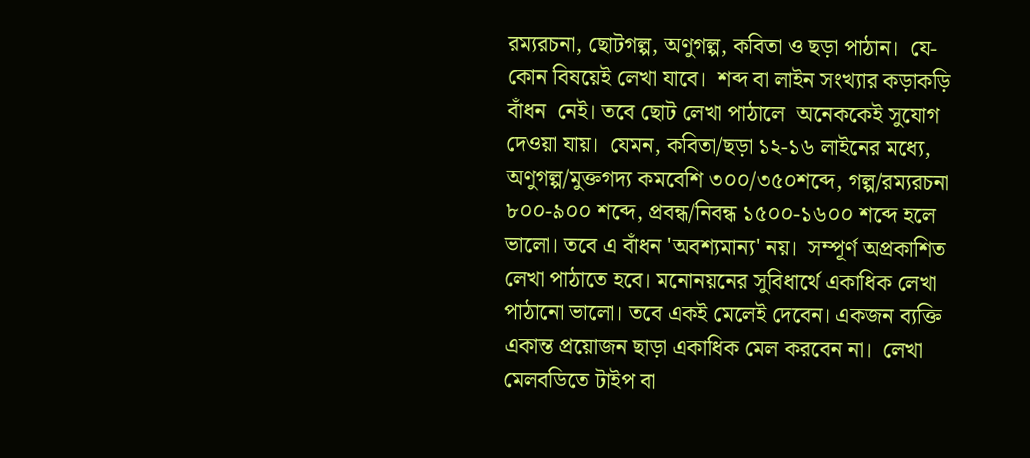রম্যরচনা, ছোটগল্প, অণুগল্প, কবিতা ও ছড়া পাঠান।  যে-কোন বিষয়েই লেখা যাবে।  শব্দ বা লাইন সংখ্যার কড়াকড়ি বাঁধন  নেই। তবে ছোট লেখা পাঠালে  অনেককেই সুযোগ দেওয়া যায়।  যেমন, কবিতা/ছড়া ১২-১৬ লাইনের মধ্যে, অণুগল্প/মুক্তগদ্য কমবেশি ৩০০/৩৫০শব্দে, গল্প/রম্যরচনা ৮০০-৯০০ শব্দে, প্রবন্ধ/নিবন্ধ ১৫০০-১৬০০ শব্দে হলে ভালো। তবে এ বাঁধন 'অবশ্যমান্য' নয়।  সম্পূর্ণ অপ্রকাশিত লেখা পাঠাতে হবে। মনোনয়নের সুবিধার্থে একাধিক লেখা পাঠানো ভালো। তবে একই মেলেই দেবেন। একজন ব্যক্তি একান্ত প্রয়োজন ছাড়া একাধিক মেল করবেন না।  লেখা  মেলবডিতে টাইপ বা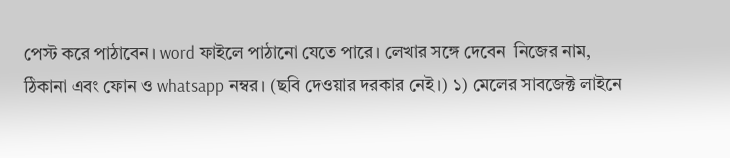পেস্ট করে পাঠাবেন। word ফাইলে পাঠানো যেতে পারে। লেখার সঙ্গে দেবেন  নিজের নাম, ঠিকানা এবং ফোন ও whatsapp নম্বর। (ছবি দেওয়ার দরকার নেই।) ১) মেলের সাবজেক্ট লাইনে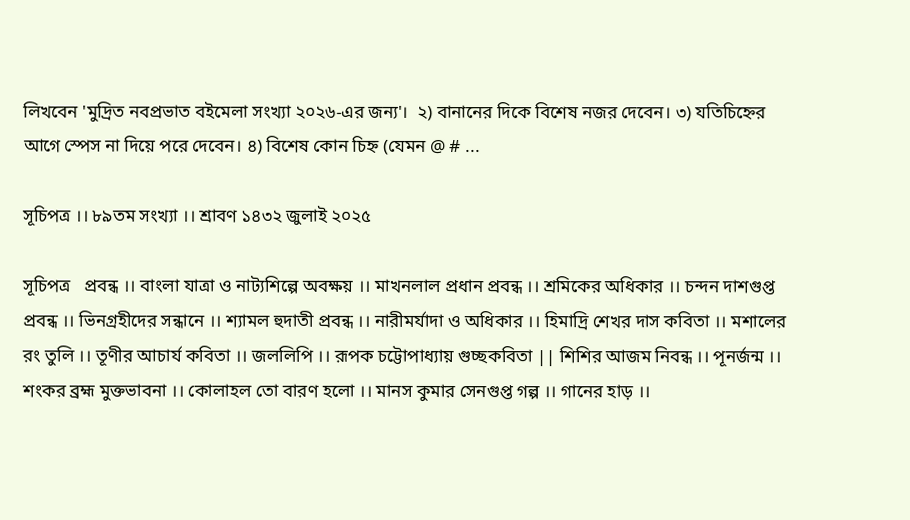লিখবেন 'মুদ্রিত নবপ্রভাত বইমেলা সংখ্যা ২০২৬-এর জন্য'।  ২) বানানের দিকে বিশেষ নজর দেবেন। ৩) যতিচিহ্নের আগে স্পেস না দিয়ে পরে দেবেন। ৪) বিশেষ কোন চিহ্ন (যেমন @ # ...

সূচিপত্র ।। ৮৯তম সংখ্যা ।। শ্রাবণ ১৪৩২ জুলাই ২০২৫

সূচিপত্র   প্রবন্ধ ।। বাংলা যাত্রা ও নাট‍্যশিল্পে অবক্ষয় ।। মাখনলাল প্রধান প্রবন্ধ ।। শ্রমিকের অধিকার ।। চন্দন দাশগুপ্ত প্রবন্ধ ।। ভিনগ্রহীদের সন্ধানে ।। শ্যামল হুদাতী প্রবন্ধ ।। নারীমর্যাদা ও অধিকার ।। হিমাদ্রি শেখর দাস কবিতা ।। মশালের রং তুলি ।। তূণীর আচার্য কবিতা ।। জললিপি ।। রূপক চট্টোপাধ্যায় গুচ্ছকবিতা || শিশির আজম নিবন্ধ ।। পূনর্জন্ম ।। শংকর ব্রহ্ম মুক্তভাবনা ।। কোলাহল তো বারণ হলো ।। মানস কুমার সেনগুপ্ত গল্প ।। গানের হাড় ।।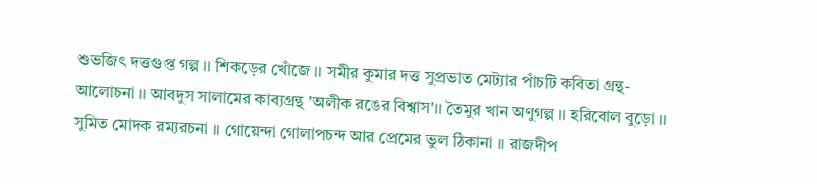শুভজিৎ দত্তগুপ্ত গল্প ।। শিকড়ের খোঁজে ।। সমীর কুমার দত্ত সুপ্রভাত মেট্যার পাঁচটি কবিতা গ্রন্থ-আলোচনা ।। আবদুস সালামের কাব্যগ্রন্থ 'অলীক রঙের বিশ্বাস'।। তৈমুর খান অণুগল্প ।। হরিবোল বুড়ো ।। সুমিত মোদক রম্যরচনা ।। গোয়েন্দা গোলাপচন্দ আর প্রেমের ভুল ঠিকানা ।। রাজদীপ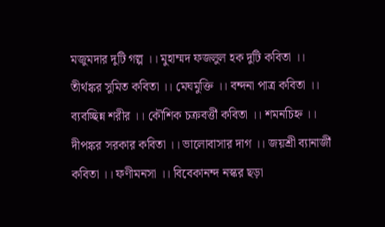মজুমদার দুটি গল্প ।। মুহাম্মদ ফজলুল হক দুটি কবিতা ।। তীর্থঙ্কর সুমিত কবিতা ।। মেঘমুক্তি ।। বন্দনা পাত্র কবিতা ।। ব্যবচ্ছিন্ন শরীর ।। কৌশিক চক্রবর্ত্তী কবিতা ।। শমনচিহ্ন ।। দীপঙ্কর সরকার কবিতা ।। ভালোবাসার দাগ ।। জয়শ্রী ব্যানার্জী কবিতা ।। ফণীমনসা ।। বিবেকানন্দ নস্কর ছড়া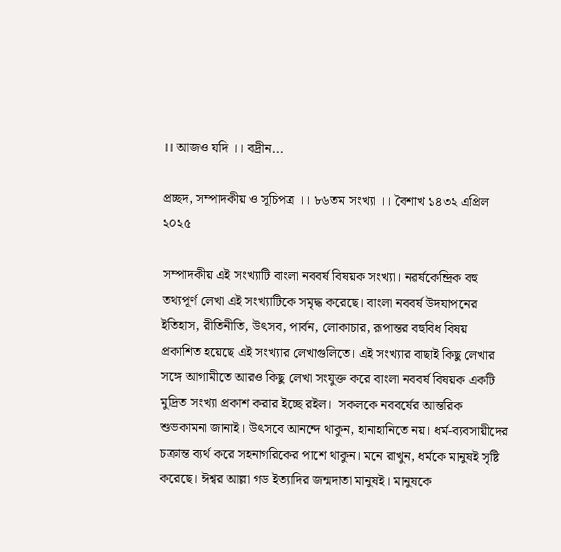।। আজও যদি ।। বদ্রীন...

প্রচ্ছদ, সম্পাদকীয় ও সূচিপত্র ।। ৮৬তম সংখ্যা ।। বৈশাখ ১৪৩২ এপ্রিল ২০২৫

সম্পাদকীয় এই সংখ্যাটি বাংলা নববর্ষ বিষয়ক সংখ্যা। নৱৰ্ষকেন্দ্রিক বহু তথ্যপূর্ণ লেখা এই সংখ্যাটিকে সমৃদ্ধ করেছে। বাংলা নববর্ষ উদযাপনের ইতিহাস, রীতিনীতি, উৎসব, পার্বন, লোকাচার, রূপান্তর বহুবিধ বিষয় প্রকাশিত হয়েছে এই সংখ্যার লেখাগুলিতে। এই সংখ্যার বাছাই কিছু লেখার সঙ্গে আগামীতে আরও কিছু লেখা সংযুক্ত করে বাংলা নববর্ষ বিষয়ক একটি মুদ্রিত সংখ্যা প্রকাশ করার ইচ্ছে রইল।  সকলকে নববর্ষের আন্তরিক শুভকামনা জানাই। উৎসবে আনন্দে থাকুন, হানাহানিতে নয়। ধর্ম-ব্যবসায়ীদের চক্রান্ত ব্যর্থ করে সহনাগরিকের পাশে থাকুন। মনে রাখুন, ধর্মকে মানুষই সৃষ্টি করেছে। ঈশ্বর আল্লা গড ইত্যাদির জন্মদাতা মানুষই। মানুষকে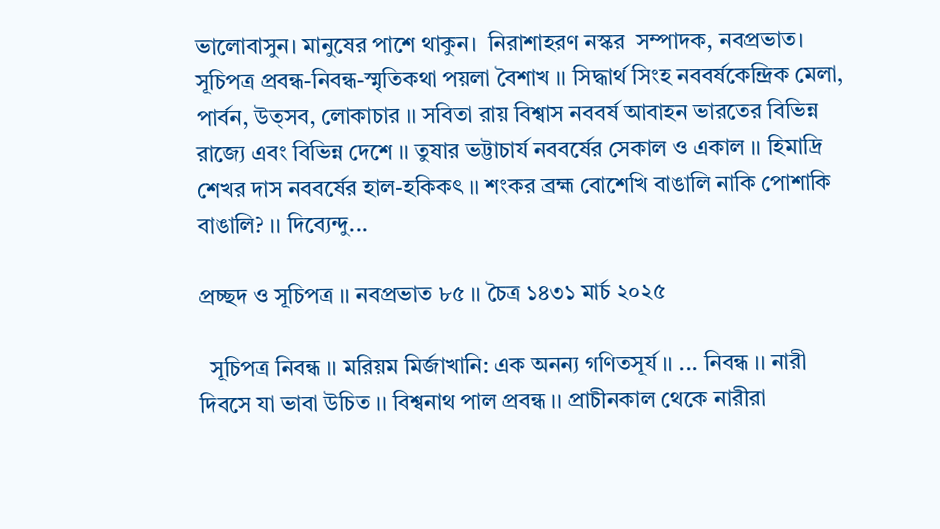ভালোবাসুন। মানুষের পাশে থাকুন।  নিরাশাহরণ নস্কর  সম্পাদক, নবপ্রভাত।  সূচিপত্র প্রবন্ধ-নিবন্ধ-স্মৃতিকথা পয়লা বৈশাখ ।। সিদ্ধার্থ সিংহ নববর্ষকেন্দ্রিক মেলা, পার্বন, উত্সব, লোকাচার ।। সবিতা রায় বিশ্বাস নববর্ষ আবাহন ভারতের বিভিন্ন রাজ্যে এবং বিভিন্ন দেশে ।। তুষার ভট্টাচার্য নববর্ষের সেকাল ও একাল ।। হিমাদ্রি শেখর দাস নববর্ষের হাল-হকিকৎ ।। শংকর ব্রহ্ম বোশেখি বাঙালি নাকি পোশাকি বাঙালি? ।। দিব্যেন্দু...

প্রচ্ছদ ও সূচিপত্র ।। নবপ্রভাত ৮৫ ।। চৈত্র ১৪৩১ মার্চ ২০২৫

  সূচিপত্র নিবন্ধ ।। মরিয়ম মির্জাখানি: এক অনন্য গণিতসূর্য ।। ... নিবন্ধ ।। নারী দিবসে যা ভাবা উচিত ।। বিশ্বনাথ পাল প্রবন্ধ ।। প্রাচীনকাল থেকে নারীরা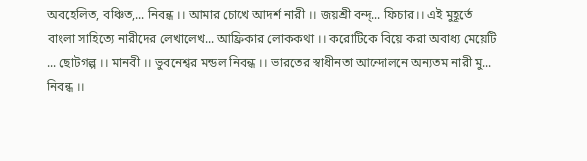অবহেলিত, বঞ্চিত,... নিবন্ধ ।। আমার চোখে আদর্শ নারী ।। জয়শ্রী বন্দ্... ফিচার।। এই মুহূর্তে বাংলা সাহিত্যে নারীদের লেখালেখ... আফ্রিকার লোককথা ।। করোটিকে বিয়ে করা অবাধ্য মেয়েটি ... ছোটগল্প ।। মানবী ।। ভুবনেশ্বর মন্ডল নিবন্ধ ।। ভারতের স্বাধীনতা আন্দোলনে অন্যতম নারী মু... নিবন্ধ ।।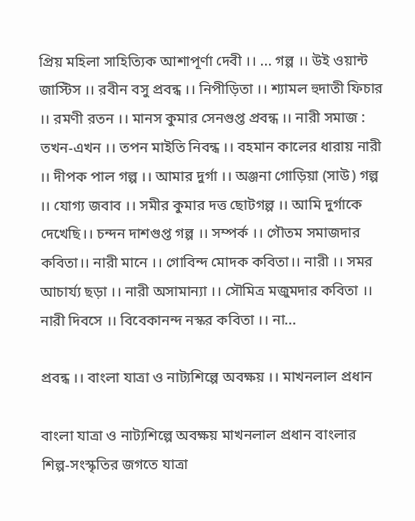প্রিয় মহিলা সাহিত্যিক আশাপূর্ণা দেবী ।। ... গল্প ।। উই ওয়ান্ট জাস্টিস ।। রবীন বসু প্রবন্ধ ।। নিপীড়িতা ।। শ্যামল হুদাতী ফিচার ।। রমণী রতন ।। মানস কুমার সেনগুপ্ত প্রবন্ধ ।। নারী সমাজ : তখন-এখন ।। তপন মাইতি নিবন্ধ ।। বহমান কালের ধারায় নারী ।। দীপক পাল গল্প ।। আমার দুর্গা ।। অঞ্জনা গোড়িয়া (সাউ) গল্প ।। যোগ্য জবাব ।। সমীর কুমার দত্ত ছোটগল্প ।। আমি দুর্গাকে দেখেছি।। চন্দন দাশগুপ্ত গল্প ।। সম্পর্ক ।। গৌতম সমাজদার কবিতা।। নারী মানে ।। গোবিন্দ মোদক কবিতা।। নারী ।। সমর আচার্য্য ছড়া ।। নারী অসামান্যা ।। সৌমিত্র মজুমদার কবিতা ।। নারী দিবসে ।। বিবেকানন্দ নস্কর কবিতা ।। না...

প্রবন্ধ ।। বাংলা যাত্রা ও নাট‍্যশিল্পে অবক্ষয় ।। মাখনলাল প্রধান

বাংলা যাত্রা ও নাট‍্যশিল্পে অবক্ষয় মাখনলাল প্রধান বাংলার শিল্প-সংস্কৃতির জগতে যাত্রা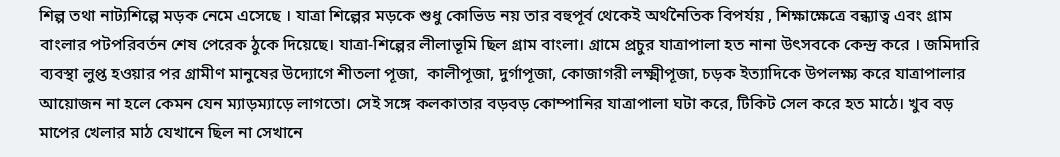শিল্প তথা নাট‍্যশিল্পে মড়ক নেমে এসেছে । যাত্রা শিল্পের মড়কে শুধু কোভিড নয় তার বহুপূর্ব থেকেই অর্থনৈতিক বিপর্যয় , শিক্ষাক্ষেত্রে বন্ধ‍্যাত্ব এবং গ্ৰাম বাংলার পটপরিবর্তন শেষ পেরেক ঠুকে দিয়েছে। যাত্রা-শিল্পের লীলাভূমি ছিল গ্ৰাম বাংলা। গ্ৰামে প্রচুর যাত্রাপালা হত নানা উৎসবকে কেন্দ্র করে । জমিদারি ব‍্যবস্থা লুপ্ত হওয়ার পর গ্ৰামীণ মানুষের উদ‍্যোগে শীতলা পূজা,  কালীপূজা, দুর্গাপূজা, কোজাগরী লক্ষ্মীপূজা, চড়ক ইত‍্যাদিকে উপলক্ষ‍্য করে যাত্রাপালার আয়োজন না হলে কেমন যেন ম‍্যাড়ম‍্যাড়ে লাগতো। সেই সঙ্গে কলকাতার বড়বড় কোম্পানির যাত্রাপালা ঘটা করে, টিকিট সেল করে হত মাঠে। খুব বড় মাপের খেলার মাঠ যেখানে ছিল না সেখানে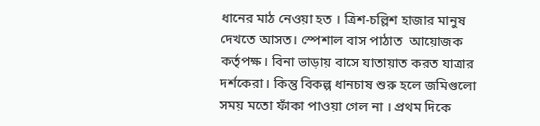ধানের মাঠ নেওয়া হত ‌। ত্রিশ-চল্লিশ হাজার মানুষ দেখতে আসত। স্পেশাল বাস পাঠাত  আয়োজক কর্তৃপক্ষ। বিনা ভাড়ায় বাসে যাতায়াত করত যাত্রার দর্শকেরা। কিন্তু বিকল্প ধানচাষ শুরু হলে জমিগুলো সময় মতো ফাঁকা পাওয়া গেল না । প্রথম দিকে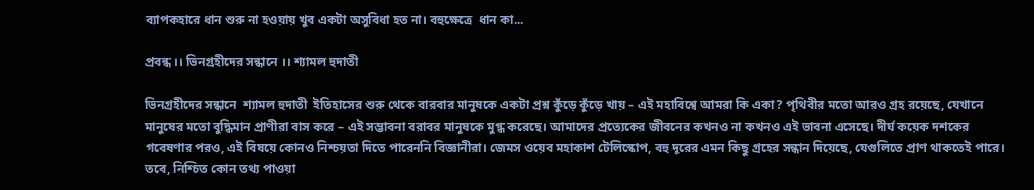ব‍্যাপকহারে ধান শুরু না হওয়ায় খুব একটা অসুবিধা হত না। বহুক্ষেত্রে  ধান কা...

প্রবন্ধ ।। ভিনগ্রহীদের সন্ধানে ।। শ্যামল হুদাতী

ভিনগ্রহীদের সন্ধানে  শ্যামল হুদাতী  ইতিহাসের শুরু থেকে বারবার মানুষকে একটা প্রশ্ন কুঁড়ে কুঁড়ে খায় – এই মহাবিশ্বে আমরা কি একা? পৃথিবীর মতো আরও গ্রহ রয়েছে, যেখানে মানুষের মতো বুদ্ধিমান প্রাণীরা বাস করে – এই সম্ভাবনা বরাবর মানুষকে মুগ্ধ করেছে। আমাদের প্রত্যেকের জীবনের কখনও না কখনও এই ভাবনা এসেছে। দীর্ঘ কয়েক দশকের গবেষণার পরও, এই বিষয়ে কোনও নিশ্চয়তা দিতে পারেননি বিজ্ঞানীরা। জেমস ওয়েব মহাকাশ টেলিস্কোপ, বহু দূরের এমন কিছু গ্রহের সন্ধান দিয়েছে, যেগুলিতে প্রাণ থাকতেই পারে। তবে, নিশ্চিত কোন তথ্য পাওয়া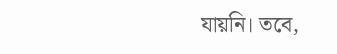যায়নি। তবে,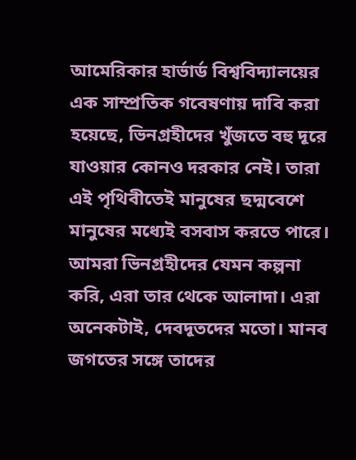আমেরিকার হার্ভার্ড বিশ্ববিদ্যালয়ের এক সাম্প্রতিক গবেষণায় দাবি করা হয়েছে, ভিনগ্রহীদের খুঁজতে বহু দূরে যাওয়ার কোনও দরকার নেই। তারা এই পৃথিবীতেই মানুষের ছদ্মবেশে মানুষের মধ্যেই বসবাস করতে পারে। আমরা ভিনগ্রহীদের যেমন কল্পনা করি, এরা তার থেকে আলাদা। এরা অনেকটাই, দেবদূতদের মতো। মানব জগতের সঙ্গে তাদের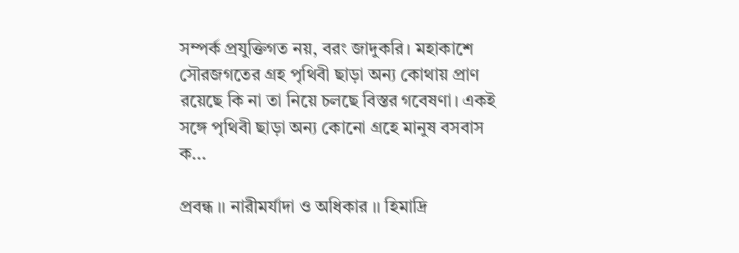সম্পর্ক প্রযুক্তিগত নয়, বরং জাদুকরি। মহাকাশে সৌরজগতের গ্রহ পৃথিবী ছাড়া অন্য কোথায় প্রাণ রয়েছে কি না তা নিয়ে চলছে বিস্তর গবেষণা। একই সঙ্গে পৃথিবী ছাড়া অন্য কোনো গ্রহে মানুষ বসবাস ক...

প্রবন্ধ ।। নারীমর্যাদা ও অধিকার ।। হিমাদ্রি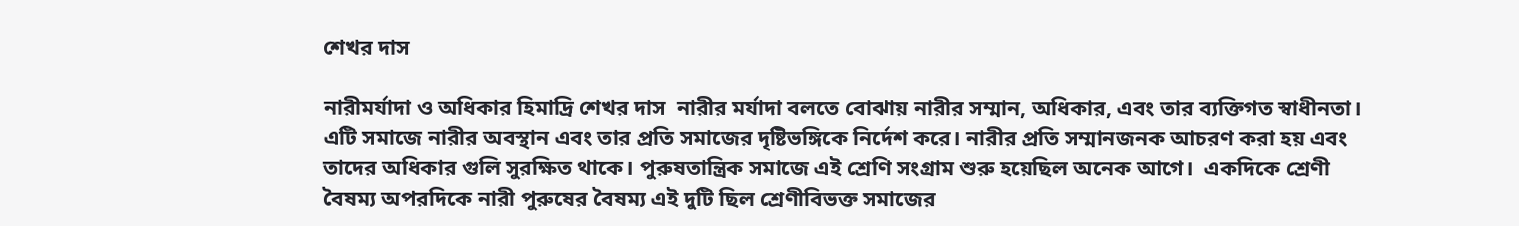শেখর দাস

নারীমর্যাদা ও অধিকার হিমাদ্রি শেখর দাস  নারীর মর্যাদা বলতে বোঝায় নারীর সম্মান, অধিকার, এবং তার ব্যক্তিগত স্বাধীনতা। এটি সমাজে নারীর অবস্থান এবং তার প্রতি সমাজের দৃষ্টিভঙ্গিকে নির্দেশ করে। নারীর প্রতি সম্মানজনক আচরণ করা হয় এবং তাদের অধিকার গুলি সুরক্ষিত থাকে। পুরুষতান্ত্রিক সমাজে এই শ্রেণি সংগ্রাম শুরু হয়েছিল অনেক আগে।  একদিকে শ্রেণী বৈষম্য অপরদিকে নারী পুরুষের বৈষম্য এই দুটি ছিল শ্রেণীবিভক্ত সমাজের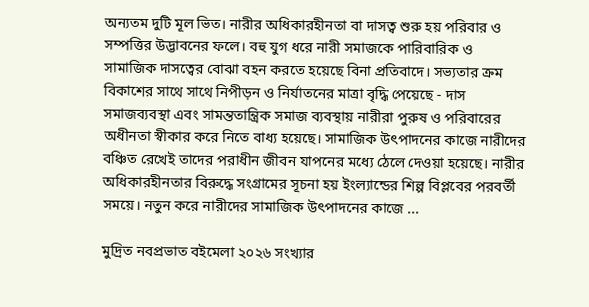অন্যতম দুটি মূল ভিত। নারীর অধিকারহীনতা বা দাসত্ব শুরু হয় পরিবার ও সম্পত্তির উদ্ভাবনের ফলে। বহু যুগ ধরে নারী সমাজকে পারিবারিক ও সামাজিক দাসত্বের বোঝা বহন করতে হয়েছে বিনা প্রতিবাদে। সভ্যতার ক্রম বিকাশের সাথে সাথে নিপীড়ন ও নির্যাতনের মাত্রা বৃদ্ধি পেয়েছে - দাস সমাজব্যবস্থা এবং সামন্ততান্ত্রিক সমাজ ব্যবস্থায় নারীরা পুরুষ ও পরিবারের অধীনতা স্বীকার করে নিতে বাধ্য হয়েছে। সামাজিক উৎপাদনের কাজে নারীদের বঞ্চিত রেখেই তাদের পরাধীন জীবন যাপনের মধ্যে ঠেলে দেওয়া হয়েছে। নারীর অধিকারহীনতার বিরুদ্ধে সংগ্রামের সূচনা হয় ইংল্যান্ডের শিল্প বিপ্লবের পরবর্তী সময়ে। নতুন করে নারীদের সামাজিক উৎপাদনের কাজে ...

মুদ্রিত নবপ্রভাত বইমেলা ২০২৬ সংখ্যার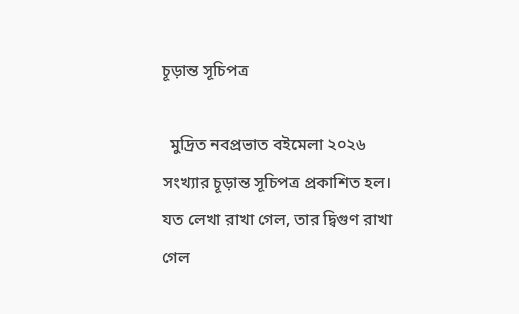চূড়ান্ত সূচিপত্র

  মুদ্রিত নবপ্রভাত বইমেলা ২০২৬ সংখ্যার চূড়ান্ত সূচিপত্র প্রকাশিত হল।     যত লেখা রাখা গেল, তার দ্বিগুণ রাখা গেল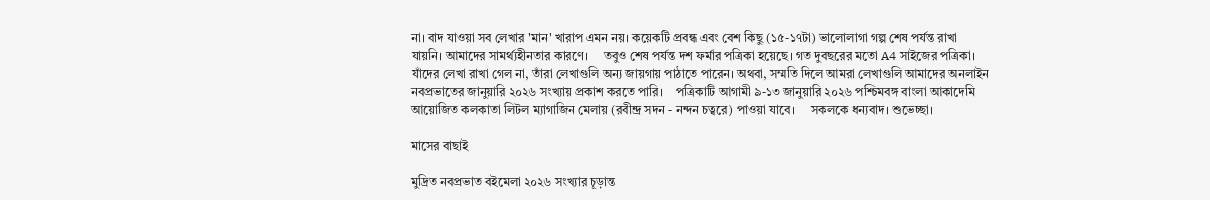না। বাদ যাওয়া সব লেখার 'মান' খারাপ এমন নয়। কয়েকটি প্রবন্ধ এবং বেশ কিছু (১৫-১৭টা) ভালোলাগা গল্প শেষ পর্যন্ত রাখা যায়নি। আমাদের সামর্থ্যহীনতার কারণে।     তবুও শেষ পর্যন্ত দশ ফর্মার পত্রিকা হয়েছে। গত দুবছরের মতো A4 সাইজের পত্রিকা।    যাঁদের লেখা রাখা গেল না, তাঁরা লেখাগুলি অন্য জায়গায় পাঠাতে পারেন। অথবা, সম্মতি দিলে আমরা লেখাগুলি আমাদের অনলাইন নবপ্রভাতের জানুয়ারি ২০২৬ সংখ্যায় প্রকাশ করতে পারি।    পত্রিকাটি আগামী ৯-১৩ জানুয়ারি ২০২৬ পশ্চিমবঙ্গ বাংলা আকাদেমি আয়োজিত কলকাতা লিটল ম্যাগাজিন মেলায় (রবীন্দ্র সদন - নন্দন চত্বরে) পাওয়া যাবে।     সকলকে ধন্যবাদ। শুভেচ্ছা।

মাসের বাছাই

মুদ্রিত নবপ্রভাত বইমেলা ২০২৬ সংখ্যার চূড়ান্ত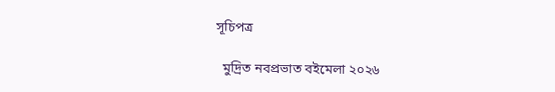সূচিপত্র

  মুদ্রিত নবপ্রভাত বইমেলা ২০২৬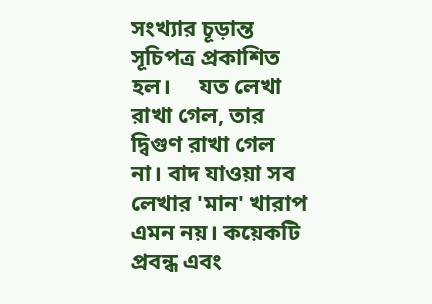সংখ্যার চূড়ান্ত সূচিপত্র প্রকাশিত হল।     যত লেখা রাখা গেল, তার দ্বিগুণ রাখা গেল না। বাদ যাওয়া সব লেখার 'মান' খারাপ এমন নয়। কয়েকটি প্রবন্ধ এবং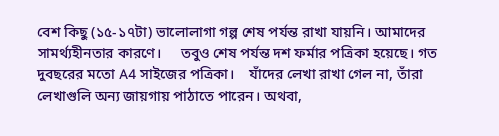বেশ কিছু (১৫-১৭টা) ভালোলাগা গল্প শেষ পর্যন্ত রাখা যায়নি। আমাদের সামর্থ্যহীনতার কারণে।     তবুও শেষ পর্যন্ত দশ ফর্মার পত্রিকা হয়েছে। গত দুবছরের মতো A4 সাইজের পত্রিকা।    যাঁদের লেখা রাখা গেল না, তাঁরা লেখাগুলি অন্য জায়গায় পাঠাতে পারেন। অথবা,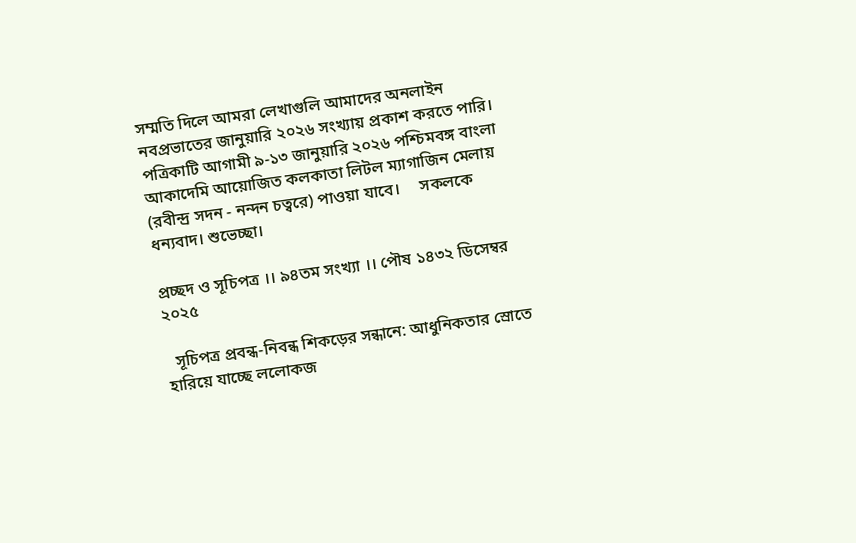সম্মতি দিলে আমরা লেখাগুলি আমাদের অনলাইন নবপ্রভাতের জানুয়ারি ২০২৬ সংখ্যায় প্রকাশ করতে পারি।    পত্রিকাটি আগামী ৯-১৩ জানুয়ারি ২০২৬ পশ্চিমবঙ্গ বাংলা আকাদেমি আয়োজিত কলকাতা লিটল ম্যাগাজিন মেলায় (রবীন্দ্র সদন - নন্দন চত্বরে) পাওয়া যাবে।     সকলকে ধন্যবাদ। শুভেচ্ছা।

প্রচ্ছদ ও সূচিপত্র ।। ৯৪তম সংখ্যা ।। পৌষ ১৪৩২ ডিসেম্বর ২০২৫

  সূচিপত্র প্রবন্ধ-নিবন্ধ শিকড়ের সন্ধানে: আধুনিকতার স্রোতে হারিয়ে যাচ্ছে ললোকজ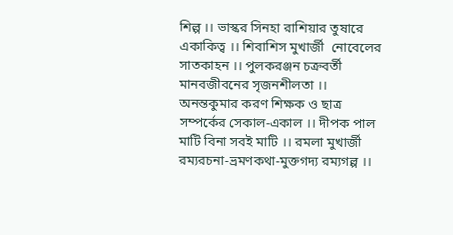শিল্প ।। ভাস্কর সিনহা রাশিয়ার তুষারে একাকিত্ব ।। শিবাশিস মুখার্জী  নোবেলের সাতকাহন ।। পুলকরঞ্জন চক্রবর্তী মানবজীবনের সৃজনশীলতা ।। অনন্তকুমার করণ শিক্ষক ও ছাত্র সম্পর্কের সেকাল-একাল ।। দীপক পাল মাটি বিনা সবই মাটি ।। রমলা মুখার্জী রম্যরচনা-ভ্রমণকথা-মুক্তগদ্য রম্যগল্প ।।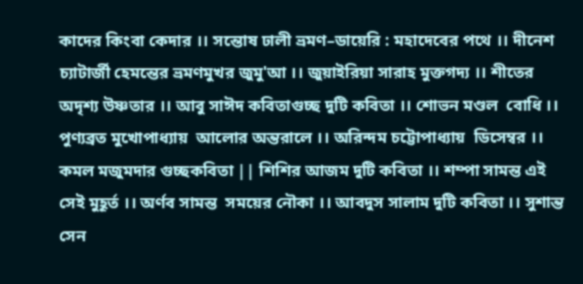কাদের কিংবা কেদার ।। সন্তোষ ঢালী ভ্রমণ–ডায়েরি : মহাদেবের পথে ।। দীনেশ চ্যাটার্জী হেমন্তের ভ্রমণমুখর জুমু'আ ।। জুয়াইরিয়া সারাহ মুক্তগদ্য ।। শীতের অদৃশ্য উষ্ণতার ।। আবু সাঈদ কবিতাগুচ্ছ দুটি কবিতা ।। শোভন মণ্ডল  বোধি ।। পুণ্যব্রত মুখোপাধ্যায়  আলোর অন্তরালে ।। অরিন্দম চট্টোপাধ্যায়  ডিসেম্বর ।। কমল মজুমদার গুচ্ছকবিতা || শিশির আজম দুটি কবিতা ।। শম্পা সামন্ত এই সেই মুহূর্ত ।। অর্ণব সামন্ত  সময়ের নৌকা ।। আবদুস সালাম দুটি কবিতা ।। সুশান্ত সেন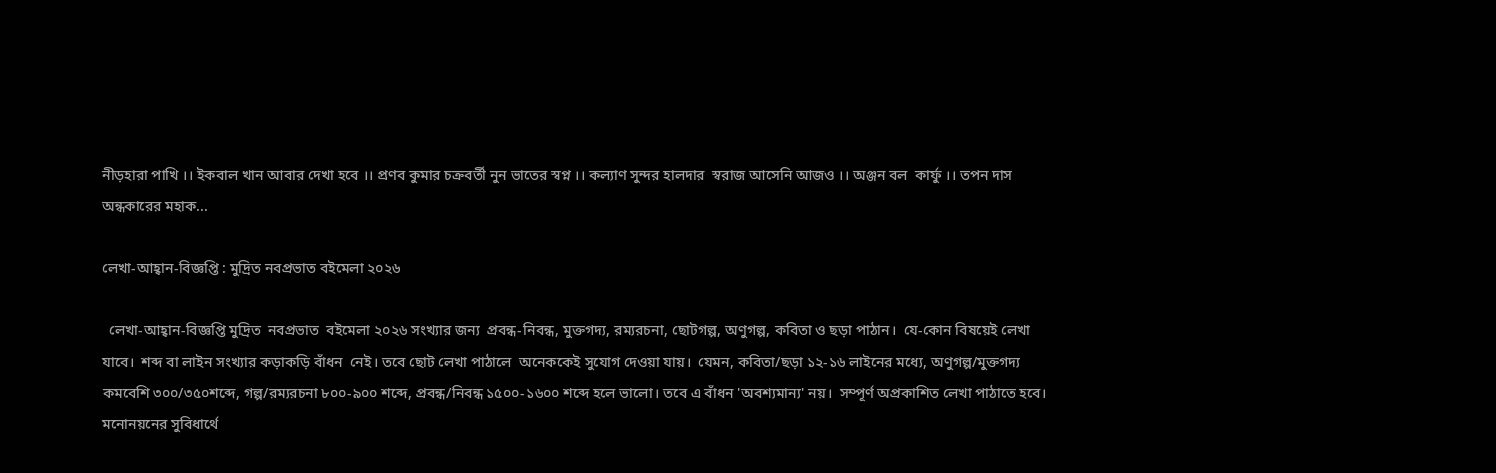নীড়হারা পাখি ।। ইকবাল খান আবার দেখা হবে ।। প্রণব কুমার চক্রবর্তী নুন ভাতের স্বপ্ন ।। কল্যাণ সুন্দর হালদার  স্বরাজ আসেনি আজও ।। অঞ্জন বল  কার্ফু ।। তপন দাস অন্ধকারের মহাক...

লেখা-আহ্বান-বিজ্ঞপ্তি : মুদ্রিত নবপ্রভাত বইমেলা ২০২৬

  লেখা-আহ্বান-বিজ্ঞপ্তি মুদ্রিত  নবপ্রভাত  বইমেলা ২০২৬ সংখ্যার জন্য  প্রবন্ধ-নিবন্ধ, মুক্তগদ্য, রম্যরচনা, ছোটগল্প, অণুগল্প, কবিতা ও ছড়া পাঠান।  যে-কোন বিষয়েই লেখা যাবে।  শব্দ বা লাইন সংখ্যার কড়াকড়ি বাঁধন  নেই। তবে ছোট লেখা পাঠালে  অনেককেই সুযোগ দেওয়া যায়।  যেমন, কবিতা/ছড়া ১২-১৬ লাইনের মধ্যে, অণুগল্প/মুক্তগদ্য কমবেশি ৩০০/৩৫০শব্দে, গল্প/রম্যরচনা ৮০০-৯০০ শব্দে, প্রবন্ধ/নিবন্ধ ১৫০০-১৬০০ শব্দে হলে ভালো। তবে এ বাঁধন 'অবশ্যমান্য' নয়।  সম্পূর্ণ অপ্রকাশিত লেখা পাঠাতে হবে। মনোনয়নের সুবিধার্থে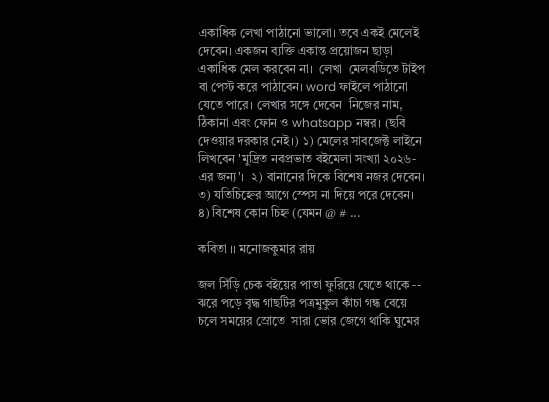একাধিক লেখা পাঠানো ভালো। তবে একই মেলেই দেবেন। একজন ব্যক্তি একান্ত প্রয়োজন ছাড়া একাধিক মেল করবেন না।  লেখা  মেলবডিতে টাইপ বা পেস্ট করে পাঠাবেন। word ফাইলে পাঠানো যেতে পারে। লেখার সঙ্গে দেবেন  নিজের নাম, ঠিকানা এবং ফোন ও whatsapp নম্বর। (ছবি দেওয়ার দরকার নেই।) ১) মেলের সাবজেক্ট লাইনে লিখবেন 'মুদ্রিত নবপ্রভাত বইমেলা সংখ্যা ২০২৬-এর জন্য'।  ২) বানানের দিকে বিশেষ নজর দেবেন। ৩) যতিচিহ্নের আগে স্পেস না দিয়ে পরে দেবেন। ৪) বিশেষ কোন চিহ্ন (যেমন @ # ...

কবিতা ।। মনোজকুমার রায়

জল সিঁড়ি চেক বইয়ের পাতা ফুরিয়ে যেতে থাকে -- ঝরে পড়ে বৃদ্ধ গাছটির পত্রমুকুল কাঁচা গন্ধ বেয়ে চলে সময়ের স্রোতে  সারা ভোর জেগে থাকি ঘুমের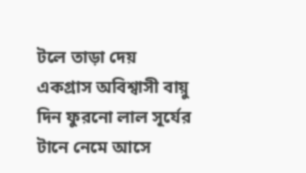টলে তাড়া দেয় একগ্রাস অবিশ্বাসী বায়ু দিন ফুরনো লাল সূর্যের টানে নেমে আসে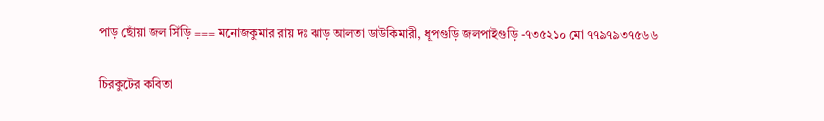পাড় ছোঁয়া জল সিঁড়ি === মনোজকুমার রায় দঃ ঝাড় আলতা ডাউকিমারী, ধূপগুড়ি জলপাইগুড়ি -৭৩৫২১০ মো ৭৭৯৭৯৩৭৫৬৬

চিরকুটের কবিতা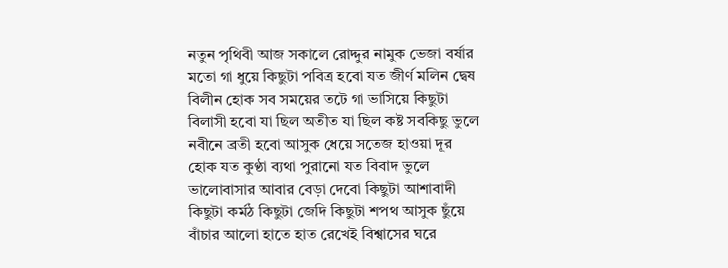নতুন পৃথিবী আজ সকালে রোদ্দুর নামুক ভেজা বর্ষার মতো গা ধুয়ে কিছুটা পবিত্র হবো যত জীর্ণ মলিন দ্বেষ বিলীন হোক সব সময়ের তটে গা ভাসিয়ে কিছুটা বিলাসী হবো যা ছিল অতীত যা ছিল কষ্ট সবকিছু ভুলে নবীনে ব্রতী হবো আসুক ধেয়ে সতেজ হাওয়া দূর হোক যত কুণ্ঠা ব্যথা পুরানো যত বিবাদ ভুলে ভালোবাসার আবার বেড়া দেবো কিছুটা আশাবাদী কিছুটা কর্মঠ কিছুটা জেদি কিছুটা শপথ আসুক ছুঁয়ে বাঁচার আলো হাতে হাত রেখেই বিশ্বাসের ঘরে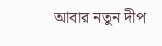আবার নতুন দীপ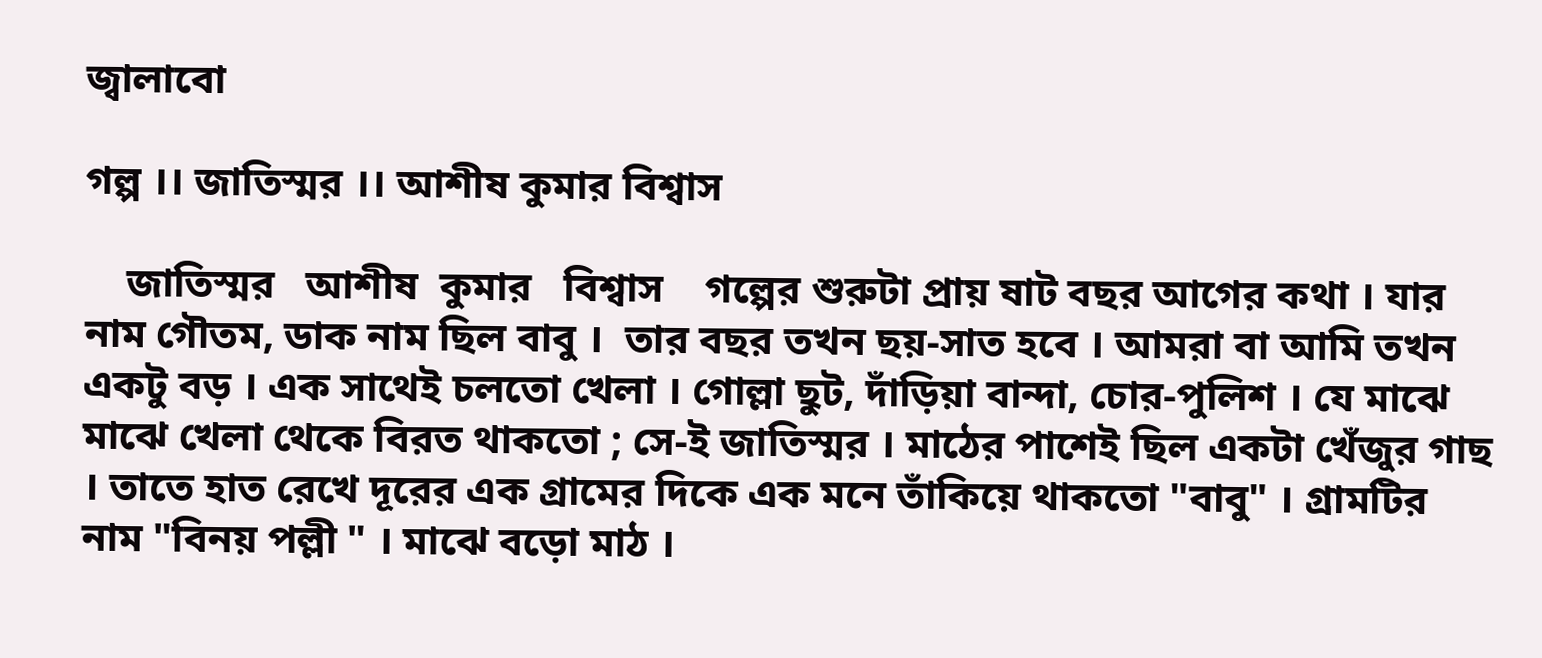জ্বালাবো

গল্প ।। জাতিস্মর ।। আশীষ কুমার বিশ্বাস

    জাতিস্মর   আশীষ  কুমার   বিশ্বাস    গল্পের শুরুটা প্রায় ষাট বছর আগের কথা । যার নাম গৌতম, ডাক নাম ছিল বাবু ।  তার বছর তখন ছয়-সাত হবে । আমরা বা আমি তখন একটু বড় । এক সাথেই চলতো খেলা । গোল্লা ছুট, দাঁড়িয়া বান্দা, চোর-পুলিশ । যে মাঝে মাঝে খেলা থেকে বিরত থাকতো ; সে-ই জাতিস্মর । মাঠের পাশেই ছিল একটা খেঁজুর গাছ । তাতে হাত রেখে দূরের এক গ্রামের দিকে এক মনে তাঁকিয়ে থাকতো "বাবু" । গ্রামটির নাম "বিনয় পল্লী " । মাঝে বড়ো মাঠ ।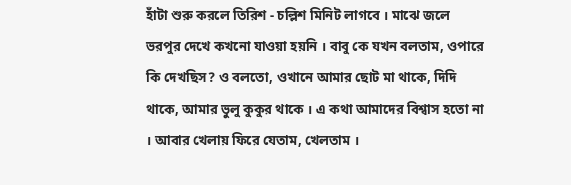হাঁটা শুরু করলে তিরিশ - চল্লিশ মিনিট লাগবে । মাঝে জলে ভরপুর দেখে কখনো যাওয়া হয়নি । বাবু কে যখন বলতাম, ওপারে কি দেখছিস? ও বলতো, ওখানে আমার ছোট মা থাকে, দিদি থাকে, আমার ভুলু কুকুর থাকে । এ কথা আমাদের বিশ্বাস হতো না । আবার খেলায় ফিরে যেতাম, খেলতাম ।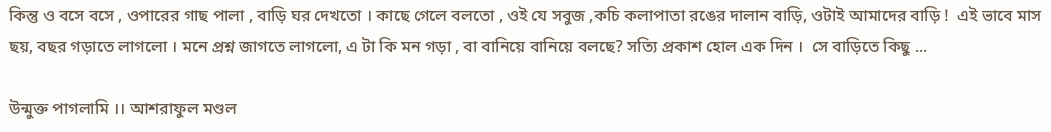কিন্তু ও বসে বসে , ওপারের গাছ পালা , বাড়ি ঘর দেখতো । কাছে গেলে বলতো , ওই যে সবুজ ,কচি কলাপাতা রঙের দালান বাড়ি, ওটাই আমাদের বাড়ি !  এই ভাবে মাস ছয়, বছর গড়াতে লাগলো । মনে প্রশ্ন জাগতে লাগলো, এ টা কি মন গড়া , বা বানিয়ে বানিয়ে বলছে? সত্যি প্রকাশ হোল এক দিন ।  সে বাড়িতে কিছু ...

উন্মুক্ত পাগলামি ।। আশরাফুল মণ্ডল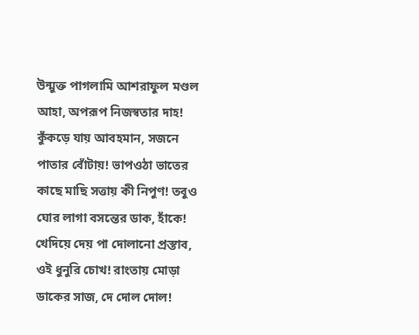উন্মুক্ত পাগলামি আশরাফুল মণ্ডল আহা, অপরূপ নিজস্বতার দাহ! কুঁকড়ে যায় আবহমান, সজনে পাতার বোঁটায়! ভাপওঠা ভাতের কাছে মাছি সত্তায় কী নিপুণ! তবুও ঘোর লাগা বসন্তের ডাক, হাঁকে! খেদিয়ে দেয় পা দোলানো প্রস্তাব, ওই ধুনুরি চোখ! রাংতায় মোড়া ডাকের সাজ, দে দোল দোল!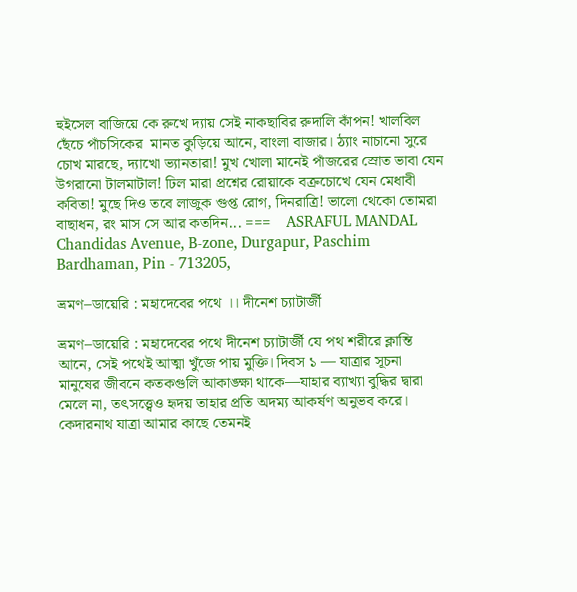হুইসেল বাজিয়ে কে রুখে দ্যায় সেই নাকছাবির রুদালি কাঁপন! খালবিল ছেঁচে পাঁচসিকের  মানত কুড়িয়ে আনে, বাংলা বাজার। ঠ্যাং নাচানো সুরে চোখ মারছে, দ্যাখো ভ্যানতারা! মুখ খোলা মানেই পাঁজরের স্রোত ভাবা যেন উগরানো টালমাটাল! ঢিল মারা প্রশ্নের রোয়াকে বক্রচোখে যেন মেধাবী কবিতা! মুছে দিও তবে লাজুক গুপ্ত রোগ, দিনরাত্রি! ভালো থেকো তোমরা বাছাধন, রং মাস সে আর কতদিন... ===    ASRAFUL MANDAL Chandidas Avenue, B-zone, Durgapur, Paschim Bardhaman, Pin - 713205,

ভ্রমণ–ডায়েরি : মহাদেবের পথে ।। দীনেশ চ্যাটার্জী

ভ্রমণ–ডায়েরি : মহাদেবের পথে দীনেশ চ্যাটার্জী যে পথ শরীরে ক্লান্তি আনে, সেই পথেই আত্মা খুঁজে পায় মুক্তি। দিবস ১ — যাত্রার সূচনা মানুষের জীবনে কতকগুলি আকাঙ্ক্ষা থাকে—যাহার ব্যাখ্যা বুদ্ধির দ্বারা মেলে না, তৎসত্ত্বেও হৃদয় তাহার প্রতি অদম্য আকর্ষণ অনুভব করে। কেদারনাথ যাত্রা আমার কাছে তেমনই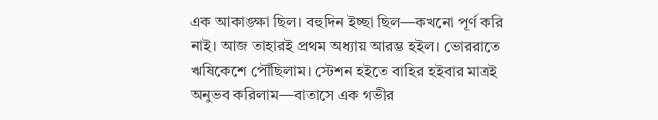এক আকাঙ্ক্ষা ছিল। বহুদিন ইচ্ছা ছিল—কখনো পূর্ণ করি নাই। আজ তাহারই প্রথম অধ্যায় আরম্ভ হইল। ভোররাতে ঋষিকেশে পৌঁছিলাম। স্টেশন হইতে বাহির হইবার মাত্রই অনুভব করিলাম—বাতাসে এক গভীর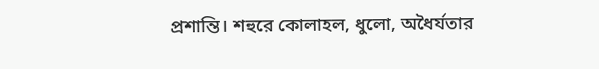প্রশান্তি। শহুরে কোলাহল, ধুলো, অধৈর্যতার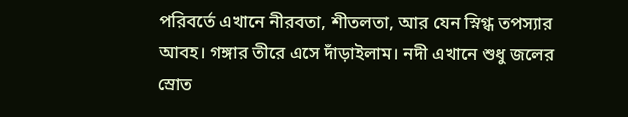পরিবর্তে এখানে নীরবতা, শীতলতা, আর যেন স্নিগ্ধ তপস্যার আবহ। গঙ্গার তীরে এসে দাঁড়াইলাম। নদী এখানে শুধু জলের স্রোত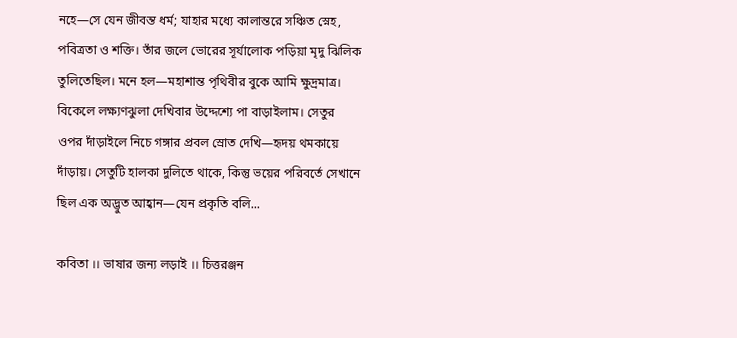নহে—সে যেন জীবন্ত ধর্ম; যাহার মধ্যে কালান্তরে সঞ্চিত স্নেহ, পবিত্রতা ও শক্তি। তাঁর জলে ভোরের সূর্যালোক পড়িয়া মৃদু ঝিলিক তুলিতেছিল। মনে হল—মহাশান্ত পৃথিবীর বুকে আমি ক্ষুদ্রমাত্র। বিকেলে লক্ষ্যণঝুলা দেখিবার উদ্দেশ্যে পা বাড়াইলাম। সেতুর ওপর দাঁড়াইলে নিচে গঙ্গার প্রবল স্রোত দেখি—হৃদয় থমকায়ে দাঁড়ায়। সেতুটি হালকা দুলিতে থাকে, কিন্তু ভয়ের পরিবর্তে সেখানে ছিল এক অদ্ভুত আহ্বান—যেন প্রকৃতি বলি...

কবিতা ।। ভাষার জন্য লড়াই ।। চিত্তরঞ্জন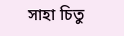সাহা চিতু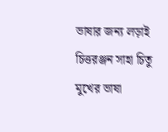ভাষার জন্য লড়াই চিত্তরঞ্জন সাহা চিতু মুখের ভাষা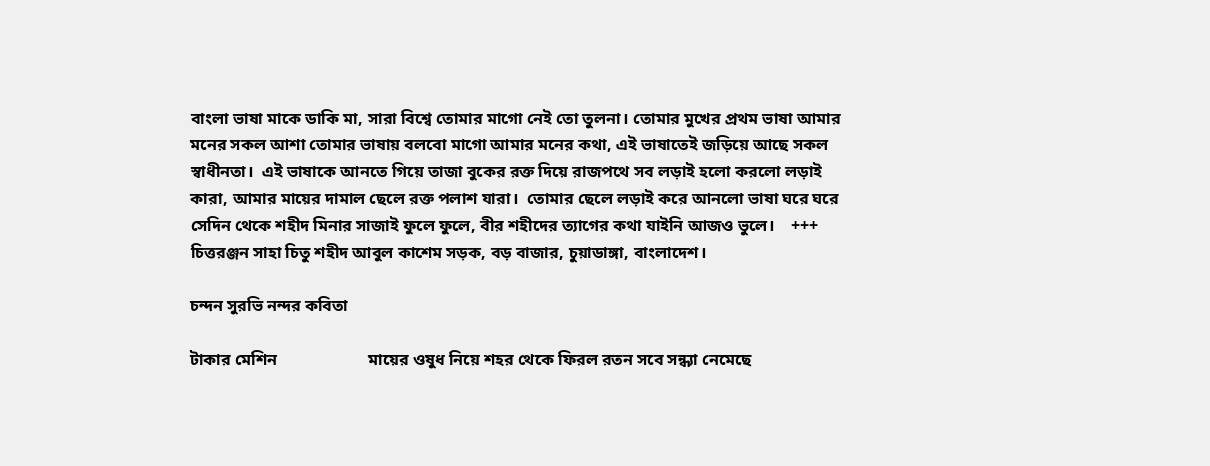বাংলা ভাষা মাকে ডাকি মা, সারা বিশ্বে তোমার মাগো নেই তো তুলনা। তোমার মুখের প্রথম ভাষা আমার মনের সকল আশা তোমার ভাষায় বলবো মাগো আমার মনের কথা, এই ভাষাতেই জড়িয়ে আছে সকল স্বাধীনতা।  এই ভাষাকে আনতে গিয়ে তাজা বুকের রক্ত দিয়ে রাজপথে সব লড়াই হলো করলো লড়াই কারা, আমার মায়ের দামাল ছেলে রক্ত পলাশ যারা।  তোমার ছেলে লড়াই করে আনলো ভাষা ঘরে ঘরে সেদিন থেকে শহীদ মিনার সাজাই ফুলে ফুলে, বীর শহীদের ত্যাগের কথা যাইনি আজও ভুলে।    +++    চিত্তরঞ্জন সাহা চিতু শহীদ আবুল কাশেম সড়ক, বড় বাজার, চুয়াডাঙ্গা, বাংলাদেশ।

চন্দন সুরভি নন্দর কবিতা

টাকার মেশিন                      মায়ের ওষুধ নিয়ে শহর থেকে ফিরল রতন সবে সন্ধ্যা নেমেছে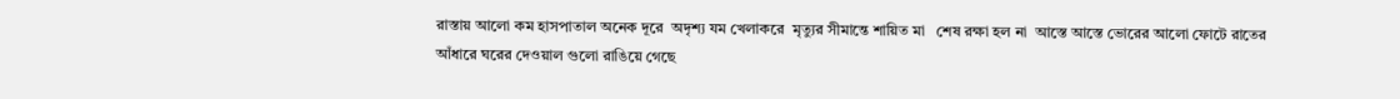রাস্তায় আলো কম হাসপাতাল অনেক দূরে  অদৃশ্য যম খেলাকরে  মৃত্যুর সীমান্তে শায়িত মা   শেষ রক্ষা হল না  আস্তে আস্তে ভোরের আলো ফোটে রাতের আঁধারে ঘরের দেওয়াল গুলো রাঙিয়ে গেছে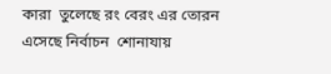কারা  তুলেছে রং বেরং এর তোরন  এসেছে নির্বাচন  শোনাযায়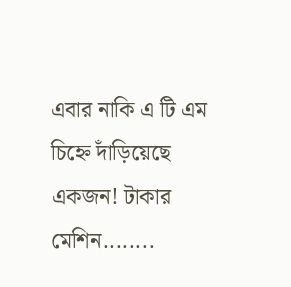এবার নাকি এ টি এম চিহ্নে দাঁড়িয়েছে একজন! টাকার মেশিন........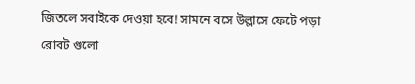জিতলে সবাইকে দেওয়া হবে! সামনে বসে উল্লাসে ফেটে পড়া রোবট গুলো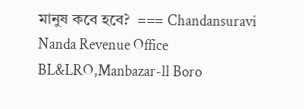মানুষ কবে হবে?  === Chandansuravi Nanda Revenue Office  BL&LRO,Manbazar-ll Boro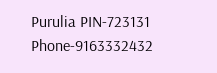Purulia PIN-723131 Phone-9163332432